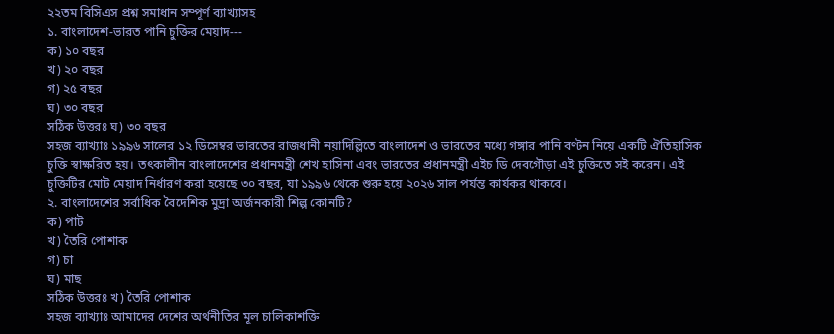২২তম বিসিএস প্রশ্ন সমাধান সম্পূর্ণ ব্যাখ্যাসহ
১. বাংলাদেশ-ভারত পানি চুক্তির মেয়াদ---
ক) ১০ বছর
খ) ২০ বছর
গ) ২৫ বছর
ঘ) ৩০ বছর
সঠিক উত্তরঃ ঘ) ৩০ বছর
সহজ ব্যাখ্যাঃ ১৯৯৬ সালের ১২ ডিসেম্বর ভারতের রাজধানী নয়াদিল্লিতে বাংলাদেশ ও ভারতের মধ্যে গঙ্গার পানি বণ্টন নিয়ে একটি ঐতিহাসিক চুক্তি স্বাক্ষরিত হয়। তৎকালীন বাংলাদেশের প্রধানমন্ত্রী শেখ হাসিনা এবং ভারতের প্রধানমন্ত্রী এইচ ডি দেবগৌড়া এই চুক্তিতে সই করেন। এই চুক্তিটির মোট মেয়াদ নির্ধারণ করা হয়েছে ৩০ বছর, যা ১৯৯৬ থেকে শুরু হয়ে ২০২৬ সাল পর্যন্ত কার্যকর থাকবে।
২. বাংলাদেশের সর্বাধিক বৈদেশিক মুদ্রা অর্জনকারী শিল্প কোনটি?
ক) পাট
খ) তৈরি পোশাক
গ) চা
ঘ) মাছ
সঠিক উত্তরঃ খ) তৈরি পোশাক
সহজ ব্যাখ্যাঃ আমাদের দেশের অর্থনীতির মূল চালিকাশক্তি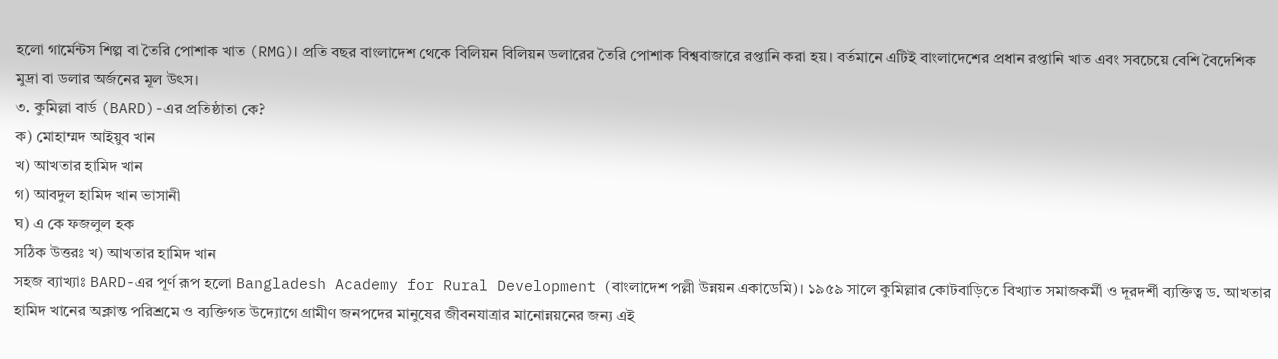হলো গার্মেন্টস শিল্প বা তৈরি পোশাক খাত (RMG)। প্রতি বছর বাংলাদেশ থেকে বিলিয়ন বিলিয়ন ডলারের তৈরি পোশাক বিশ্ববাজারে রপ্তানি করা হয়। বর্তমানে এটিই বাংলাদেশের প্রধান রপ্তানি খাত এবং সবচেয়ে বেশি বৈদেশিক মুদ্রা বা ডলার অর্জনের মূল উৎস।
৩. কুমিল্লা বার্ড (BARD)-এর প্রতিষ্ঠাতা কে?
ক) মোহাম্মদ আইয়ুব খান
খ) আখতার হামিদ খান
গ) আবদুল হামিদ খান ভাসানী
ঘ) এ কে ফজলুল হক
সঠিক উত্তরঃ খ) আখতার হামিদ খান
সহজ ব্যাখ্যাঃ BARD-এর পূর্ণ রূপ হলো Bangladesh Academy for Rural Development (বাংলাদেশ পল্লী উন্নয়ন একাডেমি)। ১৯৫৯ সালে কুমিল্লার কোটবাড়িতে বিখ্যাত সমাজকর্মী ও দূরদর্শী ব্যক্তিত্ব ড. আখতার হামিদ খানের অক্লান্ত পরিশ্রমে ও ব্যক্তিগত উদ্যোগে গ্রামীণ জনপদের মানুষের জীবনযাত্রার মানোন্নয়নের জন্য এই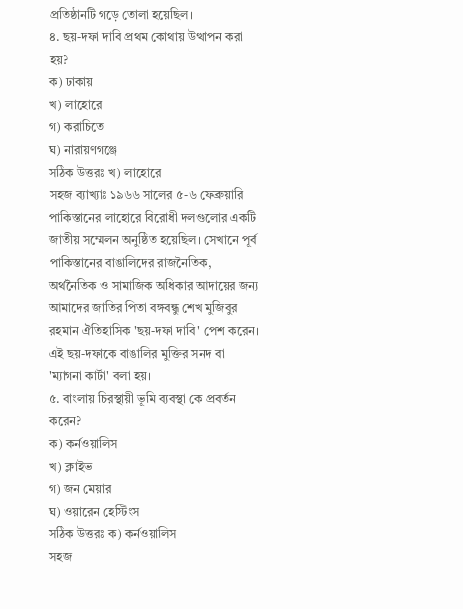প্রতিষ্ঠানটি গড়ে তোলা হয়েছিল।
৪. ছয়-দফা দাবি প্রথম কোথায় উত্থাপন করা হয়?
ক) ঢাকায়
খ) লাহোরে
গ) করাচিতে
ঘ) নারায়ণগঞ্জে
সঠিক উত্তরঃ খ) লাহোরে
সহজ ব্যাখ্যাঃ ১৯৬৬ সালের ৫-৬ ফেব্রুয়ারি পাকিস্তানের লাহোরে বিরোধী দলগুলোর একটি জাতীয় সম্মেলন অনুষ্ঠিত হয়েছিল। সেখানে পূর্ব পাকিস্তানের বাঙালিদের রাজনৈতিক, অর্থনৈতিক ও সামাজিক অধিকার আদায়ের জন্য আমাদের জাতির পিতা বঙ্গবন্ধু শেখ মুজিবুর রহমান ঐতিহাসিক 'ছয়-দফা দাবি' পেশ করেন। এই ছয়-দফাকে বাঙালির মুক্তির সনদ বা 'ম্যাগনা কার্টা' বলা হয়।
৫. বাংলায় চিরস্থায়ী ভূমি ব্যবস্থা কে প্রবর্তন করেন?
ক) কর্নওয়ালিস
খ) ক্লাইভ
গ) জন মেয়ার
ঘ) ওয়ারেন হেস্টিংস
সঠিক উত্তরঃ ক) কর্নওয়ালিস
সহজ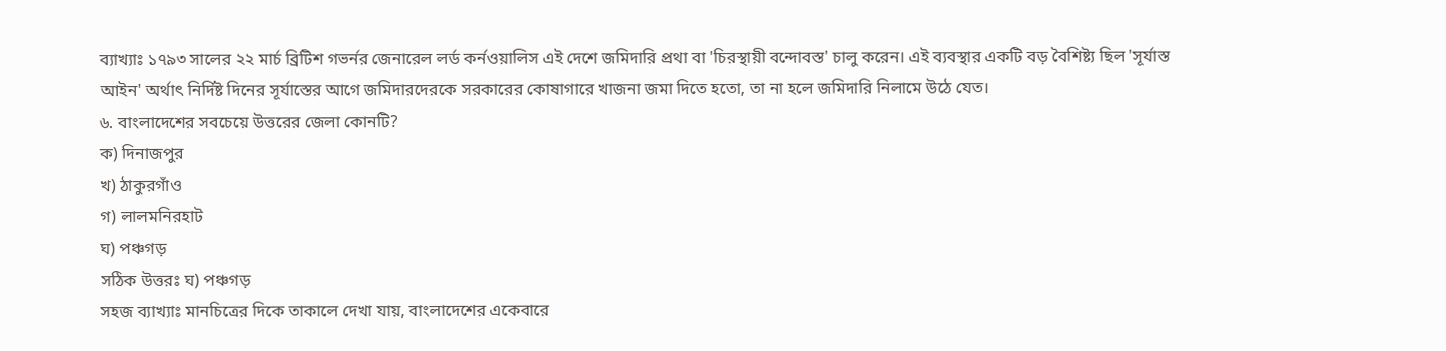ব্যাখ্যাঃ ১৭৯৩ সালের ২২ মার্চ ব্রিটিশ গভর্নর জেনারেল লর্ড কর্নওয়ালিস এই দেশে জমিদারি প্রথা বা 'চিরস্থায়ী বন্দোবস্ত' চালু করেন। এই ব্যবস্থার একটি বড় বৈশিষ্ট্য ছিল 'সূর্যাস্ত আইন' অর্থাৎ নির্দিষ্ট দিনের সূর্যাস্তের আগে জমিদারদেরকে সরকারের কোষাগারে খাজনা জমা দিতে হতো, তা না হলে জমিদারি নিলামে উঠে যেত।
৬. বাংলাদেশের সবচেয়ে উত্তরের জেলা কোনটি?
ক) দিনাজপুর
খ) ঠাকুরগাঁও
গ) লালমনিরহাট
ঘ) পঞ্চগড়
সঠিক উত্তরঃ ঘ) পঞ্চগড়
সহজ ব্যাখ্যাঃ মানচিত্রের দিকে তাকালে দেখা যায়, বাংলাদেশের একেবারে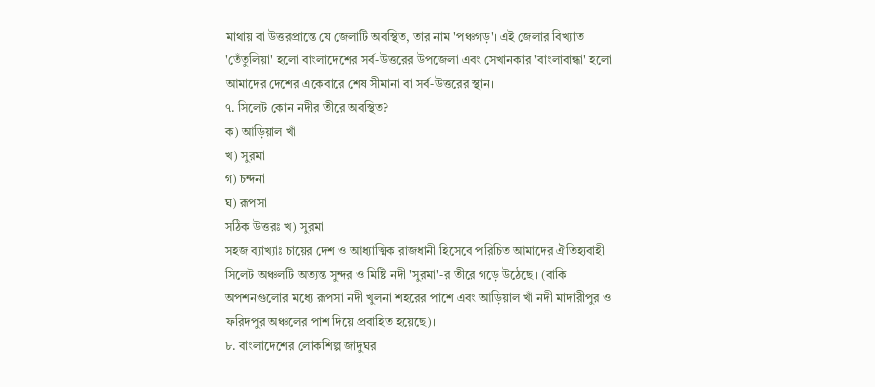মাথায় বা উত্তরপ্রান্তে যে জেলাটি অবস্থিত, তার নাম 'পঞ্চগড়'। এই জেলার বিখ্যাত 'তেঁতুলিয়া' হলো বাংলাদেশের সর্ব-উত্তরের উপজেলা এবং সেখানকার 'বাংলাবান্ধা' হলো আমাদের দেশের একেবারে শেষ সীমানা বা সর্ব-উত্তরের স্থান।
৭. সিলেট কোন নদীর তীরে অবস্থিত?
ক) আড়িয়াল খাঁ
খ) সুরমা
গ) চন্দনা
ঘ) রূপসা
সঠিক উত্তরঃ খ) সুরমা
সহজ ব্যাখ্যাঃ চায়ের দেশ ও আধ্যাত্মিক রাজধানী হিসেবে পরিচিত আমাদের ঐতিহ্যবাহী সিলেট অঞ্চলটি অত্যন্ত সুন্দর ও মিষ্টি নদী 'সুরমা'-র তীরে গড়ে উঠেছে। (বাকি অপশনগুলোর মধ্যে রূপসা নদী খুলনা শহরের পাশে এবং আড়িয়াল খাঁ নদী মাদারীপুর ও ফরিদপুর অঞ্চলের পাশ দিয়ে প্রবাহিত হয়েছে)।
৮. বাংলাদেশের লোকশিল্প জাদুঘর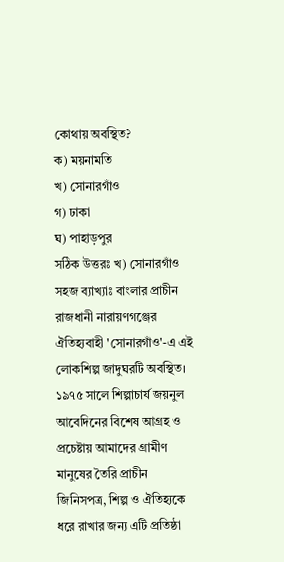কোথায় অবস্থিত?
ক) ময়নামতি
খ) সোনারগাঁও
গ) ঢাকা
ঘ) পাহাড়পুর
সঠিক উত্তরঃ খ) সোনারগাঁও
সহজ ব্যাখ্যাঃ বাংলার প্রাচীন রাজধানী নারায়ণগঞ্জের ঐতিহ্যবাহী 'সোনারগাঁও'-এ এই লোকশিল্প জাদুঘরটি অবস্থিত। ১৯৭৫ সালে শিল্পাচার্য জয়নুল আবেদিনের বিশেষ আগ্রহ ও প্রচেষ্টায় আমাদের গ্রামীণ মানুষের তৈরি প্রাচীন জিনিসপত্র, শিল্প ও ঐতিহ্যকে ধরে রাখার জন্য এটি প্রতিষ্ঠা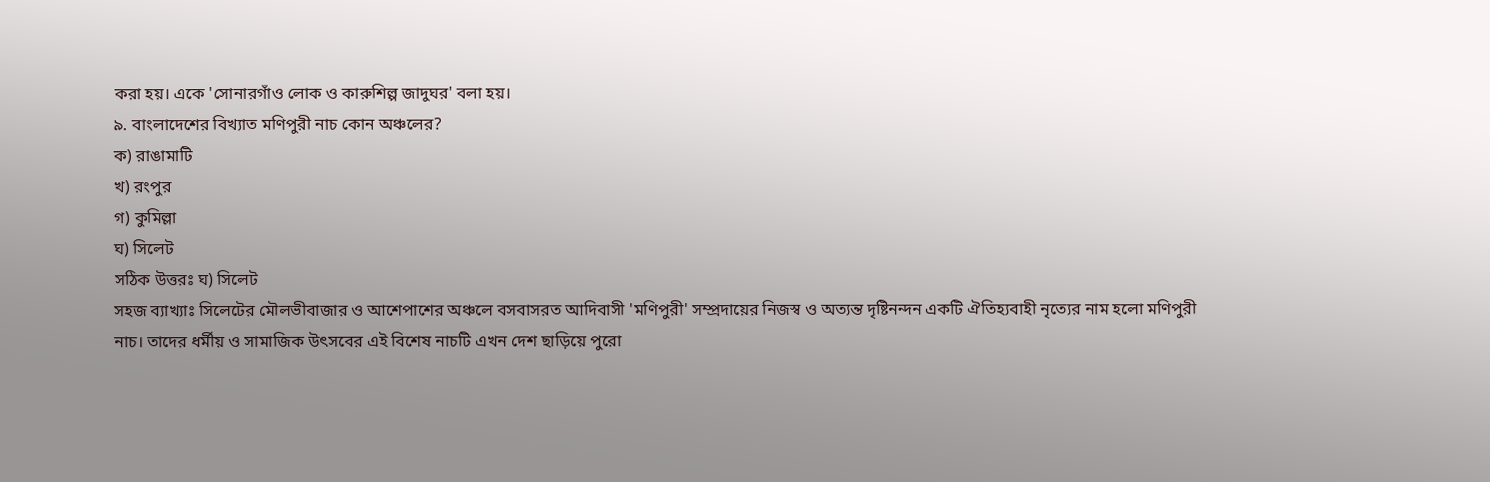করা হয়। একে 'সোনারগাঁও লোক ও কারুশিল্প জাদুঘর' বলা হয়।
৯. বাংলাদেশের বিখ্যাত মণিপুরী নাচ কোন অঞ্চলের?
ক) রাঙামাটি
খ) রংপুর
গ) কুমিল্লা
ঘ) সিলেট
সঠিক উত্তরঃ ঘ) সিলেট
সহজ ব্যাখ্যাঃ সিলেটের মৌলভীবাজার ও আশেপাশের অঞ্চলে বসবাসরত আদিবাসী 'মণিপুরী' সম্প্রদায়ের নিজস্ব ও অত্যন্ত দৃষ্টিনন্দন একটি ঐতিহ্যবাহী নৃত্যের নাম হলো মণিপুরী নাচ। তাদের ধর্মীয় ও সামাজিক উৎসবের এই বিশেষ নাচটি এখন দেশ ছাড়িয়ে পুরো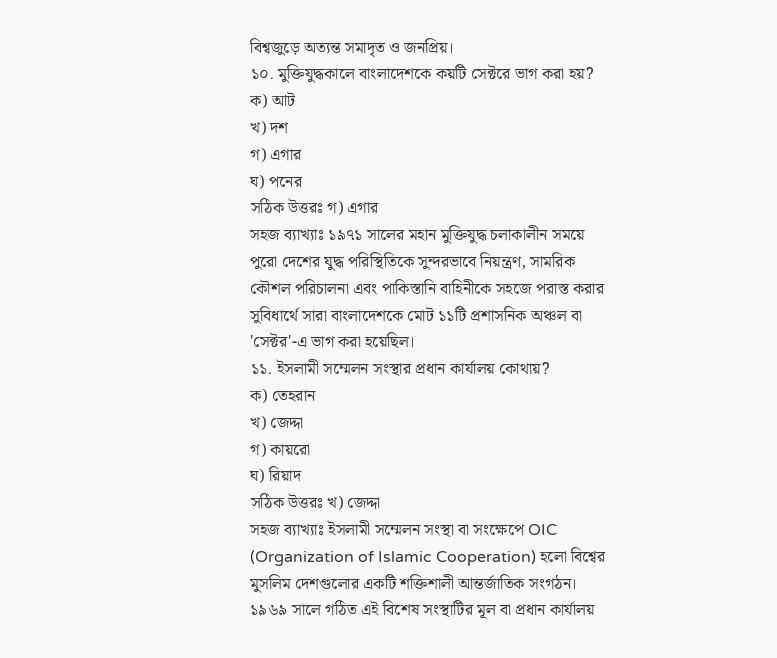বিশ্বজুড়ে অত্যন্ত সমাদৃত ও জনপ্রিয়।
১০. মুক্তিযুদ্ধকালে বাংলাদেশকে কয়টি সেক্টরে ভাগ করা হয়?
ক) আট
খ) দশ
গ) এগার
ঘ) পনের
সঠিক উত্তরঃ গ) এগার
সহজ ব্যাখ্যাঃ ১৯৭১ সালের মহান মুক্তিযুদ্ধ চলাকালীন সময়ে পুরো দেশের যুদ্ধ পরিস্থিতিকে সুন্দরভাবে নিয়ন্ত্রণ, সামরিক কৌশল পরিচালনা এবং পাকিস্তানি বাহিনীকে সহজে পরাস্ত করার সুবিধার্থে সারা বাংলাদেশকে মোট ১১টি প্রশাসনিক অঞ্চল বা 'সেক্টর'-এ ভাগ করা হয়েছিল।
১১. ইসলামী সম্মেলন সংস্থার প্রধান কার্যালয় কোথায়?
ক) তেহরান
খ) জেদ্দা
গ) কায়রো
ঘ) রিয়াদ
সঠিক উত্তরঃ খ) জেদ্দা
সহজ ব্যাখ্যাঃ ইসলামী সম্মেলন সংস্থা বা সংক্ষেপে OIC (Organization of Islamic Cooperation) হলো বিশ্বের মুসলিম দেশগুলোর একটি শক্তিশালী আন্তর্জাতিক সংগঠন। ১৯৬৯ সালে গঠিত এই বিশেষ সংস্থাটির মূল বা প্রধান কার্যালয়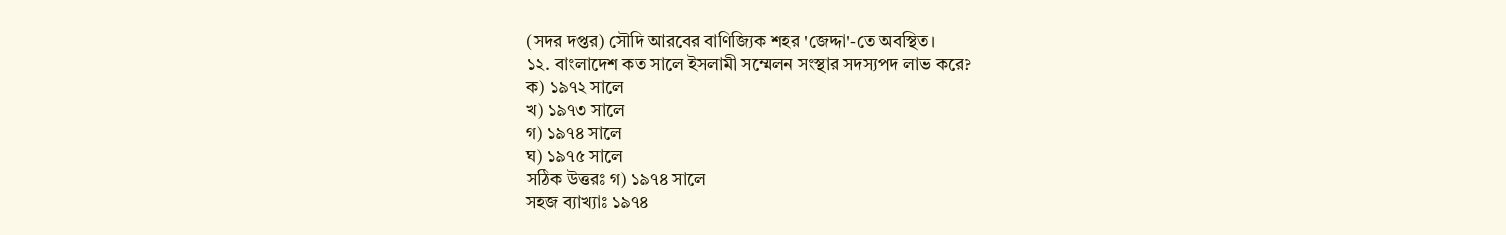(সদর দপ্তর) সৌদি আরবের বাণিজ্যিক শহর 'জেদ্দা'-তে অবস্থিত।
১২. বাংলাদেশ কত সালে ইসলামী সম্মেলন সংস্থার সদস্যপদ লাভ করে?
ক) ১৯৭২ সালে
খ) ১৯৭৩ সালে
গ) ১৯৭৪ সালে
ঘ) ১৯৭৫ সালে
সঠিক উত্তরঃ গ) ১৯৭৪ সালে
সহজ ব্যাখ্যাঃ ১৯৭৪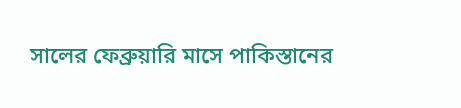সালের ফেব্রুয়ারি মাসে পাকিস্তানের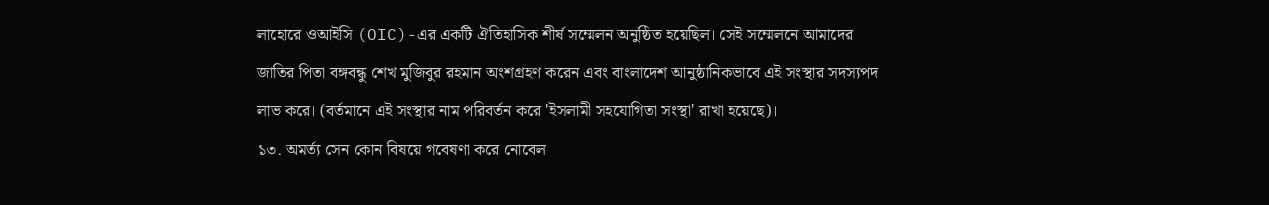লাহোরে ওআইসি (OIC)-এর একটি ঐতিহাসিক শীর্ষ সম্মেলন অনুষ্ঠিত হয়েছিল। সেই সম্মেলনে আমাদের জাতির পিতা বঙ্গবন্ধু শেখ মুজিবুর রহমান অংশগ্রহণ করেন এবং বাংলাদেশ আনুষ্ঠানিকভাবে এই সংস্থার সদস্যপদ লাভ করে। (বর্তমানে এই সংস্থার নাম পরিবর্তন করে 'ইসলামী সহযোগিতা সংস্থা' রাখা হয়েছে)।
১৩. অমর্ত্য সেন কোন বিষয়ে গবেষণা করে নোবেল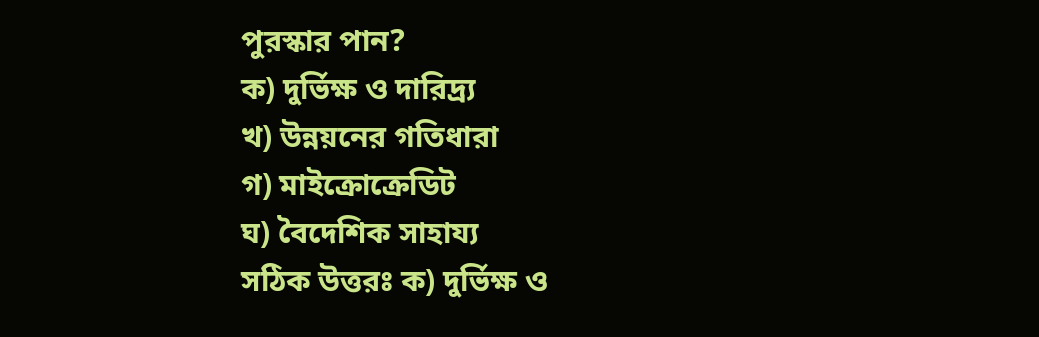পুরস্কার পান?
ক) দুর্ভিক্ষ ও দারিদ্র্য
খ) উন্নয়নের গতিধারা
গ) মাইক্রোক্রেডিট
ঘ) বৈদেশিক সাহায্য
সঠিক উত্তরঃ ক) দুর্ভিক্ষ ও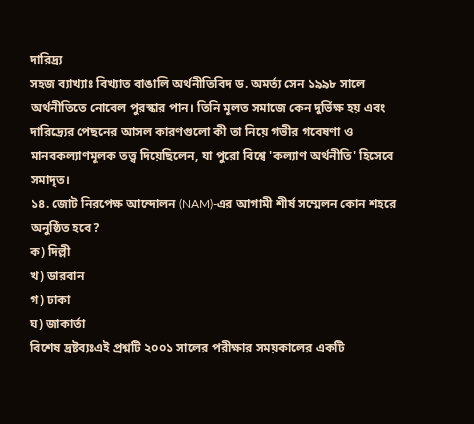দারিদ্র্য
সহজ ব্যাখ্যাঃ বিখ্যাত বাঙালি অর্থনীতিবিদ ড. অমর্ত্য সেন ১৯৯৮ সালে অর্থনীতিতে নোবেল পুরস্কার পান। তিনি মূলত সমাজে কেন দুর্ভিক্ষ হয় এবং দারিদ্র্যের পেছনের আসল কারণগুলো কী তা নিয়ে গভীর গবেষণা ও মানবকল্যাণমূলক তত্ত্ব দিয়েছিলেন, যা পুরো বিশ্বে 'কল্যাণ অর্থনীতি' হিসেবে সমাদৃত।
১৪. জোট নিরপেক্ষ আন্দোলন (NAM)-এর আগামী শীর্ষ সম্মেলন কোন শহরে অনুষ্ঠিত হবে?
ক) দিল্লী
খ) ডারবান
গ) ঢাকা
ঘ) জাকার্তা
বিশেষ দ্রষ্টব্যঃএই প্রশ্নটি ২০০১ সালের পরীক্ষার সময়কালের একটি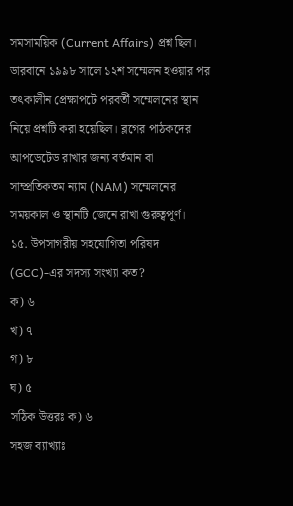সমসাময়িক (Current Affairs) প্রশ্ন ছিল। ডারবানে ১৯৯৮ সালে ১২শ সম্মেলন হওয়ার পর তৎকালীন প্রেক্ষাপটে পরবর্তী সম্মেলনের স্থান নিয়ে প্রশ্নটি করা হয়েছিল। ব্লগের পাঠকদের আপডেটেড রাখার জন্য বর্তমান বা সাম্প্রতিকতম ন্যাম (NAM) সম্মেলনের সময়কাল ও স্থানটি জেনে রাখা গুরুত্বপূর্ণ।
১৫. উপসাগরীয় সহযোগিতা পরিষদ (GCC)-এর সদস্য সংখ্যা কত?
ক) ৬
খ) ৭
গ) ৮
ঘ) ৫
সঠিক উত্তরঃ ক) ৬
সহজ ব্যাখ্যাঃ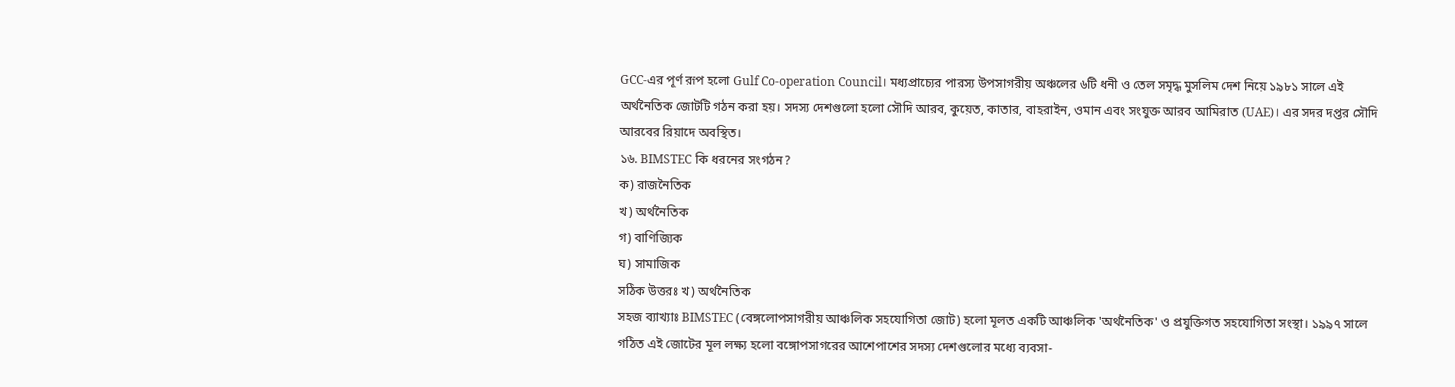GCC-এর পূর্ণ রূপ হলো Gulf Co-operation Council। মধ্যপ্রাচ্যের পারস্য উপসাগরীয় অঞ্চলের ৬টি ধনী ও তেল সমৃদ্ধ মুসলিম দেশ নিয়ে ১৯৮১ সালে এই অর্থনৈতিক জোটটি গঠন করা হয়। সদস্য দেশগুলো হলো সৌদি আরব, কুয়েত, কাতার, বাহরাইন, ওমান এবং সংযুক্ত আরব আমিরাত (UAE)। এর সদর দপ্তর সৌদি আরবের রিয়াদে অবস্থিত।
১৬. BIMSTEC কি ধরনের সংগঠন?
ক) রাজনৈতিক
খ) অর্থনৈতিক
গ) বাণিজ্যিক
ঘ) সামাজিক
সঠিক উত্তরঃ খ) অর্থনৈতিক
সহজ ব্যাখ্যাঃ BIMSTEC (বেঙ্গলোপসাগরীয় আঞ্চলিক সহযোগিতা জোট) হলো মূলত একটি আঞ্চলিক 'অর্থনৈতিক' ও প্রযুক্তিগত সহযোগিতা সংস্থা। ১৯৯৭ সালে গঠিত এই জোটের মূল লক্ষ্য হলো বঙ্গোপসাগরের আশেপাশের সদস্য দেশগুলোর মধ্যে ব্যবসা-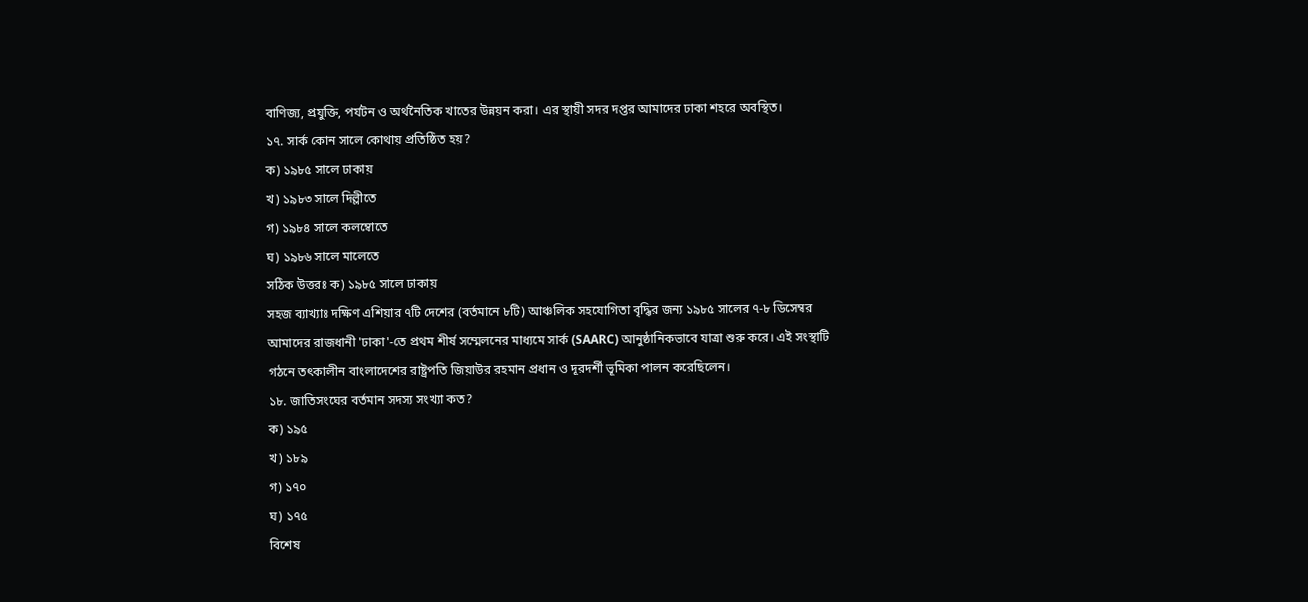বাণিজ্য, প্রযুক্তি, পর্যটন ও অর্থনৈতিক খাতের উন্নয়ন করা। এর স্থায়ী সদর দপ্তর আমাদের ঢাকা শহরে অবস্থিত।
১৭. সার্ক কোন সালে কোথায় প্রতিষ্ঠিত হয়?
ক) ১৯৮৫ সালে ঢাকায়
খ) ১৯৮৩ সালে দিল্লীতে
গ) ১৯৮৪ সালে কলম্বোতে
ঘ) ১৯৮৬ সালে মালেতে
সঠিক উত্তরঃ ক) ১৯৮৫ সালে ঢাকায়
সহজ ব্যাখ্যাঃ দক্ষিণ এশিয়ার ৭টি দেশের (বর্তমানে ৮টি) আঞ্চলিক সহযোগিতা বৃদ্ধির জন্য ১৯৮৫ সালের ৭-৮ ডিসেম্বর আমাদের রাজধানী 'ঢাকা'-তে প্রথম শীর্ষ সম্মেলনের মাধ্যমে সার্ক (SAARC) আনুষ্ঠানিকভাবে যাত্রা শুরু করে। এই সংস্থাটি গঠনে তৎকালীন বাংলাদেশের রাষ্ট্রপতি জিয়াউর রহমান প্রধান ও দূরদর্শী ভূমিকা পালন করেছিলেন।
১৮. জাতিসংঘের বর্তমান সদস্য সংখ্যা কত?
ক) ১৯৫
খ) ১৮৯
গ) ১৭০
ঘ) ১৭৫
বিশেষ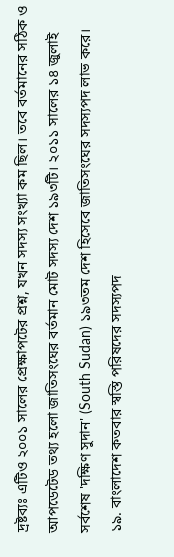দ্রষ্টব্যঃ এটিও ২০০১ সালের প্রেক্ষাপটের প্রশ্ন, যখন সদস্য সংখ্যা কম ছিল। তবে বর্তমানের সঠিক ও আপডেটেড তথ্য হলো জাতিসংঘের বর্তমান মোট সদস্য দেশ ১৯৩টি। ২০১১ সালের ১৪ জুলাই সর্বশেষ 'দক্ষিণ সুদান' (South Sudan) ১৯৩তম দেশ হিসেবে জাতিসংঘের সদস্যপদ লাভ করে।
১৯. বাংলাদেশ কতবার স্বস্তি পরিষদের সদস্যপদ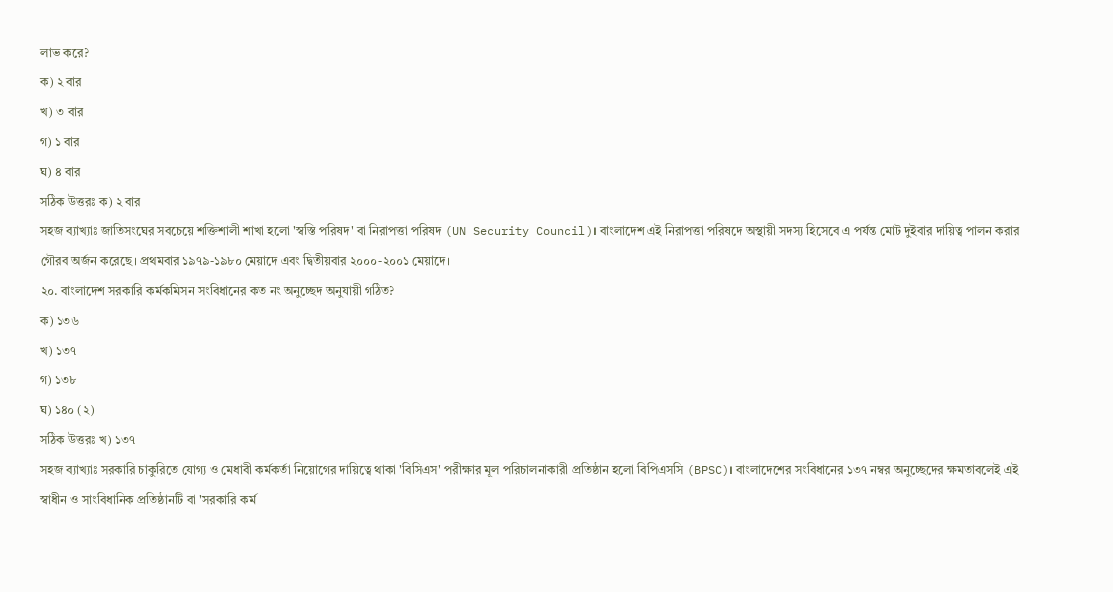লাভ করে?
ক) ২ বার
খ) ৩ বার
গ) ১ বার
ঘ) ৪ বার
সঠিক উত্তরঃ ক) ২ বার
সহজ ব্যাখ্যাঃ জাতিসংঘের সবচেয়ে শক্তিশালী শাখা হলো 'স্বস্তি পরিষদ' বা নিরাপত্তা পরিষদ (UN Security Council)। বাংলাদেশ এই নিরাপত্তা পরিষদে অস্থায়ী সদস্য হিসেবে এ পর্যন্ত মোট দুইবার দায়িত্ব পালন করার গৌরব অর্জন করেছে। প্রথমবার ১৯৭৯-১৯৮০ মেয়াদে এবং দ্বিতীয়বার ২০০০-২০০১ মেয়াদে।
২০. বাংলাদেশ সরকারি কর্মকমিসন সংবিধানের কত নং অনুচ্ছেদ অনুযায়ী গঠিত?
ক) ১৩৬
খ) ১৩৭
গ) ১৩৮
ঘ) ১৪০ (২)
সঠিক উত্তরঃ খ) ১৩৭
সহজ ব্যাখ্যাঃ সরকারি চাকুরিতে যোগ্য ও মেধাবী কর্মকর্তা নিয়োগের দায়িত্বে থাকা 'বিসিএস' পরীক্ষার মূল পরিচালনাকারী প্রতিষ্ঠান হলো বিপিএসসি (BPSC)। বাংলাদেশের সংবিধানের ১৩৭ নম্বর অনুচ্ছেদের ক্ষমতাবলেই এই স্বাধীন ও সাংবিধানিক প্রতিষ্ঠানটি বা 'সরকারি কর্ম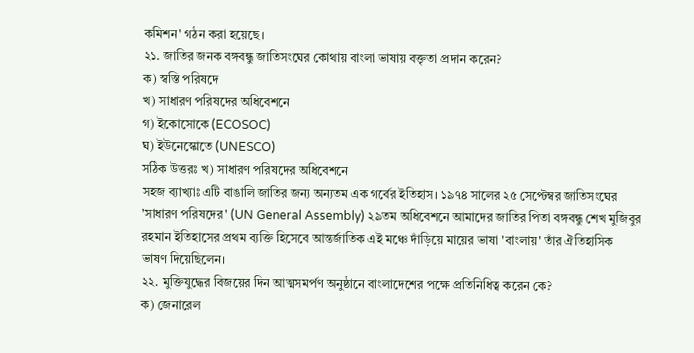কমিশন' গঠন করা হয়েছে।
২১. জাতির জনক বঙ্গবন্ধু জাতিসংঘের কোথায় বাংলা ভাষায় বক্তৃতা প্রদান করেন?
ক) স্বস্তি পরিষদে
খ) সাধারণ পরিষদের অধিবেশনে
গ) ইকোসোকে (ECOSOC)
ঘ) ইউনেস্কোতে (UNESCO)
সঠিক উত্তরঃ খ) সাধারণ পরিষদের অধিবেশনে
সহজ ব্যাখ্যাঃ এটি বাঙালি জাতির জন্য অন্যতম এক গর্বের ইতিহাস। ১৯৭৪ সালের ২৫ সেপ্টেম্বর জাতিসংঘের 'সাধারণ পরিষদের' (UN General Assembly) ২৯তম অধিবেশনে আমাদের জাতির পিতা বঙ্গবন্ধু শেখ মুজিবুর রহমান ইতিহাসের প্রথম ব্যক্তি হিসেবে আন্তর্জাতিক এই মঞ্চে দাঁড়িয়ে মায়ের ভাষা 'বাংলায়' তাঁর ঐতিহাসিক ভাষণ দিয়েছিলেন।
২২. মুক্তিযুদ্ধের বিজয়ের দিন আত্মসমর্পণ অনুষ্ঠানে বাংলাদেশের পক্ষে প্রতিনিধিত্ব করেন কে?
ক) জেনারেল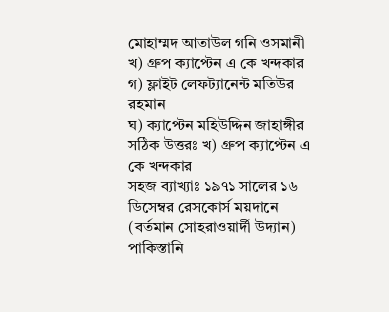মোহাম্মদ আতাউল গনি ওসমানী
খ) গ্রুপ ক্যাপ্টেন এ কে খন্দকার
গ) ফ্লাইট লেফট্যানেন্ট মতিউর রহমান
ঘ) ক্যাপ্টেন মহিউদ্দিন জাহাঙ্গীর
সঠিক উত্তরঃ খ) গ্রুপ ক্যাপ্টেন এ কে খন্দকার
সহজ ব্যাখ্যাঃ ১৯৭১ সালের ১৬ ডিসেম্বর রেসকোর্স ময়দানে (বর্তমান সোহরাওয়ার্দী উদ্যান) পাকিস্তানি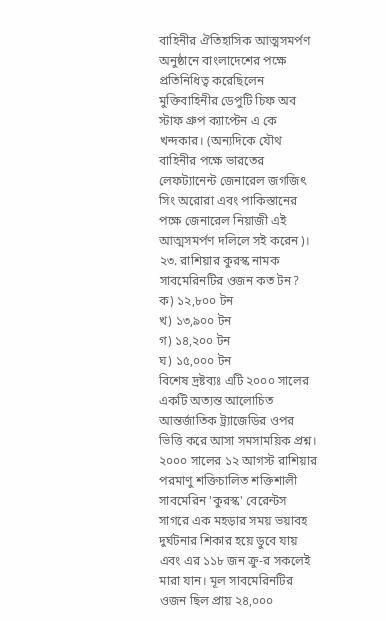বাহিনীর ঐতিহাসিক আত্মসমর্পণ অনুষ্ঠানে বাংলাদেশের পক্ষে প্রতিনিধিত্ব করেছিলেন মুক্তিবাহিনীর ডেপুটি চিফ অব স্টাফ গ্রুপ ক্যাপ্টেন এ কে খন্দকার। (অন্যদিকে যৌথ বাহিনীর পক্ষে ভারতের লেফট্যানেন্ট জেনারেল জগজিৎ সিং অরোরা এবং পাকিস্তানের পক্ষে জেনারেল নিয়াজী এই আত্মসমর্পণ দলিলে সই করেন)।
২৩. রাশিয়ার কুরস্ক নামক সাবমেরিনটির ওজন কত টন?
ক) ১২,৮০০ টন
খ) ১৩,৯০০ টন
গ) ১৪,২০০ টন
ঘ) ১৫,০০০ টন
বিশেষ দ্রষ্টব্যঃ এটি ২০০০ সালের একটি অত্যন্ত আলোচিত আন্তর্জাতিক ট্র্যাজেডির ওপর ভিত্তি করে আসা সমসাময়িক প্রশ্ন। ২০০০ সালের ১২ আগস্ট রাশিয়ার পরমাণু শক্তিচালিত শক্তিশালী সাবমেরিন 'কুরস্ক' বেরেন্টস সাগরে এক মহড়ার সময় ভয়াবহ দুর্ঘটনার শিকার হয়ে ডুবে যায় এবং এর ১১৮ জন ক্রু-র সকলেই মারা যান। মূল সাবমেরিনটির ওজন ছিল প্রায় ২৪,০০০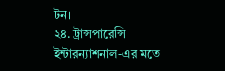টন।
২৪. ট্রান্সপারেন্সি ইন্টারন্যাশনাল-এর মতে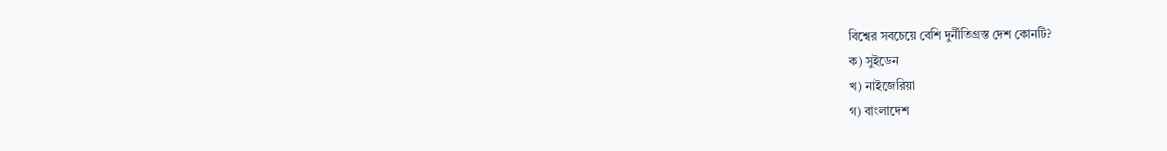বিশ্বের সবচেয়ে বেশি দুর্নীতিগ্রস্ত দেশ কোনটি?
ক) সুইডেন
খ) নাইজেরিয়া
গ) বাংলাদেশ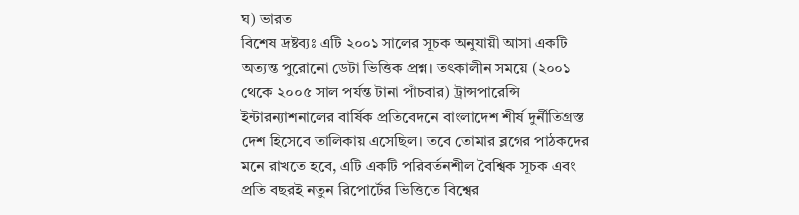ঘ) ভারত
বিশেষ দ্রষ্টব্যঃ এটি ২০০১ সালের সূচক অনুযায়ী আসা একটি অত্যন্ত পুরোনো ডেটা ভিত্তিক প্রশ্ন। তৎকালীন সময়ে (২০০১ থেকে ২০০৫ সাল পর্যন্ত টানা পাঁচবার) ট্রান্সপারেন্সি ইন্টারন্যাশনালের বার্ষিক প্রতিবেদনে বাংলাদেশ শীর্ষ দুর্নীতিগ্রস্ত দেশ হিসেবে তালিকায় এসেছিল। তবে তোমার ব্লগের পাঠকদের মনে রাখতে হবে, এটি একটি পরিবর্তনশীল বৈশ্বিক সূচক এবং প্রতি বছরই নতুন রিপোর্টের ভিত্তিতে বিশ্বের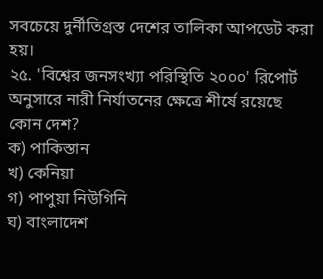সবচেয়ে দুর্নীতিগ্রস্ত দেশের তালিকা আপডেট করা হয়।
২৫. 'বিশ্বের জনসংখ্যা পরিস্থিতি ২০০০' রিপোর্ট অনুসারে নারী নির্যাতনের ক্ষেত্রে শীর্ষে রয়েছে কোন দেশ?
ক) পাকিস্তান
খ) কেনিয়া
গ) পাপুয়া নিউগিনি
ঘ) বাংলাদেশ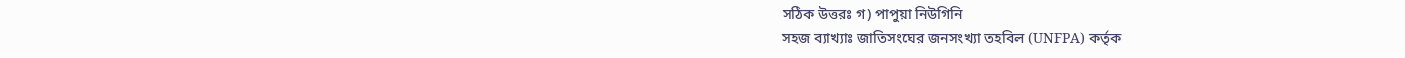সঠিক উত্তরঃ গ) পাপুয়া নিউগিনি
সহজ ব্যাখ্যাঃ জাতিসংঘের জনসংখ্যা তহবিল (UNFPA) কর্তৃক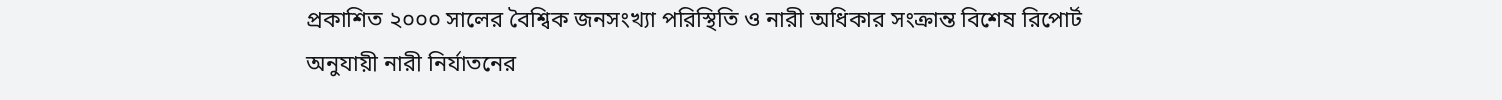প্রকাশিত ২০০০ সালের বৈশ্বিক জনসংখ্যা পরিস্থিতি ও নারী অধিকার সংক্রান্ত বিশেষ রিপোর্ট অনুযায়ী নারী নির্যাতনের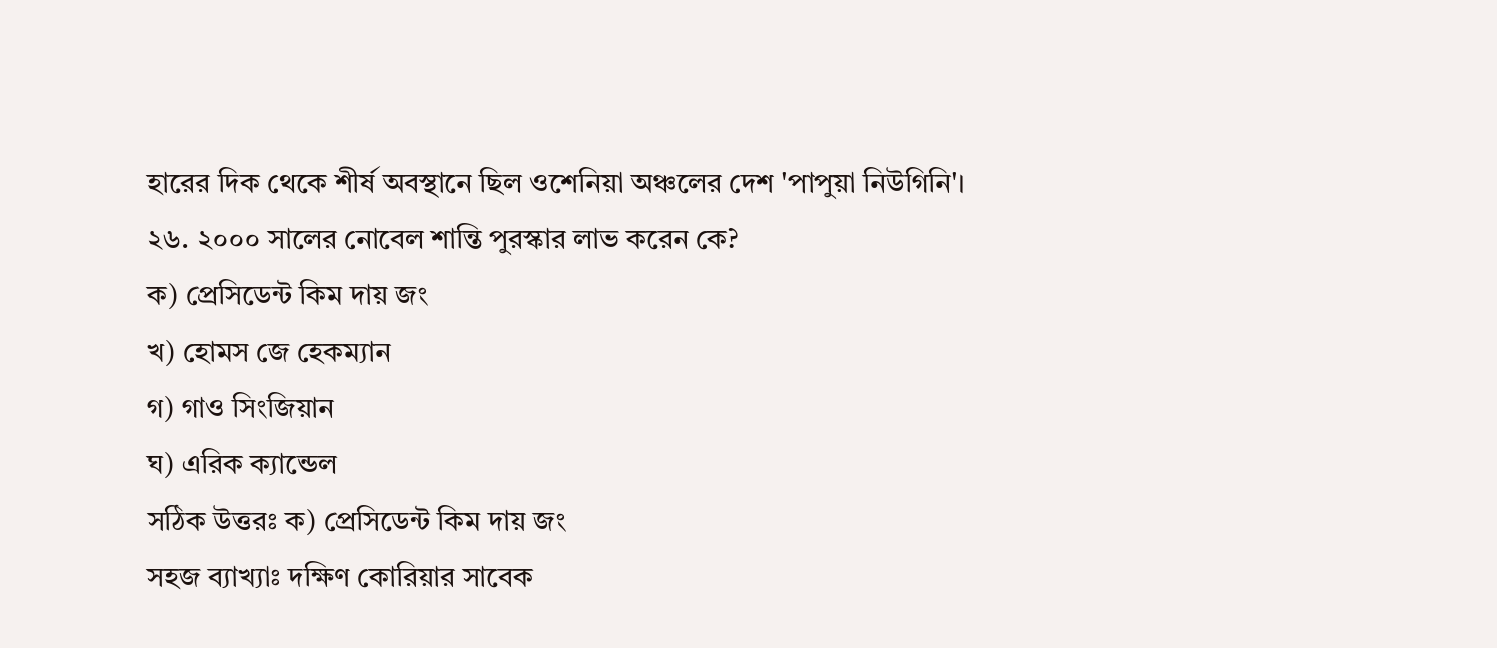হারের দিক থেকে শীর্ষ অবস্থানে ছিল ওশেনিয়া অঞ্চলের দেশ 'পাপুয়া নিউগিনি'।
২৬. ২০০০ সালের নোবেল শান্তি পুরস্কার লাভ করেন কে?
ক) প্রেসিডেন্ট কিম দায় জং
খ) হোমস জে হেকম্যান
গ) গাও সিংজিয়ান
ঘ) এরিক ক্যান্ডেল
সঠিক উত্তরঃ ক) প্রেসিডেন্ট কিম দায় জং
সহজ ব্যাখ্যাঃ দক্ষিণ কোরিয়ার সাবেক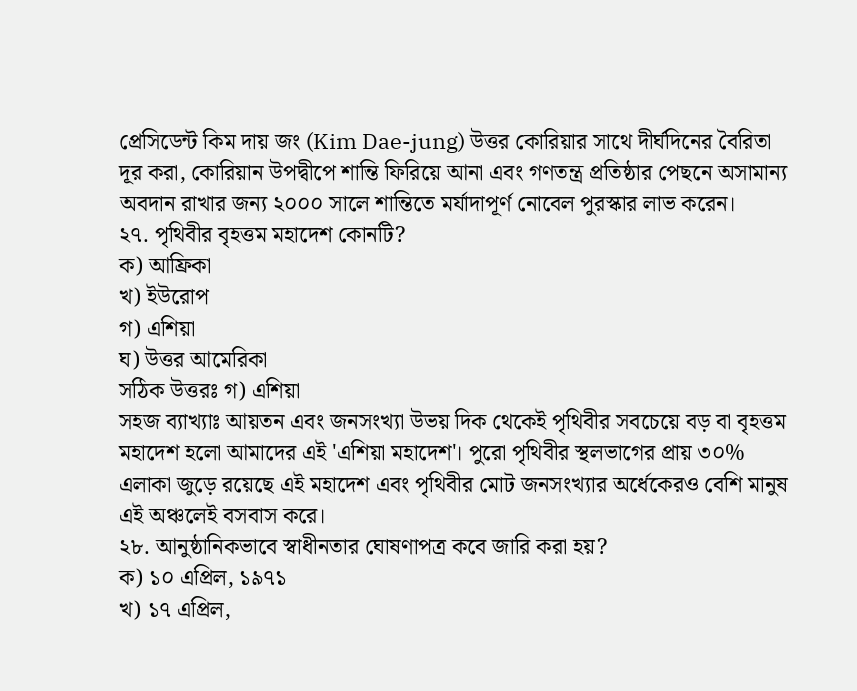প্রেসিডেন্ট কিম দায় জং (Kim Dae-jung) উত্তর কোরিয়ার সাথে দীর্ঘদিনের বৈরিতা দূর করা, কোরিয়ান উপদ্বীপে শান্তি ফিরিয়ে আনা এবং গণতন্ত্র প্রতিষ্ঠার পেছনে অসামান্য অবদান রাখার জন্য ২০০০ সালে শান্তিতে মর্যাদাপূর্ণ নোবেল পুরস্কার লাভ করেন।
২৭. পৃথিবীর বৃহত্তম মহাদেশ কোনটি?
ক) আফ্রিকা
খ) ইউরোপ
গ) এশিয়া
ঘ) উত্তর আমেরিকা
সঠিক উত্তরঃ গ) এশিয়া
সহজ ব্যাখ্যাঃ আয়তন এবং জনসংখ্যা উভয় দিক থেকেই পৃথিবীর সবচেয়ে বড় বা বৃহত্তম মহাদেশ হলো আমাদের এই 'এশিয়া মহাদেশ'। পুরো পৃথিবীর স্থলভাগের প্রায় ৩০% এলাকা জুড়ে রয়েছে এই মহাদেশ এবং পৃথিবীর মোট জনসংখ্যার অর্ধেকেরও বেশি মানুষ এই অঞ্চলেই বসবাস করে।
২৮. আনুষ্ঠানিকভাবে স্বাধীনতার ঘোষণাপত্র কবে জারি করা হয়?
ক) ১০ এপ্রিল, ১৯৭১
খ) ১৭ এপ্রিল,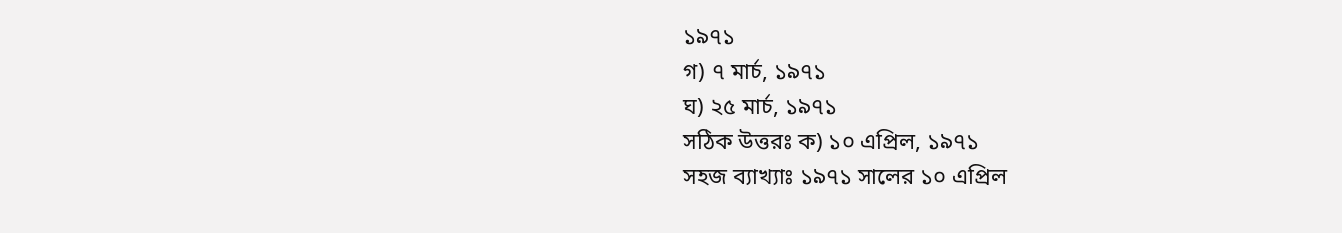১৯৭১
গ) ৭ মার্চ, ১৯৭১
ঘ) ২৫ মার্চ, ১৯৭১
সঠিক উত্তরঃ ক) ১০ এপ্রিল, ১৯৭১
সহজ ব্যাখ্যাঃ ১৯৭১ সালের ১০ এপ্রিল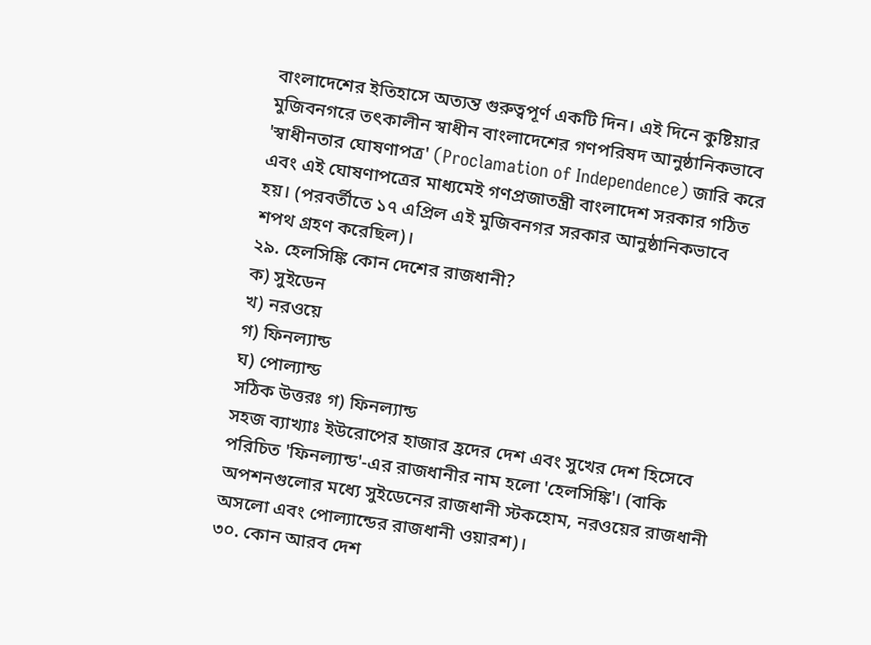বাংলাদেশের ইতিহাসে অত্যন্ত গুরুত্বপূর্ণ একটি দিন। এই দিনে কুষ্টিয়ার মুজিবনগরে তৎকালীন স্বাধীন বাংলাদেশের গণপরিষদ আনুষ্ঠানিকভাবে 'স্বাধীনতার ঘোষণাপত্র' (Proclamation of Independence) জারি করে এবং এই ঘোষণাপত্রের মাধ্যমেই গণপ্রজাতন্ত্রী বাংলাদেশ সরকার গঠিত হয়। (পরবর্তীতে ১৭ এপ্রিল এই মুজিবনগর সরকার আনুষ্ঠানিকভাবে শপথ গ্রহণ করেছিল)।
২৯. হেলসিঙ্কি কোন দেশের রাজধানী?
ক) সুইডেন
খ) নরওয়ে
গ) ফিনল্যান্ড
ঘ) পোল্যান্ড
সঠিক উত্তরঃ গ) ফিনল্যান্ড
সহজ ব্যাখ্যাঃ ইউরোপের হাজার হ্রদের দেশ এবং সুখের দেশ হিসেবে পরিচিত 'ফিনল্যান্ড'-এর রাজধানীর নাম হলো 'হেলসিঙ্কি'। (বাকি অপশনগুলোর মধ্যে সুইডেনের রাজধানী স্টকহোম, নরওয়ের রাজধানী অসলো এবং পোল্যান্ডের রাজধানী ওয়ারশ)।
৩০. কোন আরব দেশ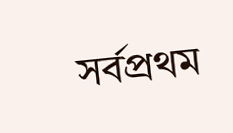সর্বপ্রথম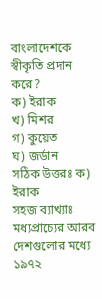বাংলাদেশকে স্বীকৃতি প্রদান করে?
ক) ইরাক
খ) মিশর
গ) কুয়েত
ঘ) জর্ডান
সঠিক উত্তরঃ ক) ইরাক
সহজ ব্যাখ্যাঃ মধ্যপ্রাচ্যের আরব দেশগুলোর মধ্যে ১৯৭২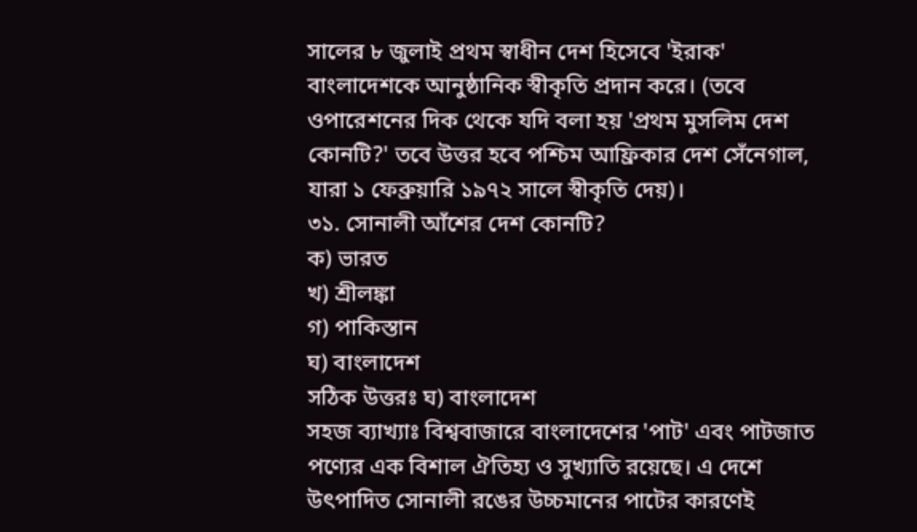সালের ৮ জুলাই প্রথম স্বাধীন দেশ হিসেবে 'ইরাক' বাংলাদেশকে আনুষ্ঠানিক স্বীকৃতি প্রদান করে। (তবে ওপারেশনের দিক থেকে যদি বলা হয় 'প্রথম মুসলিম দেশ কোনটি?' তবে উত্তর হবে পশ্চিম আফ্রিকার দেশ সেঁনেগাল, যারা ১ ফেব্রুয়ারি ১৯৭২ সালে স্বীকৃতি দেয়)।
৩১. সোনালী আঁশের দেশ কোনটি?
ক) ভারত
খ) শ্রীলঙ্কা
গ) পাকিস্তান
ঘ) বাংলাদেশ
সঠিক উত্তরঃ ঘ) বাংলাদেশ
সহজ ব্যাখ্যাঃ বিশ্ববাজারে বাংলাদেশের 'পাট' এবং পাটজাত পণ্যের এক বিশাল ঐতিহ্য ও সুখ্যাতি রয়েছে। এ দেশে উৎপাদিত সোনালী রঙের উচ্চমানের পাটের কারণেই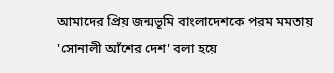আমাদের প্রিয় জন্মভূমি বাংলাদেশকে পরম মমতায় 'সোনালী আঁশের দেশ' বলা হয়ে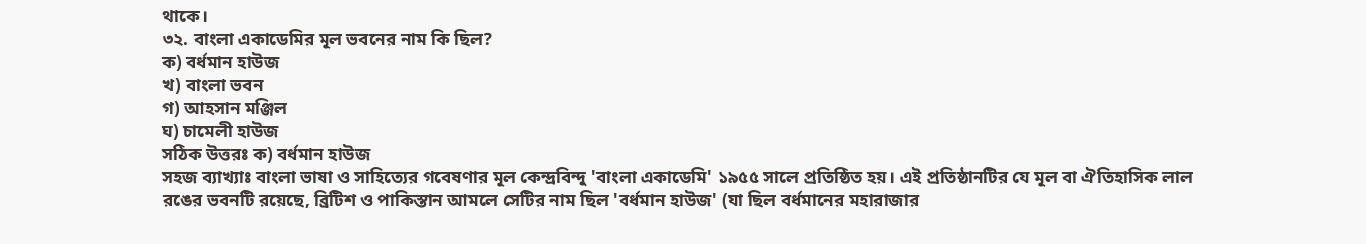থাকে।
৩২. বাংলা একাডেমির মূল ভবনের নাম কি ছিল?
ক) বর্ধমান হাউজ
খ) বাংলা ভবন
গ) আহসান মঞ্জিল
ঘ) চামেলী হাউজ
সঠিক উত্তরঃ ক) বর্ধমান হাউজ
সহজ ব্যাখ্যাঃ বাংলা ভাষা ও সাহিত্যের গবেষণার মূল কেন্দ্রবিন্দু 'বাংলা একাডেমি' ১৯৫৫ সালে প্রতিষ্ঠিত হয়। এই প্রতিষ্ঠানটির যে মূল বা ঐতিহাসিক লাল রঙের ভবনটি রয়েছে, ব্রিটিশ ও পাকিস্তান আমলে সেটির নাম ছিল 'বর্ধমান হাউজ' (যা ছিল বর্ধমানের মহারাজার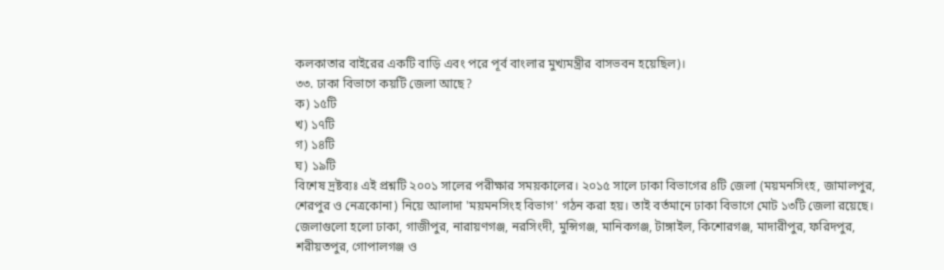কলকাতার বাইরের একটি বাড়ি এবং পরে পূর্ব বাংলার মুখ্যমন্ত্রীর বাসভবন হয়েছিল)।
৩৩. ঢাকা বিভাগে কয়টি জেলা আছে?
ক) ১৫টি
খ) ১৭টি
গ) ১৪টি
ঘ) ১৯টি
বিশেষ দ্রষ্টব্যঃ এই প্রশ্নটি ২০০১ সালের পরীক্ষার সময়কালের। ২০১৫ সালে ঢাকা বিভাগের ৪টি জেলা (ময়মনসিংহ, জামালপুর, শেরপুর ও নেত্রকোনা) নিয়ে আলাদা 'ময়মনসিংহ বিভাগ' গঠন করা হয়। তাই বর্তমানে ঢাকা বিভাগে মোট ১৩টি জেলা রয়েছে। জেলাগুলো হলো ঢাকা, গাজীপুর, নারায়ণগঞ্জ, নরসিংদী, মুন্সিগঞ্জ, মানিকগঞ্জ, টাঙ্গাইল, কিশোরগঞ্জ, মাদারীপুর, ফরিদপুর, শরীয়তপুর, গোপালগঞ্জ ও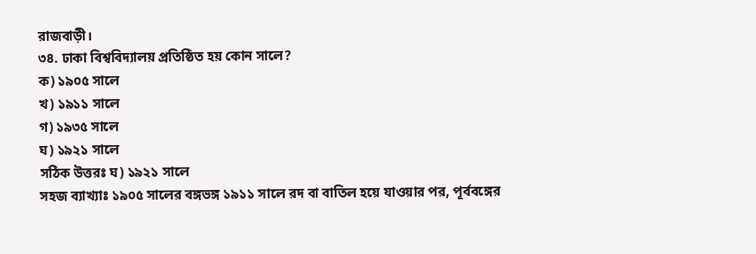রাজবাড়ী।
৩৪. ঢাকা বিশ্ববিদ্যালয় প্রতিষ্ঠিত হয় কোন সালে?
ক) ১৯০৫ সালে
খ) ১৯১১ সালে
গ) ১৯৩৫ সালে
ঘ) ১৯২১ সালে
সঠিক উত্তরঃ ঘ) ১৯২১ সালে
সহজ ব্যাখ্যাঃ ১৯০৫ সালের বঙ্গভঙ্গ ১৯১১ সালে রদ বা বাতিল হয়ে যাওয়ার পর, পূর্ববঙ্গের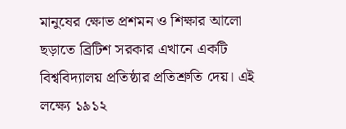মানুষের ক্ষোভ প্রশমন ও শিক্ষার আলো ছড়াতে ব্রিটিশ সরকার এখানে একটি বিশ্ববিদ্যালয় প্রতিষ্ঠার প্রতিশ্রুতি দেয়। এই লক্ষ্যে ১৯১২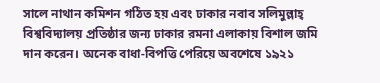সালে নাথান কমিশন গঠিত হয় এবং ঢাকার নবাব সলিমুল্লাহ্ বিশ্ববিদ্যালয় প্রতিষ্ঠার জন্য ঢাকার রমনা এলাকায় বিশাল জমি দান করেন। অনেক বাধা-বিপত্তি পেরিয়ে অবশেষে ১৯২১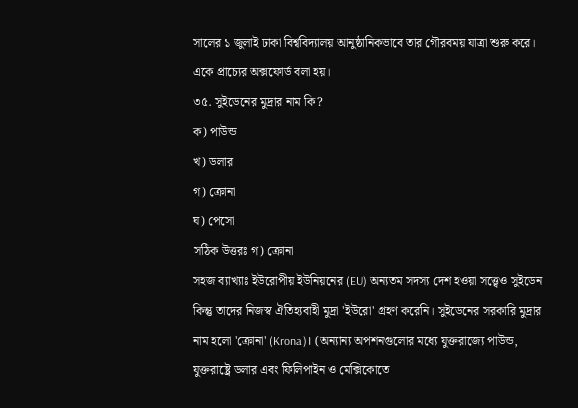সালের ১ জুলাই ঢাকা বিশ্ববিদ্যালয় আনুষ্ঠানিকভাবে তার গৌরবময় যাত্রা শুরু করে। একে প্রাচ্যের অক্সফোর্ড বলা হয়।
৩৫. সুইডেনের মুদ্রার নাম কি?
ক) পাউন্ড
খ) ডলার
গ) ক্রোনা
ঘ) পেসো
সঠিক উত্তরঃ গ) ক্রোনা
সহজ ব্যাখ্যাঃ ইউরোপীয় ইউনিয়নের (EU) অন্যতম সদস্য দেশ হওয়া সত্ত্বেও সুইডেন কিন্তু তাদের নিজস্ব ঐতিহ্যবাহী মুদ্রা 'ইউরো' গ্রহণ করেনি। সুইডেনের সরকারি মুদ্রার নাম হলো 'ক্রোনা' (Krona)। (অন্যান্য অপশনগুলোর মধ্যে যুক্তরাজ্যে পাউন্ড, যুক্তরাষ্ট্রে ডলার এবং ফিলিপাইন ও মেক্সিকোতে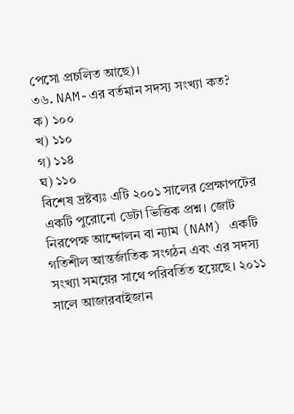পেসো প্রচলিত আছে)।
৩৬. NAM-এর বর্তমান সদস্য সংখ্যা কত?
ক) ১০০
খ) ১১০
গ) ১১৪
ঘ) ১১০
বিশেষ দ্রষ্টব্যঃ এটি ২০০১ সালের প্রেক্ষাপটের একটি পুরোনো ডেটা ভিত্তিক প্রশ্ন। জোট নিরপেক্ষ আন্দোলন বা ন্যাম (NAM) একটি গতিশীল আন্তর্জাতিক সংগঠন এবং এর সদস্য সংখ্যা সময়ের সাথে পরিবর্তিত হয়েছে। ২০১১ সালে আজারবাইজান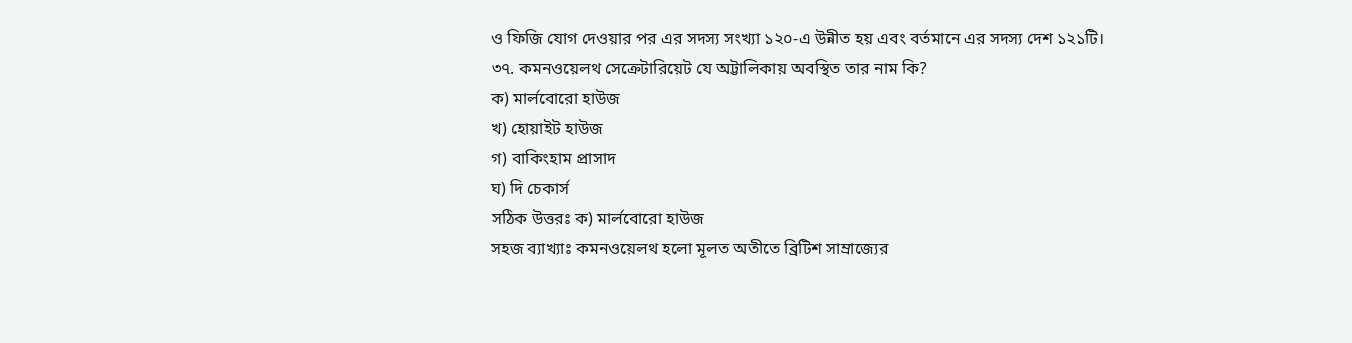ও ফিজি যোগ দেওয়ার পর এর সদস্য সংখ্যা ১২০-এ উন্নীত হয় এবং বর্তমানে এর সদস্য দেশ ১২১টি।
৩৭. কমনওয়েলথ সেক্রেটারিয়েট যে অট্টালিকায় অবস্থিত তার নাম কি?
ক) মার্লবোরো হাউজ
খ) হোয়াইট হাউজ
গ) বাকিংহাম প্রাসাদ
ঘ) দি চেকার্স
সঠিক উত্তরঃ ক) মার্লবোরো হাউজ
সহজ ব্যাখ্যাঃ কমনওয়েলথ হলো মূলত অতীতে ব্রিটিশ সাম্রাজ্যের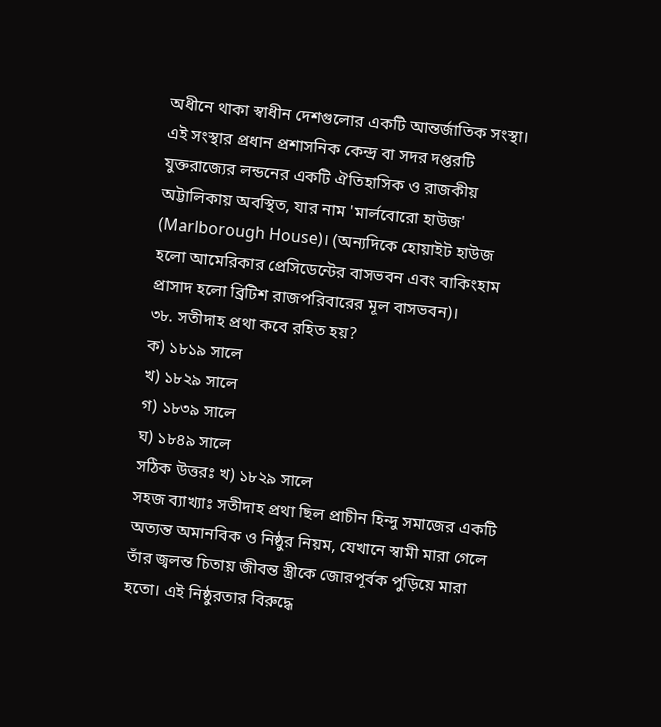অধীনে থাকা স্বাধীন দেশগুলোর একটি আন্তর্জাতিক সংস্থা। এই সংস্থার প্রধান প্রশাসনিক কেন্দ্র বা সদর দপ্তরটি যুক্তরাজ্যের লন্ডনের একটি ঐতিহাসিক ও রাজকীয় অট্টালিকায় অবস্থিত, যার নাম 'মার্লবোরো হাউজ' (Marlborough House)। (অন্যদিকে হোয়াইট হাউজ হলো আমেরিকার প্রেসিডেন্টের বাসভবন এবং বাকিংহাম প্রাসাদ হলো ব্রিটিশ রাজপরিবারের মূল বাসভবন)।
৩৮. সতীদাহ প্রথা কবে রহিত হয়?
ক) ১৮১৯ সালে
খ) ১৮২৯ সালে
গ) ১৮৩৯ সালে
ঘ) ১৮৪৯ সালে
সঠিক উত্তরঃ খ) ১৮২৯ সালে
সহজ ব্যাখ্যাঃ সতীদাহ প্রথা ছিল প্রাচীন হিন্দু সমাজের একটি অত্যন্ত অমানবিক ও নিষ্ঠুর নিয়ম, যেখানে স্বামী মারা গেলে তাঁর জ্বলন্ত চিতায় জীবন্ত স্ত্রীকে জোরপূর্বক পুড়িয়ে মারা হতো। এই নিষ্ঠুরতার বিরুদ্ধে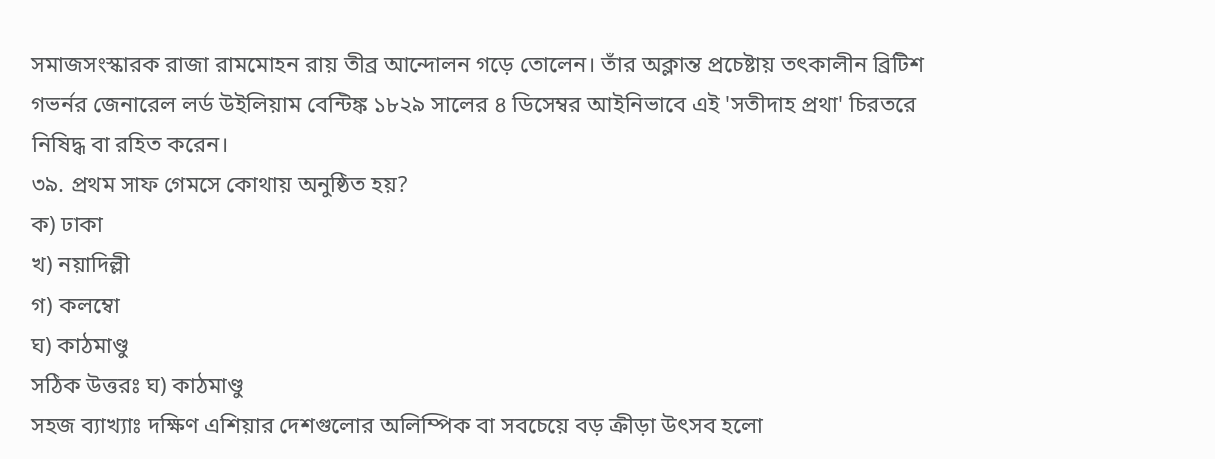সমাজসংস্কারক রাজা রামমোহন রায় তীব্র আন্দোলন গড়ে তোলেন। তাঁর অক্লান্ত প্রচেষ্টায় তৎকালীন ব্রিটিশ গভর্নর জেনারেল লর্ড উইলিয়াম বেন্টিঙ্ক ১৮২৯ সালের ৪ ডিসেম্বর আইনিভাবে এই 'সতীদাহ প্রথা' চিরতরে নিষিদ্ধ বা রহিত করেন।
৩৯. প্রথম সাফ গেমসে কোথায় অনুষ্ঠিত হয়?
ক) ঢাকা
খ) নয়াদিল্লী
গ) কলম্বো
ঘ) কাঠমাণ্ডু
সঠিক উত্তরঃ ঘ) কাঠমাণ্ডু
সহজ ব্যাখ্যাঃ দক্ষিণ এশিয়ার দেশগুলোর অলিম্পিক বা সবচেয়ে বড় ক্রীড়া উৎসব হলো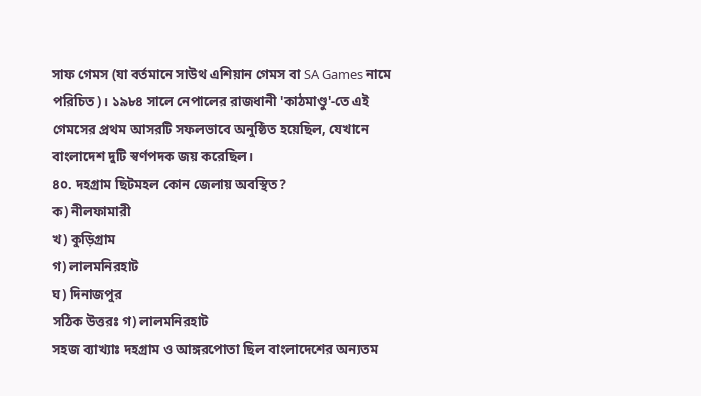সাফ গেমস (যা বর্তমানে সাউথ এশিয়ান গেমস বা SA Games নামে পরিচিত)। ১৯৮৪ সালে নেপালের রাজধানী 'কাঠমাণ্ডু'-তে এই গেমসের প্রথম আসরটি সফলভাবে অনুষ্ঠিত হয়েছিল, যেখানে বাংলাদেশ দুটি স্বর্ণপদক জয় করেছিল।
৪০. দহগ্রাম ছিটমহল কোন জেলায় অবস্থিত?
ক) নীলফামারী
খ) কুড়িগ্রাম
গ) লালমনিরহাট
ঘ) দিনাজপুর
সঠিক উত্তরঃ গ) লালমনিরহাট
সহজ ব্যাখ্যাঃ দহগ্রাম ও আঙ্গরপোতা ছিল বাংলাদেশের অন্যতম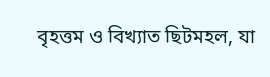বৃহত্তম ও বিখ্যাত ছিটমহল, যা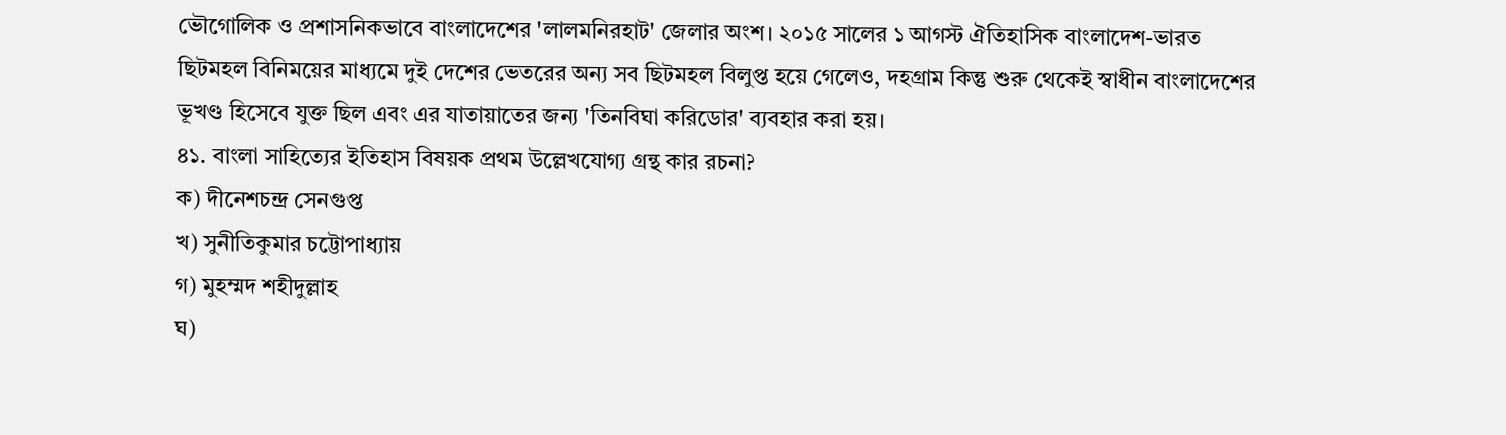ভৌগোলিক ও প্রশাসনিকভাবে বাংলাদেশের 'লালমনিরহাট' জেলার অংশ। ২০১৫ সালের ১ আগস্ট ঐতিহাসিক বাংলাদেশ-ভারত ছিটমহল বিনিময়ের মাধ্যমে দুই দেশের ভেতরের অন্য সব ছিটমহল বিলুপ্ত হয়ে গেলেও, দহগ্রাম কিন্তু শুরু থেকেই স্বাধীন বাংলাদেশের ভূখণ্ড হিসেবে যুক্ত ছিল এবং এর যাতায়াতের জন্য 'তিনবিঘা করিডোর' ব্যবহার করা হয়।
৪১. বাংলা সাহিত্যের ইতিহাস বিষয়ক প্রথম উল্লেখযোগ্য গ্রন্থ কার রচনা?
ক) দীনেশচন্দ্র সেনগুপ্ত
খ) সুনীতিকুমার চট্টোপাধ্যায়
গ) মুহম্মদ শহীদুল্লাহ
ঘ)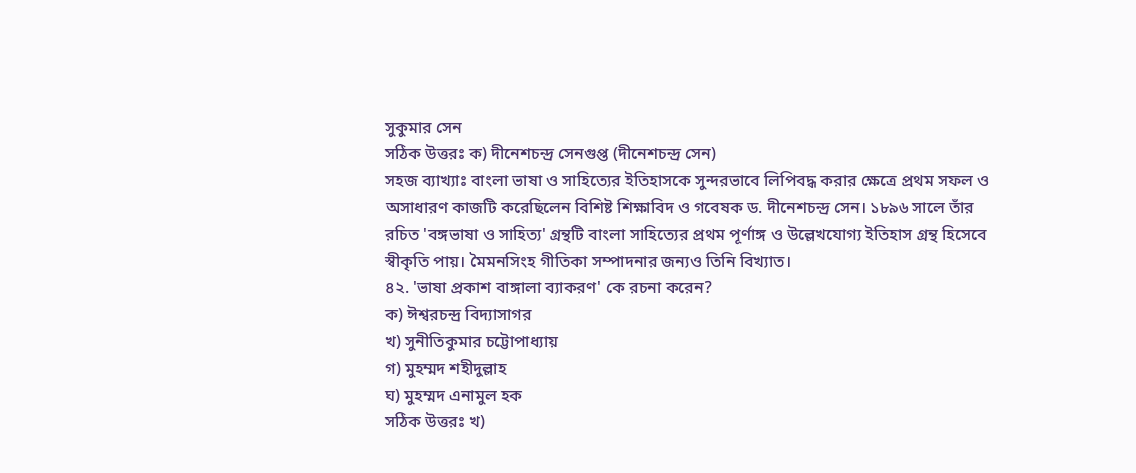সুকুমার সেন
সঠিক উত্তরঃ ক) দীনেশচন্দ্র সেনগুপ্ত (দীনেশচন্দ্র সেন)
সহজ ব্যাখ্যাঃ বাংলা ভাষা ও সাহিত্যের ইতিহাসকে সুন্দরভাবে লিপিবদ্ধ করার ক্ষেত্রে প্রথম সফল ও অসাধারণ কাজটি করেছিলেন বিশিষ্ট শিক্ষাবিদ ও গবেষক ড. দীনেশচন্দ্র সেন। ১৮৯৬ সালে তাঁর রচিত 'বঙ্গভাষা ও সাহিত্য' গ্রন্থটি বাংলা সাহিত্যের প্রথম পূর্ণাঙ্গ ও উল্লেখযোগ্য ইতিহাস গ্রন্থ হিসেবে স্বীকৃতি পায়। মৈমনসিংহ গীতিকা সম্পাদনার জন্যও তিনি বিখ্যাত।
৪২. 'ভাষা প্রকাশ বাঙ্গালা ব্যাকরণ' কে রচনা করেন?
ক) ঈশ্বরচন্দ্র বিদ্যাসাগর
খ) সুনীতিকুমার চট্টোপাধ্যায়
গ) মুহম্মদ শহীদুল্লাহ
ঘ) মুহম্মদ এনামুল হক
সঠিক উত্তরঃ খ)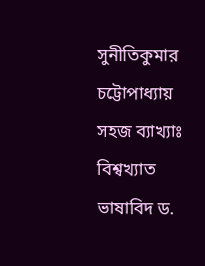সুনীতিকুমার চট্টোপাধ্যায়
সহজ ব্যাখ্যাঃ বিশ্বখ্যাত ভাষাবিদ ড.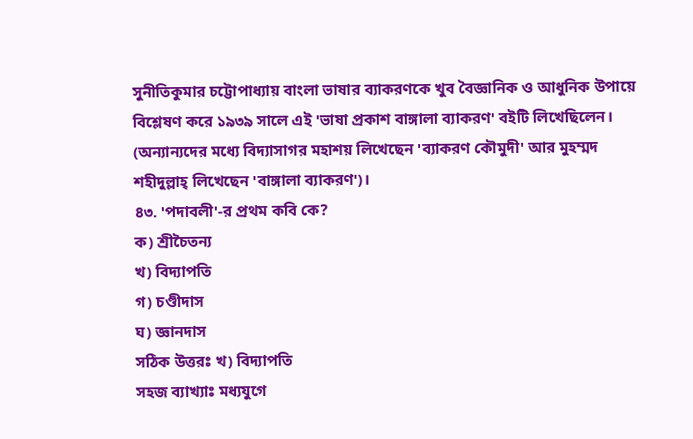সুনীতিকুমার চট্টোপাধ্যায় বাংলা ভাষার ব্যাকরণকে খুব বৈজ্ঞানিক ও আধুনিক উপায়ে বিশ্লেষণ করে ১৯৩৯ সালে এই 'ভাষা প্রকাশ বাঙ্গালা ব্যাকরণ' বইটি লিখেছিলেন। (অন্যান্যদের মধ্যে বিদ্যাসাগর মহাশয় লিখেছেন 'ব্যাকরণ কৌমুদী' আর মুহম্মদ শহীদুল্লাহ্ লিখেছেন 'বাঙ্গালা ব্যাকরণ')।
৪৩. 'পদাবলী'-র প্রথম কবি কে?
ক) শ্রীচৈতন্য
খ) বিদ্যাপতি
গ) চণ্ডীদাস
ঘ) জ্ঞানদাস
সঠিক উত্তরঃ খ) বিদ্যাপতি
সহজ ব্যাখ্যাঃ মধ্যযুগে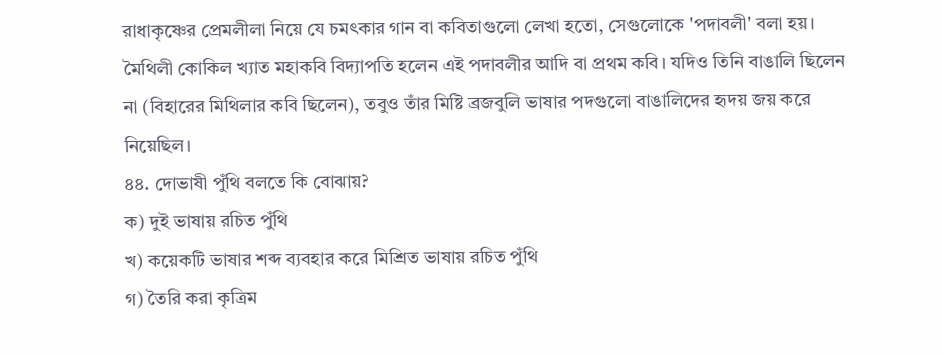রাধাকৃষ্ণের প্রেমলীলা নিয়ে যে চমৎকার গান বা কবিতাগুলো লেখা হতো, সেগুলোকে 'পদাবলী' বলা হয়। মৈথিলী কোকিল খ্যাত মহাকবি বিদ্যাপতি হলেন এই পদাবলীর আদি বা প্রথম কবি। যদিও তিনি বাঙালি ছিলেন না (বিহারের মিথিলার কবি ছিলেন), তবুও তাঁর মিষ্টি ব্রজবুলি ভাষার পদগুলো বাঙালিদের হৃদয় জয় করে নিয়েছিল।
৪৪. দোভাষী পুঁথি বলতে কি বোঝায়?
ক) দুই ভাষায় রচিত পুঁথি
খ) কয়েকটি ভাষার শব্দ ব্যবহার করে মিশ্রিত ভাষায় রচিত পুঁথি
গ) তৈরি করা কৃত্রিম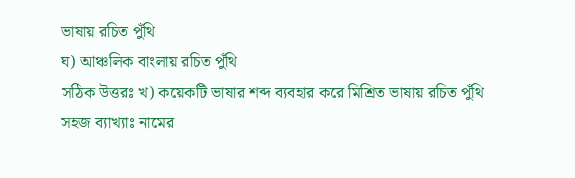ভাষায় রচিত পুঁথি
ঘ) আঞ্চলিক বাংলায় রচিত পুঁথি
সঠিক উত্তরঃ খ) কয়েকটি ভাষার শব্দ ব্যবহার করে মিশ্রিত ভাষায় রচিত পুঁথি
সহজ ব্যাখ্যাঃ নামের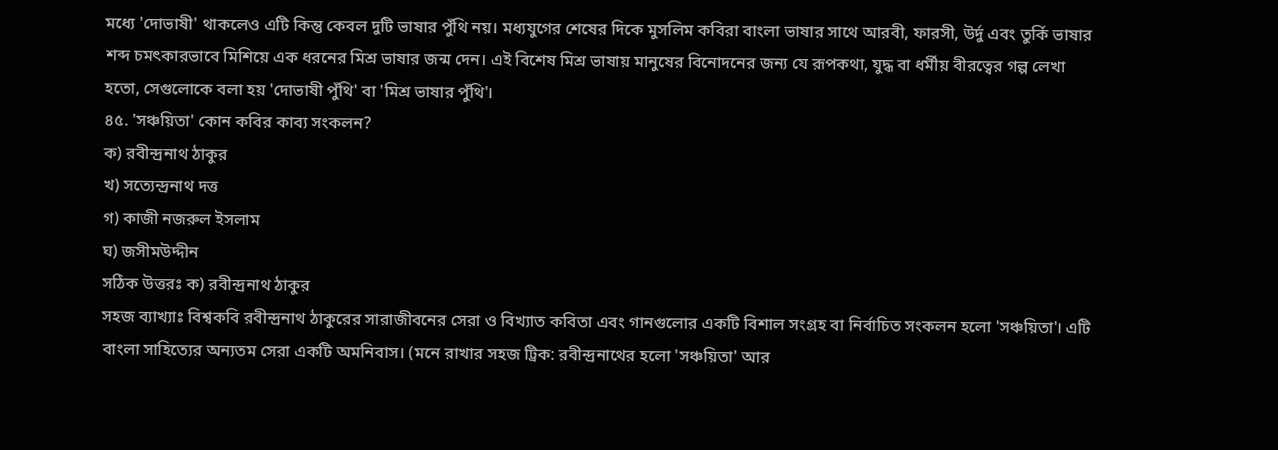মধ্যে 'দোভাষী' থাকলেও এটি কিন্তু কেবল দুটি ভাষার পুঁথি নয়। মধ্যযুগের শেষের দিকে মুসলিম কবিরা বাংলা ভাষার সাথে আরবী, ফারসী, উর্দু এবং তুর্কি ভাষার শব্দ চমৎকারভাবে মিশিয়ে এক ধরনের মিশ্র ভাষার জন্ম দেন। এই বিশেষ মিশ্র ভাষায় মানুষের বিনোদনের জন্য যে রূপকথা, যুদ্ধ বা ধর্মীয় বীরত্বের গল্প লেখা হতো, সেগুলোকে বলা হয় 'দোভাষী পুঁথি' বা 'মিশ্র ভাষার পুঁথি'।
৪৫. 'সঞ্চয়িতা' কোন কবির কাব্য সংকলন?
ক) রবীন্দ্রনাথ ঠাকুর
খ) সত্যেন্দ্রনাথ দত্ত
গ) কাজী নজরুল ইসলাম
ঘ) জসীমউদ্দীন
সঠিক উত্তরঃ ক) রবীন্দ্রনাথ ঠাকুর
সহজ ব্যাখ্যাঃ বিশ্বকবি রবীন্দ্রনাথ ঠাকুরের সারাজীবনের সেরা ও বিখ্যাত কবিতা এবং গানগুলোর একটি বিশাল সংগ্রহ বা নির্বাচিত সংকলন হলো 'সঞ্চয়িতা'। এটি বাংলা সাহিত্যের অন্যতম সেরা একটি অমনিবাস। (মনে রাখার সহজ ট্রিক: রবীন্দ্রনাথের হলো 'সঞ্চয়িতা' আর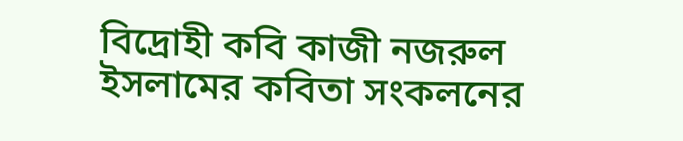বিদ্রোহী কবি কাজী নজরুল ইসলামের কবিতা সংকলনের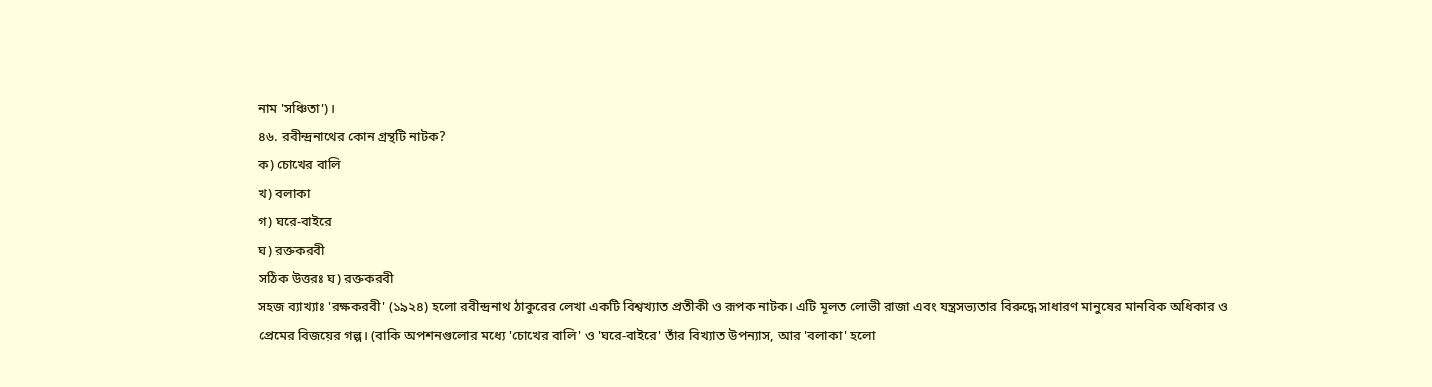নাম 'সঞ্চিতা')।
৪৬. রবীন্দ্রনাথের কোন গ্রন্থটি নাটক?
ক) চোখের বালি
খ) বলাকা
গ) ঘরে-বাইরে
ঘ) রক্তকরবী
সঠিক উত্তরঃ ঘ) রক্তকরবী
সহজ ব্যাখ্যাঃ 'রক্ষকরবী' (১৯২৪) হলো রবীন্দ্রনাথ ঠাকুরের লেখা একটি বিশ্বখ্যাত প্রতীকী ও রূপক নাটক। এটি মূলত লোভী রাজা এবং যন্ত্রসভ্যতার বিরুদ্ধে সাধারণ মানুষের মানবিক অধিকার ও প্রেমের বিজয়ের গল্প। (বাকি অপশনগুলোর মধ্যে 'চোখের বালি' ও 'ঘরে-বাইরে' তাঁর বিখ্যাত উপন্যাস, আর 'বলাকা' হলো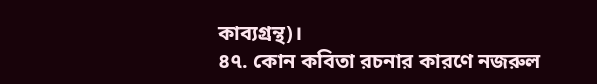কাব্যগ্রন্থ)।
৪৭. কোন কবিতা রচনার কারণে নজরুল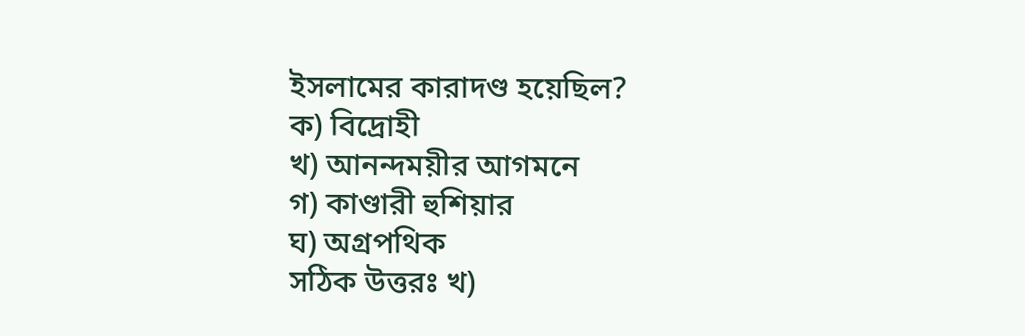ইসলামের কারাদণ্ড হয়েছিল?
ক) বিদ্রোহী
খ) আনন্দময়ীর আগমনে
গ) কাণ্ডারী হুশিয়ার
ঘ) অগ্রপথিক
সঠিক উত্তরঃ খ)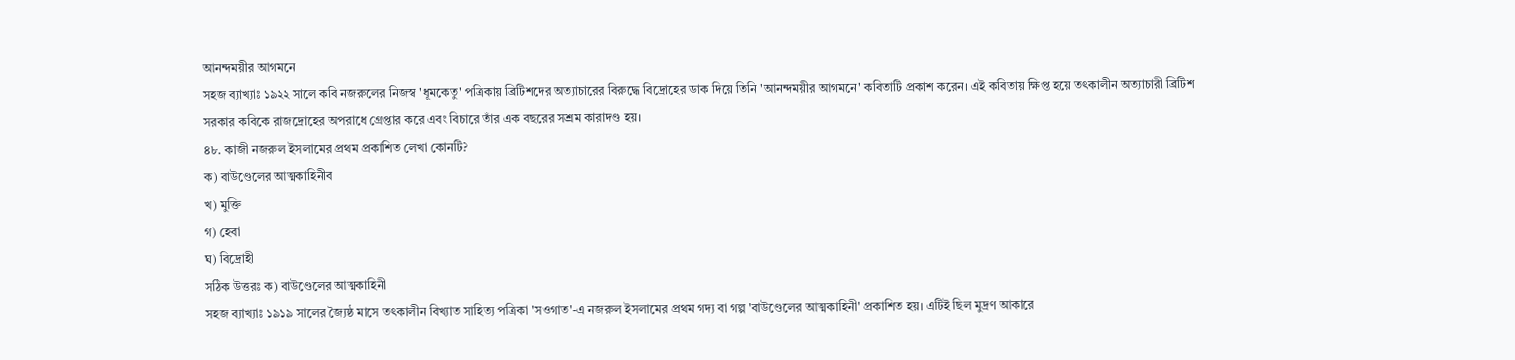আনন্দময়ীর আগমনে
সহজ ব্যাখ্যাঃ ১৯২২ সালে কবি নজরুলের নিজস্ব 'ধূমকেতু' পত্রিকায় ব্রিটিশদের অত্যাচারের বিরুদ্ধে বিদ্রোহের ডাক দিয়ে তিনি 'আনন্দময়ীর আগমনে' কবিতাটি প্রকাশ করেন। এই কবিতায় ক্ষিপ্ত হয়ে তৎকালীন অত্যাচারী ব্রিটিশ সরকার কবিকে রাজদ্রোহের অপরাধে গ্রেপ্তার করে এবং বিচারে তাঁর এক বছরের সশ্রম কারাদণ্ড হয়।
৪৮. কাজী নজরুল ইসলামের প্রথম প্রকাশিত লেখা কোনটি?
ক) বাউণ্ডেলের আত্মকাহিনীব
খ) মুক্তি
গ) হেবা
ঘ) বিদ্রোহী
সঠিক উত্তরঃ ক) বাউণ্ডেলের আত্মকাহিনী
সহজ ব্যাখ্যাঃ ১৯১৯ সালের জ্যৈষ্ঠ মাসে তৎকালীন বিখ্যাত সাহিত্য পত্রিকা 'সওগাত'-এ নজরুল ইসলামের প্রথম গদ্য বা গল্প 'বাউণ্ডেলের আত্মকাহিনী' প্রকাশিত হয়। এটিই ছিল মুদ্রণ আকারে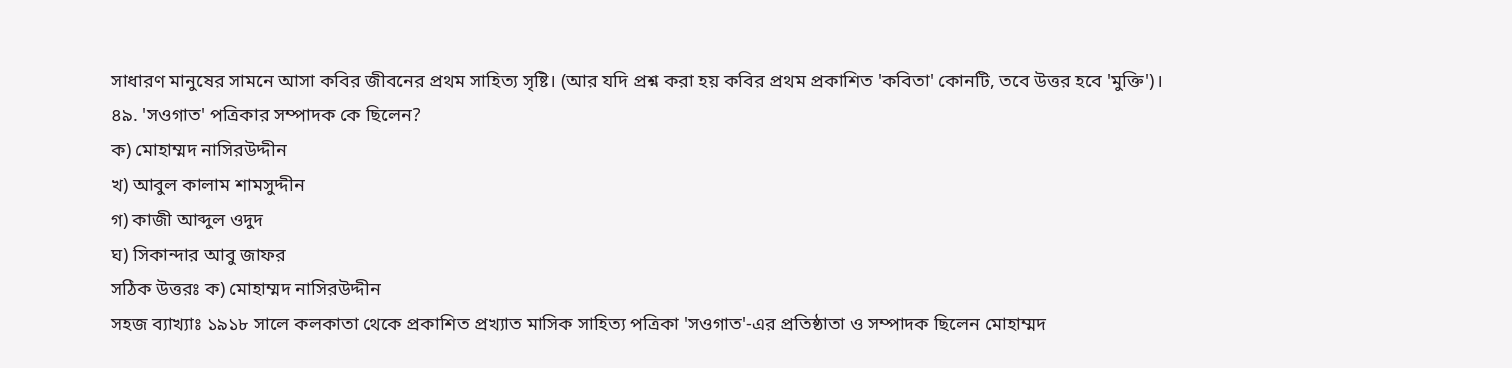সাধারণ মানুষের সামনে আসা কবির জীবনের প্রথম সাহিত্য সৃষ্টি। (আর যদি প্রশ্ন করা হয় কবির প্রথম প্রকাশিত 'কবিতা' কোনটি, তবে উত্তর হবে 'মুক্তি')।
৪৯. 'সওগাত' পত্রিকার সম্পাদক কে ছিলেন?
ক) মোহাম্মদ নাসিরউদ্দীন
খ) আবুল কালাম শামসুদ্দীন
গ) কাজী আব্দুল ওদুদ
ঘ) সিকান্দার আবু জাফর
সঠিক উত্তরঃ ক) মোহাম্মদ নাসিরউদ্দীন
সহজ ব্যাখ্যাঃ ১৯১৮ সালে কলকাতা থেকে প্রকাশিত প্রখ্যাত মাসিক সাহিত্য পত্রিকা 'সওগাত'-এর প্রতিষ্ঠাতা ও সম্পাদক ছিলেন মোহাম্মদ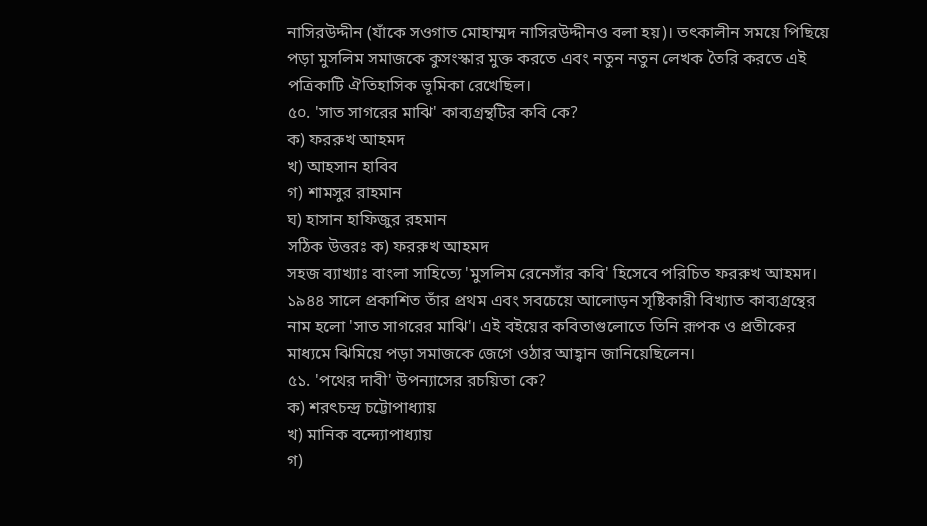নাসিরউদ্দীন (যাঁকে সওগাত মোহাম্মদ নাসিরউদ্দীনও বলা হয়)। তৎকালীন সময়ে পিছিয়ে পড়া মুসলিম সমাজকে কুসংস্কার মুক্ত করতে এবং নতুন নতুন লেখক তৈরি করতে এই পত্রিকাটি ঐতিহাসিক ভূমিকা রেখেছিল।
৫০. 'সাত সাগরের মাঝি' কাব্যগ্রন্থটির কবি কে?
ক) ফররুখ আহমদ
খ) আহসান হাবিব
গ) শামসুর রাহমান
ঘ) হাসান হাফিজুর রহমান
সঠিক উত্তরঃ ক) ফররুখ আহমদ
সহজ ব্যাখ্যাঃ বাংলা সাহিত্যে 'মুসলিম রেনেসাঁর কবি' হিসেবে পরিচিত ফররুখ আহমদ। ১৯৪৪ সালে প্রকাশিত তাঁর প্রথম এবং সবচেয়ে আলোড়ন সৃষ্টিকারী বিখ্যাত কাব্যগ্রন্থের নাম হলো 'সাত সাগরের মাঝি'। এই বইয়ের কবিতাগুলোতে তিনি রূপক ও প্রতীকের মাধ্যমে ঝিমিয়ে পড়া সমাজকে জেগে ওঠার আহ্বান জানিয়েছিলেন।
৫১. 'পথের দাবী' উপন্যাসের রচয়িতা কে?
ক) শরৎচন্দ্র চট্টোপাধ্যায়
খ) মানিক বন্দ্যোপাধ্যায়
গ)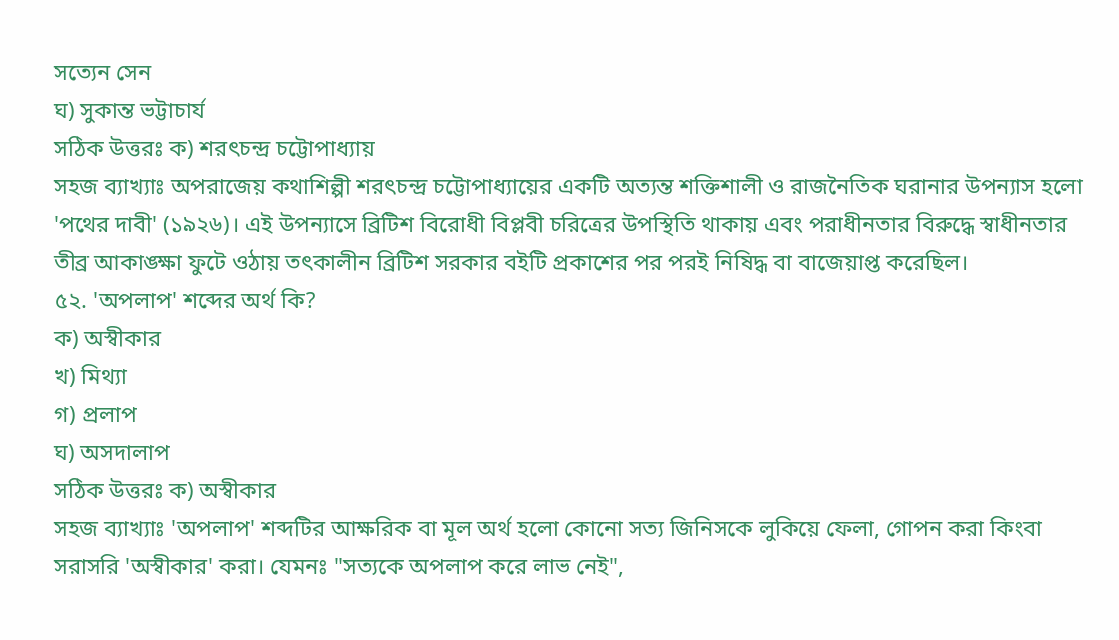সত্যেন সেন
ঘ) সুকান্ত ভট্টাচার্য
সঠিক উত্তরঃ ক) শরৎচন্দ্র চট্টোপাধ্যায়
সহজ ব্যাখ্যাঃ অপরাজেয় কথাশিল্পী শরৎচন্দ্র চট্টোপাধ্যায়ের একটি অত্যন্ত শক্তিশালী ও রাজনৈতিক ঘরানার উপন্যাস হলো 'পথের দাবী' (১৯২৬)। এই উপন্যাসে ব্রিটিশ বিরোধী বিপ্লবী চরিত্রের উপস্থিতি থাকায় এবং পরাধীনতার বিরুদ্ধে স্বাধীনতার তীব্র আকাঙ্ক্ষা ফুটে ওঠায় তৎকালীন ব্রিটিশ সরকার বইটি প্রকাশের পর পরই নিষিদ্ধ বা বাজেয়াপ্ত করেছিল।
৫২. 'অপলাপ' শব্দের অর্থ কি?
ক) অস্বীকার
খ) মিথ্যা
গ) প্রলাপ
ঘ) অসদালাপ
সঠিক উত্তরঃ ক) অস্বীকার
সহজ ব্যাখ্যাঃ 'অপলাপ' শব্দটির আক্ষরিক বা মূল অর্থ হলো কোনো সত্য জিনিসকে লুকিয়ে ফেলা, গোপন করা কিংবা সরাসরি 'অস্বীকার' করা। যেমনঃ "সত্যকে অপলাপ করে লাভ নেই",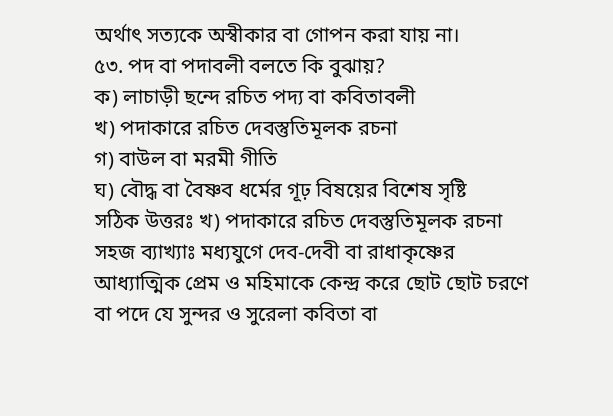অর্থাৎ সত্যকে অস্বীকার বা গোপন করা যায় না।
৫৩. পদ বা পদাবলী বলতে কি বুঝায়?
ক) লাচাড়ী ছন্দে রচিত পদ্য বা কবিতাবলী
খ) পদাকারে রচিত দেবস্তুতিমূলক রচনা
গ) বাউল বা মরমী গীতি
ঘ) বৌদ্ধ বা বৈষ্ণব ধর্মের গূঢ় বিষয়ের বিশেষ সৃষ্টি
সঠিক উত্তরঃ খ) পদাকারে রচিত দেবস্তুতিমূলক রচনা
সহজ ব্যাখ্যাঃ মধ্যযুগে দেব-দেবী বা রাধাকৃষ্ণের আধ্যাত্মিক প্রেম ও মহিমাকে কেন্দ্র করে ছোট ছোট চরণে বা পদে যে সুন্দর ও সুরেলা কবিতা বা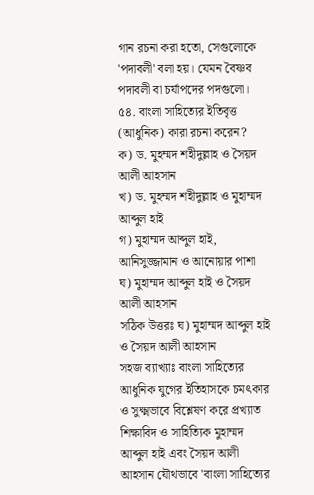গান রচনা করা হতো, সেগুলোকে 'পদাবলী' বলা হয়। যেমন বৈষ্ণব পদাবলী বা চর্যাপদের পদগুলো।
৫৪. বাংলা সাহিত্যের ইতিবৃত্ত (আধুনিক) কারা রচনা করেন?
ক) ড. মুহম্মদ শহীদুল্লাহ ও সৈয়দ আলী আহসান
খ) ড. মুহম্মদ শহীদুল্লাহ ও মুহাম্মদ আব্দুল হাই
গ) মুহাম্মদ আব্দুল হাই, আনিসুজ্জামান ও আনোয়ার পাশা
ঘ) মুহাম্মদ আব্দুল হাই ও সৈয়দ আলী আহসান
সঠিক উত্তরঃ ঘ) মুহাম্মদ আব্দুল হাই ও সৈয়দ আলী আহসান
সহজ ব্যাখ্যাঃ বাংলা সাহিত্যের আধুনিক যুগের ইতিহাসকে চমৎকার ও সুক্ষ্মভাবে বিশ্লেষণ করে প্রখ্যাত শিক্ষাবিদ ও সাহিত্যিক মুহাম্মদ আব্দুল হাই এবং সৈয়দ আলী আহসান যৌথভাবে 'বাংলা সাহিত্যের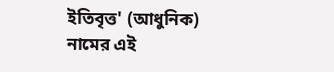ইতিবৃত্ত' (আধুনিক) নামের এই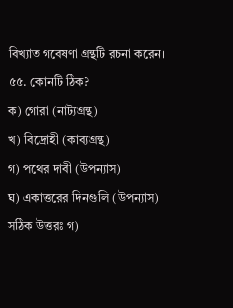বিখ্যাত গবেষণা গ্রন্থটি রচনা করেন।
৫৫. কোনটি ঠিক?
ক) গোরা (নাট্যগ্রন্থ)
খ) বিদ্রোহী (কাব্যগ্রন্থ)
গ) পথের দাবী (উপন্যাস)
ঘ) একাত্তরের দিনগুলি (উপন্যাস)
সঠিক উত্তরঃ গ)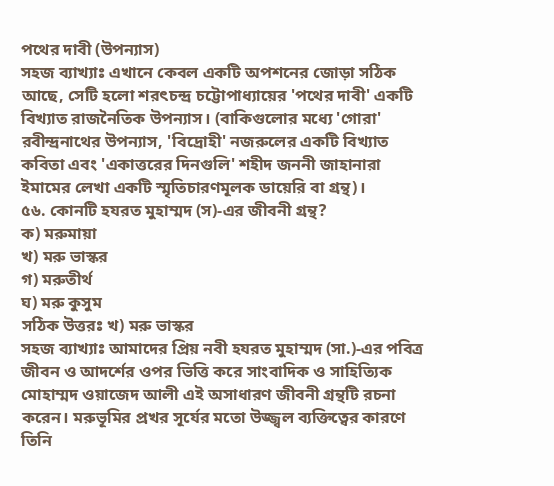পথের দাবী (উপন্যাস)
সহজ ব্যাখ্যাঃ এখানে কেবল একটি অপশনের জোড়া সঠিক আছে, সেটি হলো শরৎচন্দ্র চট্টোপাধ্যায়ের 'পথের দাবী' একটি বিখ্যাত রাজনৈতিক উপন্যাস। (বাকিগুলোর মধ্যে 'গোরা' রবীন্দ্রনাথের উপন্যাস, 'বিদ্রোহী' নজরুলের একটি বিখ্যাত কবিতা এবং 'একাত্তরের দিনগুলি' শহীদ জননী জাহানারা ইমামের লেখা একটি স্মৃতিচারণমূলক ডায়েরি বা গ্রন্থ)।
৫৬. কোনটি হযরত মুহাম্মদ (স)-এর জীবনী গ্রন্থ?
ক) মরুমায়া
খ) মরু ভাস্কর
গ) মরুতীর্থ
ঘ) মরু কুসুম
সঠিক উত্তরঃ খ) মরু ভাস্কর
সহজ ব্যাখ্যাঃ আমাদের প্রিয় নবী হযরত মুহাম্মদ (সা.)-এর পবিত্র জীবন ও আদর্শের ওপর ভিত্তি করে সাংবাদিক ও সাহিত্যিক মোহাম্মদ ওয়াজেদ আলী এই অসাধারণ জীবনী গ্রন্থটি রচনা করেন। মরুভূমির প্রখর সূর্যের মতো উজ্জ্বল ব্যক্তিত্বের কারণে তিনি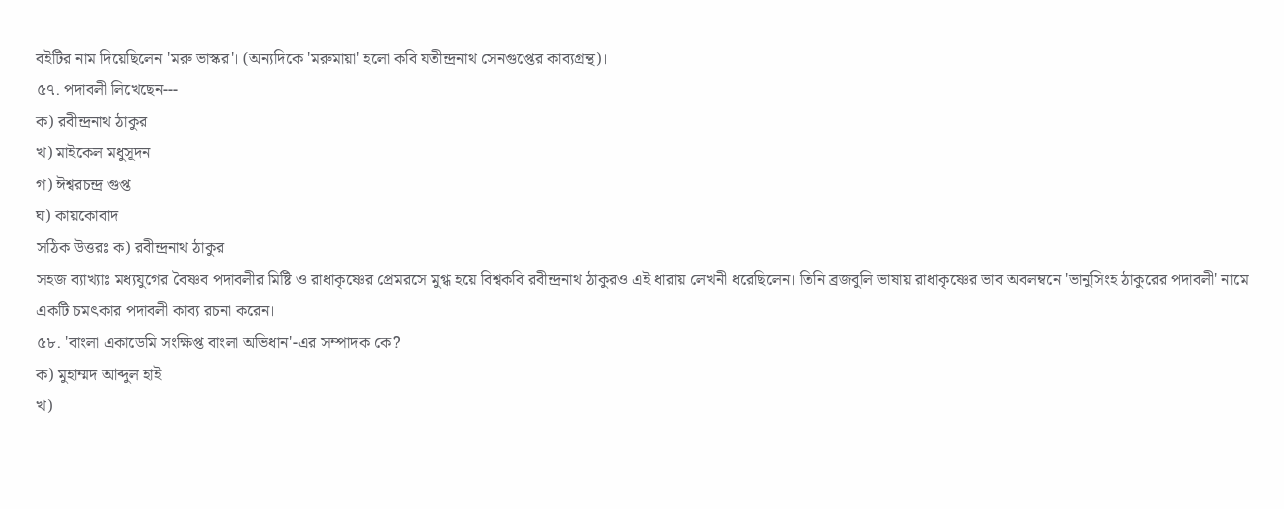বইটির নাম দিয়েছিলেন 'মরু ভাস্কর'। (অন্যদিকে 'মরুমায়া' হলো কবি যতীন্দ্রনাথ সেনগুপ্তের কাব্যগ্রন্থ)।
৫৭. পদাবলী লিখেছেন---
ক) রবীন্দ্রনাথ ঠাকুর
খ) মাইকেল মধুসূদন
গ) ঈশ্বরচন্দ্র গুপ্ত
ঘ) কায়কোবাদ
সঠিক উত্তরঃ ক) রবীন্দ্রনাথ ঠাকুর
সহজ ব্যাখ্যাঃ মধ্যযুগের বৈষ্ণব পদাবলীর মিষ্টি ও রাধাকৃষ্ণের প্রেমরসে মুগ্ধ হয়ে বিশ্বকবি রবীন্দ্রনাথ ঠাকুরও এই ধারায় লেখনী ধরেছিলেন। তিনি ব্রজবুলি ভাষায় রাধাকৃষ্ণের ভাব অবলম্বনে 'ভানুসিংহ ঠাকুরের পদাবলী' নামে একটি চমৎকার পদাবলী কাব্য রচনা করেন।
৫৮. 'বাংলা একাডেমি সংক্ষিপ্ত বাংলা অভিধান'-এর সম্পাদক কে?
ক) মুহাম্মদ আব্দুল হাই
খ)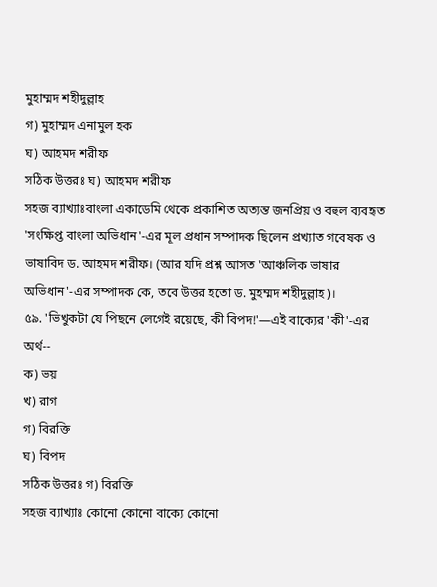মুহাম্মদ শহীদুল্লাহ
গ) মুহাম্মদ এনামুল হক
ঘ) আহমদ শরীফ
সঠিক উত্তরঃ ঘ) আহমদ শরীফ
সহজ ব্যাখ্যাঃবাংলা একাডেমি থেকে প্রকাশিত অত্যন্ত জনপ্রিয় ও বহুল ব্যবহৃত 'সংক্ষিপ্ত বাংলা অভিধান'-এর মূল প্রধান সম্পাদক ছিলেন প্রখ্যাত গবেষক ও ভাষাবিদ ড. আহমদ শরীফ। (আর যদি প্রশ্ন আসত 'আঞ্চলিক ভাষার অভিধান'-এর সম্পাদক কে, তবে উত্তর হতো ড. মুহম্মদ শহীদুল্লাহ)।
৫৯. 'ভিখুকটা যে পিছনে লেগেই রয়েছে, কী বিপদ!'—এই বাক্যের 'কী'-এর অর্থ--
ক) ভয়
খ) রাগ
গ) বিরক্তি
ঘ) বিপদ
সঠিক উত্তরঃ গ) বিরক্তি
সহজ ব্যাখ্যাঃ কোনো কোনো বাক্যে কোনো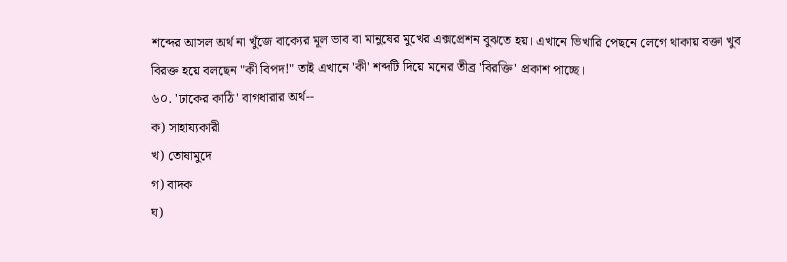শব্দের আসল অর্থ না খুঁজে বাক্যের মূল ভাব বা মানুষের মুখের এক্সপ্রেশন বুঝতে হয়। এখানে ভিখারি পেছনে লেগে থাকায় বক্তা খুব বিরক্ত হয়ে বলছেন "কী বিপদ!" তাই এখানে 'কী' শব্দটি দিয়ে মনের তীব্র 'বিরক্তি' প্রকাশ পাচ্ছে।
৬০. 'ঢাকের কাঠি' বাগধারার অর্থ--
ক) সাহায্যকারী
খ) তোষামুদে
গ) বাদক
ঘ)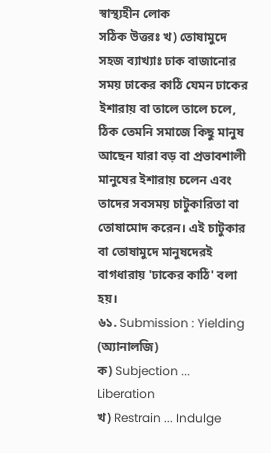স্বাস্থ্যহীন লোক
সঠিক উত্তরঃ খ) তোষামুদে
সহজ ব্যাখ্যাঃ ঢাক বাজানোর সময় ঢাকের কাঠি যেমন ঢাকের ইশারায় বা তালে তালে চলে, ঠিক তেমনি সমাজে কিছু মানুষ আছেন যারা বড় বা প্রভাবশালী মানুষের ইশারায় চলেন এবং তাদের সবসময় চাটুকারিতা বা তোষামোদ করেন। এই চাটুকার বা তোষামুদে মানুষদেরই বাগধারায় 'ঢাকের কাঠি' বলা হয়।
৬১. Submission : Yielding (অ্যানালজি)
ক) Subjection ... Liberation
খ) Restrain ... Indulge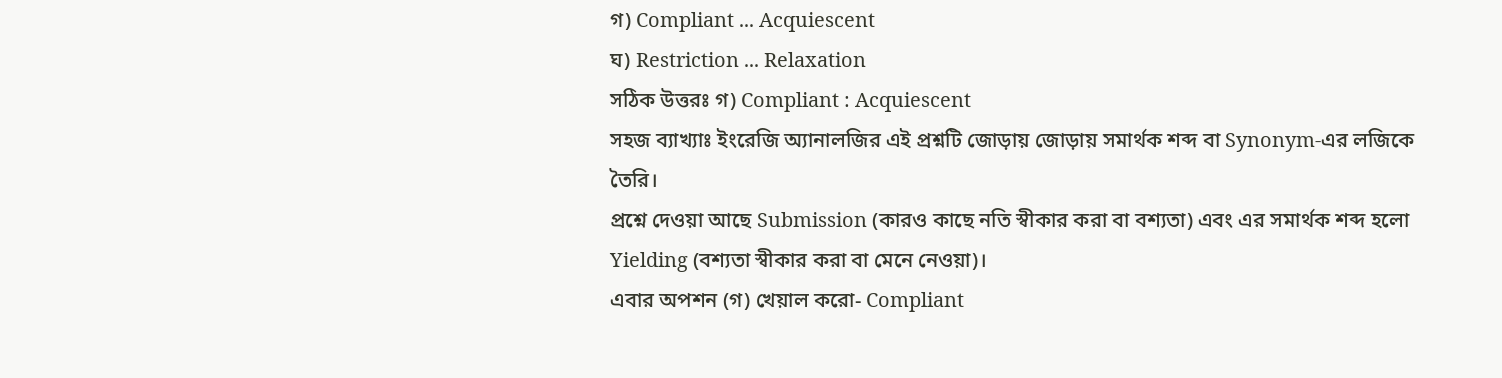গ) Compliant ... Acquiescent
ঘ) Restriction ... Relaxation
সঠিক উত্তরঃ গ) Compliant : Acquiescent
সহজ ব্যাখ্যাঃ ইংরেজি অ্যানালজির এই প্রশ্নটি জোড়ায় জোড়ায় সমার্থক শব্দ বা Synonym-এর লজিকে তৈরি।
প্রশ্নে দেওয়া আছে Submission (কারও কাছে নতি স্বীকার করা বা বশ্যতা) এবং এর সমার্থক শব্দ হলো Yielding (বশ্যতা স্বীকার করা বা মেনে নেওয়া)।
এবার অপশন (গ) খেয়াল করো- Compliant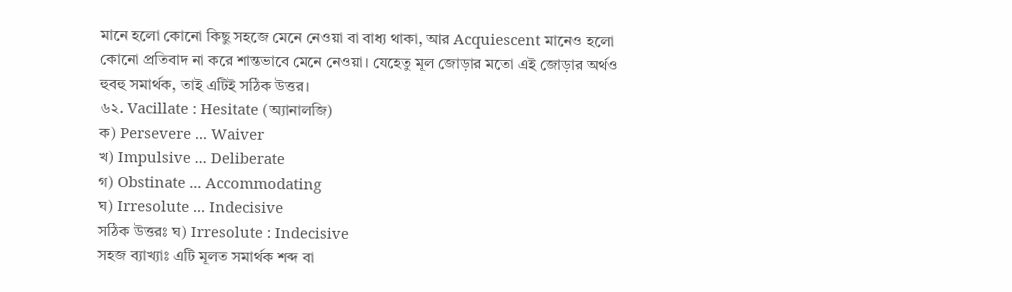মানে হলো কোনো কিছু সহজে মেনে নেওয়া বা বাধ্য থাকা, আর Acquiescent মানেও হলো কোনো প্রতিবাদ না করে শান্তভাবে মেনে নেওয়া। যেহেতু মূল জোড়ার মতো এই জোড়ার অর্থও হুবহু সমার্থক, তাই এটিই সঠিক উত্তর।
৬২. Vacillate : Hesitate (অ্যানালজি)
ক) Persevere ... Waiver
খ) Impulsive ... Deliberate
গ) Obstinate ... Accommodating
ঘ) Irresolute ... Indecisive
সঠিক উত্তরঃ ঘ) Irresolute : Indecisive
সহজ ব্যাখ্যাঃ এটি মূলত সমার্থক শব্দ বা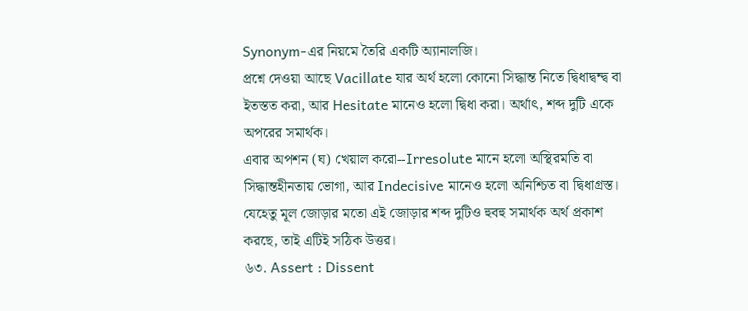Synonym-এর নিয়মে তৈরি একটি অ্যানালজি।
প্রশ্নে দেওয়া আছে Vacillate যার অর্থ হলো কোনো সিদ্ধান্ত নিতে দ্বিধাদ্বন্দ্ব বা ইতস্তত করা, আর Hesitate মানেও হলো দ্বিধা করা। অর্থাৎ, শব্দ দুটি একে অপরের সমার্থক।
এবার অপশন (ঘ) খেয়াল করো--Irresolute মানে হলো অস্থিরমতি বা সিদ্ধান্তহীনতায় ভোগা, আর Indecisive মানেও হলো অনিশ্চিত বা দ্বিধাগ্রস্ত। যেহেতু মূল জোড়ার মতো এই জোড়ার শব্দ দুটিও হুবহু সমার্থক অর্থ প্রকাশ করছে, তাই এটিই সঠিক উত্তর।
৬৩. Assert : Dissent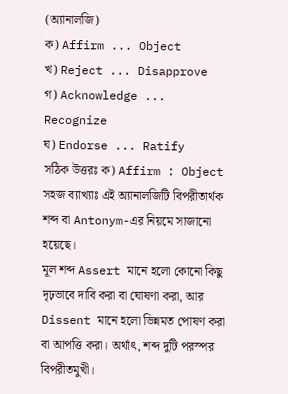(অ্যানালজি)
ক) Affirm ... Object
খ) Reject ... Disapprove
গ) Acknowledge ... Recognize
ঘ) Endorse ... Ratify
সঠিক উত্তরঃ ক) Affirm : Object
সহজ ব্যাখ্যাঃ এই অ্যানালজিটি বিপরীতার্থক শব্দ বা Antonym-এর নিয়মে সাজানো হয়েছে।
মূল শব্দ Assert মানে হলো কোনো কিছু দৃঢ়ভাবে দাবি করা বা ঘোষণা করা, আর Dissent মানে হলো ভিন্নমত পোষণ করা বা আপত্তি করা। অর্থাৎ, শব্দ দুটি পরস্পর বিপরীতমুখী।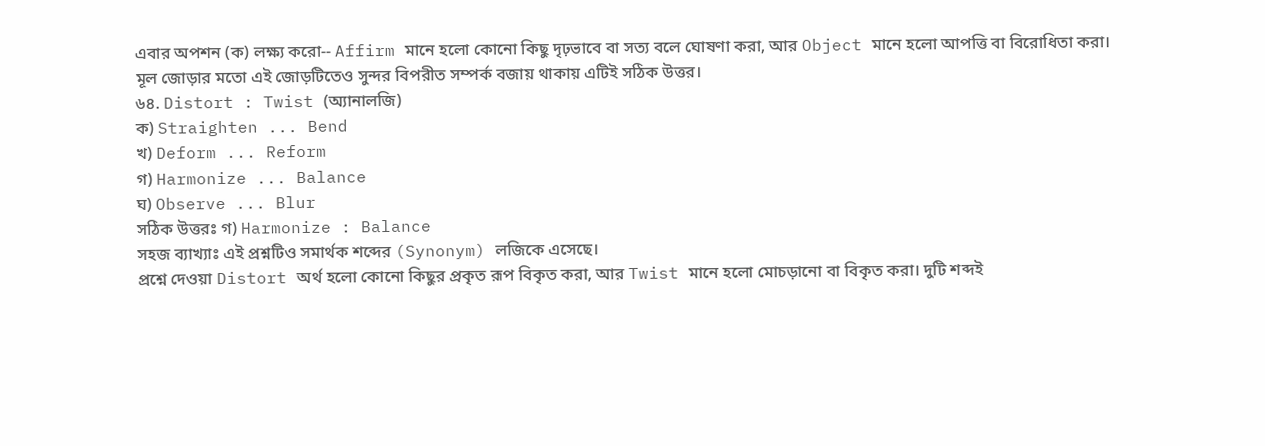এবার অপশন (ক) লক্ষ্য করো-- Affirm মানে হলো কোনো কিছু দৃঢ়ভাবে বা সত্য বলে ঘোষণা করা, আর Object মানে হলো আপত্তি বা বিরোধিতা করা। মূল জোড়ার মতো এই জোড়টিতেও সুন্দর বিপরীত সম্পর্ক বজায় থাকায় এটিই সঠিক উত্তর।
৬৪. Distort : Twist (অ্যানালজি)
ক) Straighten ... Bend
খ) Deform ... Reform
গ) Harmonize ... Balance
ঘ) Observe ... Blur
সঠিক উত্তরঃ গ) Harmonize : Balance
সহজ ব্যাখ্যাঃ এই প্রশ্নটিও সমার্থক শব্দের (Synonym) লজিকে এসেছে।
প্রশ্নে দেওয়া Distort অর্থ হলো কোনো কিছুর প্রকৃত রূপ বিকৃত করা, আর Twist মানে হলো মোচড়ানো বা বিকৃত করা। দুটি শব্দই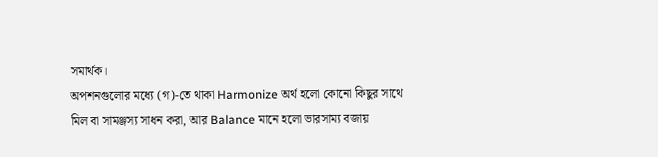সমার্থক।
অপশনগুলোর মধ্যে (গ)-তে থাকা Harmonize অর্থ হলো কোনো কিছুর সাথে মিল বা সামঞ্জস্য সাধন করা, আর Balance মানে হলো ভারসাম্য বজায়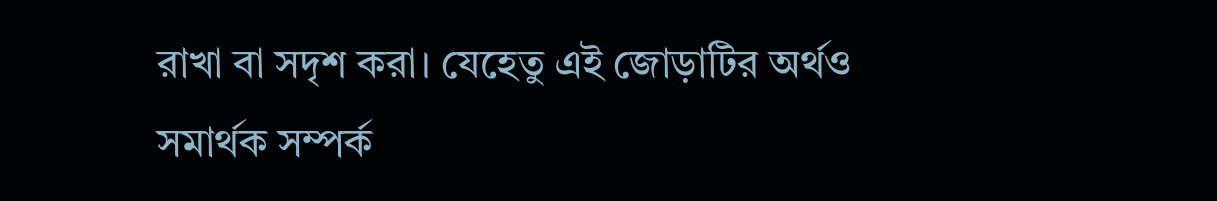রাখা বা সদৃশ করা। যেহেতু এই জোড়াটির অর্থও সমার্থক সম্পর্ক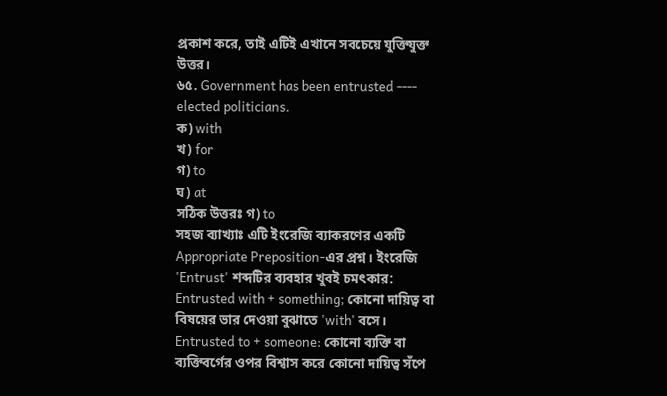প্রকাশ করে, তাই এটিই এখানে সবচেয়ে যুক্তিযুক্ত উত্তর।
৬৫. Government has been entrusted ---- elected politicians.
ক) with
খ) for
গ) to
ঘ) at
সঠিক উত্তরঃ গ) to
সহজ ব্যাখ্যাঃ এটি ইংরেজি ব্যাকরণের একটি Appropriate Preposition-এর প্রশ্ন। ইংরেজি 'Entrust' শব্দটির ব্যবহার খুবই চমৎকার:
Entrusted with + something; কোনো দায়িত্ব বা বিষয়ের ভার দেওয়া বুঝাতে 'with' বসে।
Entrusted to + someone: কোনো ব্যক্তি বা ব্যক্তিবর্গের ওপর বিশ্বাস করে কোনো দায়িত্ব সঁপে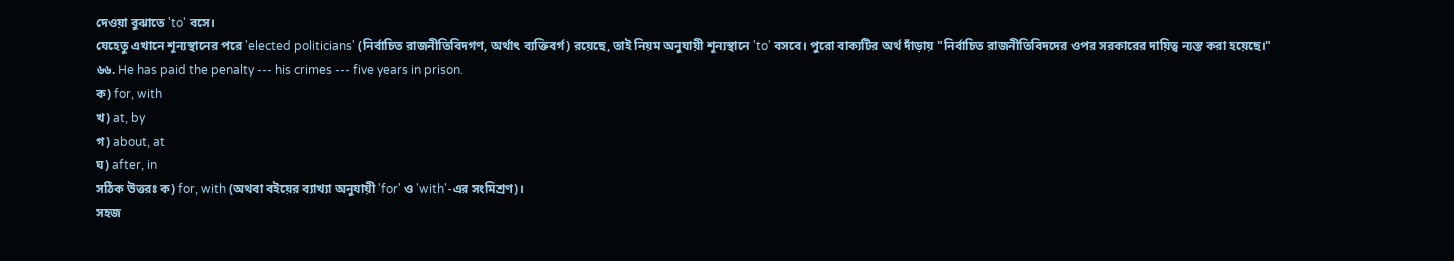দেওয়া বুঝাতে 'to' বসে।
যেহেতু এখানে শূন্যস্থানের পরে 'elected politicians' (নির্বাচিত রাজনীতিবিদগণ, অর্থাৎ ব্যক্তিবর্গ) রয়েছে, তাই নিয়ম অনুযায়ী শূন্যস্থানে 'to' বসবে। পুরো বাক্যটির অর্থ দাঁড়ায় "নির্বাচিত রাজনীতিবিদদের ওপর সরকারের দায়িত্ব ন্যস্ত করা হয়েছে।"
৬৬. He has paid the penalty --- his crimes --- five years in prison.
ক) for, with
খ) at, by
গ) about, at
ঘ) after, in
সঠিক উত্তরঃ ক) for, with (অথবা বইয়ের ব্যাখ্যা অনুযায়ী 'for' ও 'with'-এর সংমিশ্রণ)।
সহজ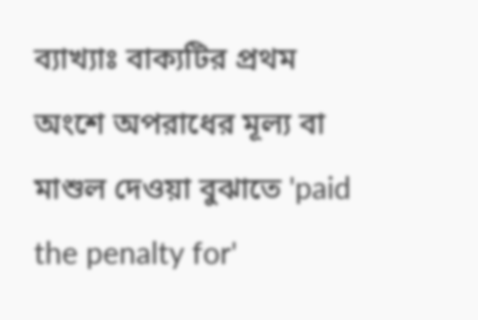ব্যাখ্যাঃ বাক্যটির প্রথম অংশে অপরাধের মূল্য বা মাশুল দেওয়া বুঝাতে 'paid the penalty for'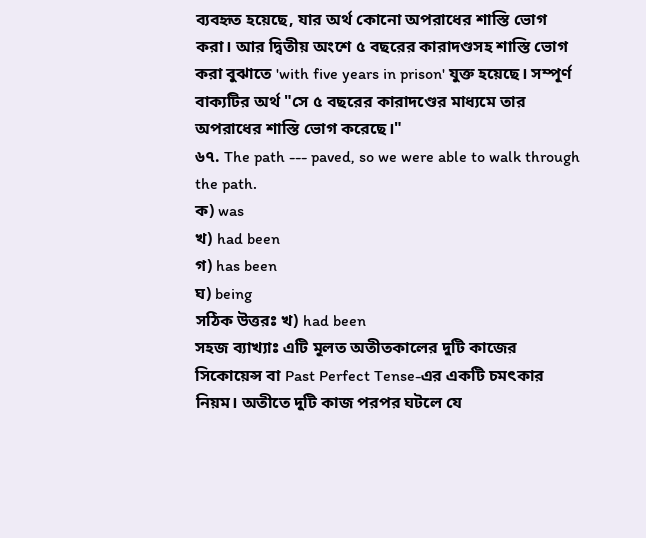ব্যবহৃত হয়েছে, যার অর্থ কোনো অপরাধের শাস্তি ভোগ করা। আর দ্বিতীয় অংশে ৫ বছরের কারাদণ্ডসহ শাস্তি ভোগ করা বুঝাতে 'with five years in prison' যুক্ত হয়েছে। সম্পূর্ণ বাক্যটির অর্থ "সে ৫ বছরের কারাদণ্ডের মাধ্যমে তার অপরাধের শাস্তি ভোগ করেছে।"
৬৭. The path --- paved, so we were able to walk through the path.
ক) was
খ) had been
গ) has been
ঘ) being
সঠিক উত্তরঃ খ) had been
সহজ ব্যাখ্যাঃ এটি মূলত অতীতকালের দুটি কাজের সিকোয়েন্স বা Past Perfect Tense-এর একটি চমৎকার নিয়ম। অতীতে দুটি কাজ পরপর ঘটলে যে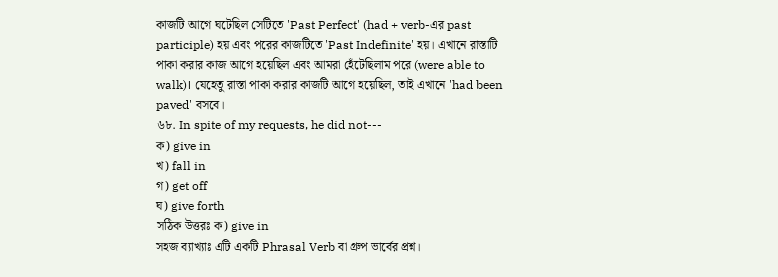কাজটি আগে ঘটেছিল সেটিতে 'Past Perfect' (had + verb-এর past participle) হয় এবং পরের কাজটিতে 'Past Indefinite' হয়। এখানে রাস্তাটি পাকা করার কাজ আগে হয়েছিল এবং আমরা হেঁটেছিলাম পরে (were able to walk)। যেহেতু রাস্তা পাকা করার কাজটি আগে হয়েছিল, তাই এখানে 'had been paved' বসবে।
৬৮. In spite of my requests, he did not---
ক) give in
খ) fall in
গ) get off
ঘ) give forth
সঠিক উত্তরঃ ক) give in
সহজ ব্যাখ্যাঃ এটি একটি Phrasal Verb বা গ্রুপ ভার্বের প্রশ্ন।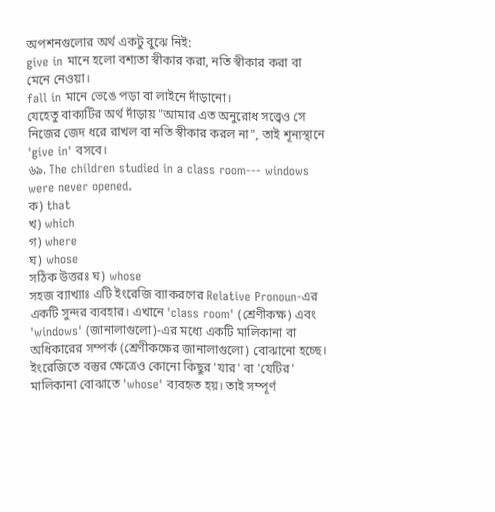অপশনগুলোর অর্থ একটু বুঝে নিই:
give in মানে হলো বশ্যতা স্বীকার করা, নতি স্বীকার করা বা মেনে নেওয়া।
fall in মানে ভেঙে পড়া বা লাইনে দাঁড়ানো।
যেহেতু বাক্যটির অর্থ দাঁড়ায় "আমার এত অনুরোধ সত্ত্বেও সে নিজের জেদ ধরে রাখল বা নতি স্বীকার করল না", তাই শূন্যস্থানে 'give in' বসবে।
৬৯. The children studied in a class room--- windows were never opened.
ক) that
খ) which
গ) where
ঘ) whose
সঠিক উত্তরঃ ঘ) whose
সহজ ব্যাখ্যাঃ এটি ইংরেজি ব্যাকরণের Relative Pronoun-এর একটি সুন্দর ব্যবহার। এখানে 'class room' (শ্রেণীকক্ষ) এবং 'windows' (জানালাগুলো)-এর মধ্যে একটি মালিকানা বা অধিকারের সম্পর্ক (শ্রেণীকক্ষের জানালাগুলো) বোঝানো হচ্ছে। ইংরেজিতে বস্তুর ক্ষেত্রেও কোনো কিছুর 'যার' বা 'যেটির' মালিকানা বোঝাতে 'whose' ব্যবহৃত হয়। তাই সম্পূর্ণ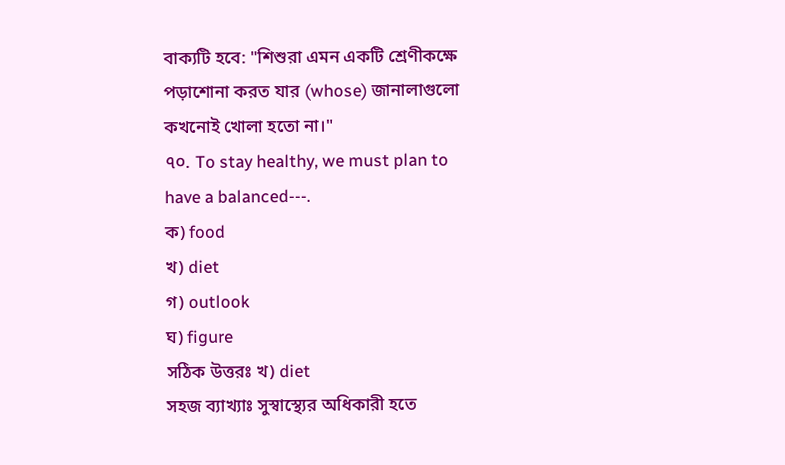বাক্যটি হবে: "শিশুরা এমন একটি শ্রেণীকক্ষে পড়াশোনা করত যার (whose) জানালাগুলো কখনোই খোলা হতো না।"
৭০. To stay healthy, we must plan to have a balanced---.
ক) food
খ) diet
গ) outlook
ঘ) figure
সঠিক উত্তরঃ খ) diet
সহজ ব্যাখ্যাঃ সুস্বাস্থ্যের অধিকারী হতে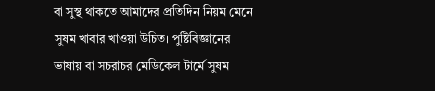বা সুস্থ থাকতে আমাদের প্রতিদিন নিয়ম মেনে সুষম খাবার খাওয়া উচিত। পুষ্টিবিজ্ঞানের ভাষায় বা সচরাচর মেডিকেল টার্মে সুষম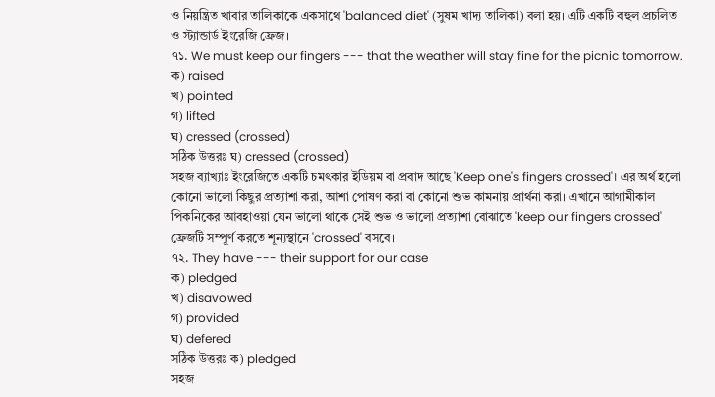ও নিয়ন্ত্রিত খাবার তালিকাকে একসাথে 'balanced diet' (সুষম খাদ্য তালিকা) বলা হয়। এটি একটি বহুল প্রচলিত ও স্ট্যান্ডার্ড ইংরেজি ফ্রেজ।
৭১. We must keep our fingers --- that the weather will stay fine for the picnic tomorrow.
ক) raised
খ) pointed
গ) lifted
ঘ) cressed (crossed)
সঠিক উত্তরঃ ঘ) cressed (crossed)
সহজ ব্যাখ্যাঃ ইংরেজিতে একটি চমৎকার ইডিয়ম বা প্রবাদ আছে 'Keep one's fingers crossed'। এর অর্থ হলো কোনো ভালো কিছুর প্রত্যাশা করা, আশা পোষণ করা বা কোনো শুভ কামনায় প্রার্থনা করা। এখানে আগামীকাল পিকনিকের আবহাওয়া যেন ভালো থাকে সেই শুভ ও ভালো প্রত্যাশা বোঝাতে 'keep our fingers crossed' ফ্রেজটি সম্পূর্ণ করতে শূন্যস্থানে 'crossed' বসবে।
৭২. They have --- their support for our case
ক) pledged
খ) disavowed
গ) provided
ঘ) defered
সঠিক উত্তরঃ ক) pledged
সহজ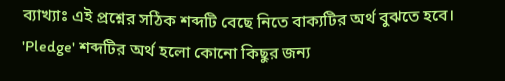ব্যাখ্যাঃ এই প্রশ্নের সঠিক শব্দটি বেছে নিতে বাক্যটির অর্থ বুঝতে হবে। 'Pledge' শব্দটির অর্থ হলো কোনো কিছুর জন্য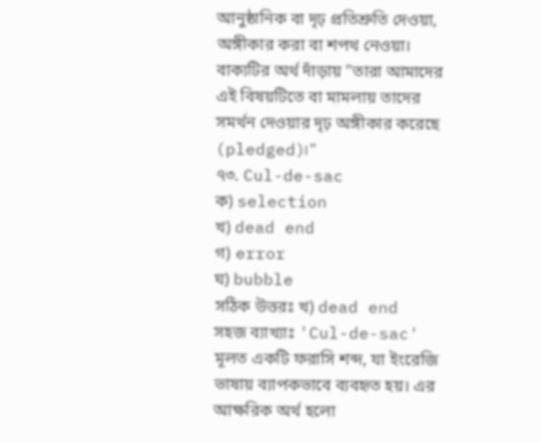আনুষ্ঠানিক বা দৃঢ় প্রতিশ্রুতি দেওয়া, অঙ্গীকার করা বা শপথ নেওয়া। বাক্যটির অর্থ দাঁড়ায় "তারা আমাদের এই বিষয়টিতে বা মামলায় তাদের সমর্থন দেওয়ার দৃঢ় অঙ্গীকার করেছে (pledged)।"
৭৩. Cul-de-sac
ক) selection
খ) dead end
গ) error
ঘ) bubble
সঠিক উত্তরঃ খ) dead end
সহজ ব্যাখ্যাঃ 'Cul-de-sac' মূলত একটি ফরাসি শব্দ, যা ইংরেজি ভাষায় ব্যাপকভাবে ব্যবহৃত হয়। এর আক্ষরিক অর্থ হলো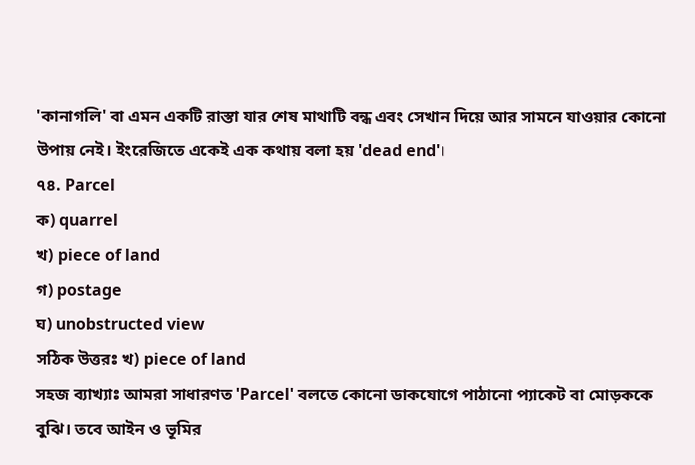'কানাগলি' বা এমন একটি রাস্তা যার শেষ মাথাটি বন্ধ এবং সেখান দিয়ে আর সামনে যাওয়ার কোনো উপায় নেই। ইংরেজিতে একেই এক কথায় বলা হয় 'dead end'।
৭৪. Parcel
ক) quarrel
খ) piece of land
গ) postage
ঘ) unobstructed view
সঠিক উত্তরঃ খ) piece of land
সহজ ব্যাখ্যাঃ আমরা সাধারণত 'Parcel' বলতে কোনো ডাকযোগে পাঠানো প্যাকেট বা মোড়ককে বুঝি। তবে আইন ও ভূমির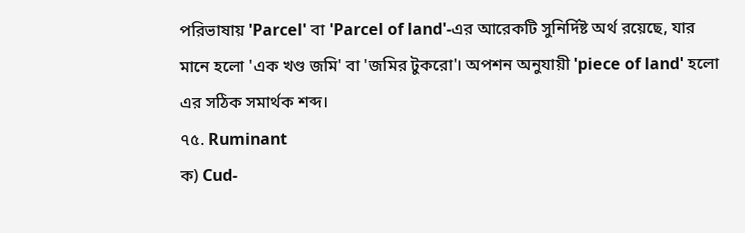পরিভাষায় 'Parcel' বা 'Parcel of land'-এর আরেকটি সুনির্দিষ্ট অর্থ রয়েছে, যার মানে হলো 'এক খণ্ড জমি' বা 'জমির টুকরো'। অপশন অনুযায়ী 'piece of land' হলো এর সঠিক সমার্থক শব্দ।
৭৫. Ruminant
ক) Cud-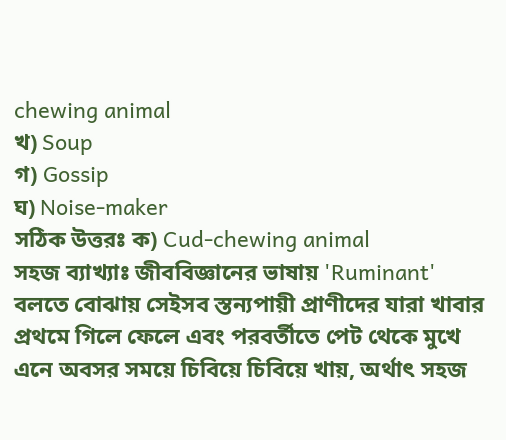chewing animal
খ) Soup
গ) Gossip
ঘ) Noise-maker
সঠিক উত্তরঃ ক) Cud-chewing animal
সহজ ব্যাখ্যাঃ জীববিজ্ঞানের ভাষায় 'Ruminant' বলতে বোঝায় সেইসব স্তন্যপায়ী প্রাণীদের যারা খাবার প্রথমে গিলে ফেলে এবং পরবর্তীতে পেট থেকে মুখে এনে অবসর সময়ে চিবিয়ে চিবিয়ে খায়, অর্থাৎ সহজ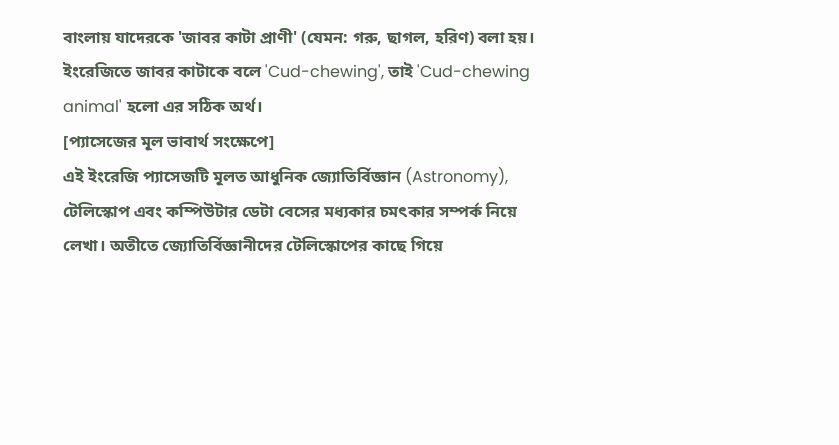বাংলায় যাদেরকে 'জাবর কাটা প্রাণী' (যেমন: গরু, ছাগল, হরিণ) বলা হয়। ইংরেজিতে জাবর কাটাকে বলে 'Cud-chewing', তাই 'Cud-chewing animal' হলো এর সঠিক অর্থ।
[প্যাসেজের মূল ভাবার্থ সংক্ষেপে]
এই ইংরেজি প্যাসেজটি মূলত আধুনিক জ্যোতির্বিজ্ঞান (Astronomy), টেলিস্কোপ এবং কম্পিউটার ডেটা বেসের মধ্যকার চমৎকার সম্পর্ক নিয়ে লেখা। অতীতে জ্যোতির্বিজ্ঞানীদের টেলিস্কোপের কাছে গিয়ে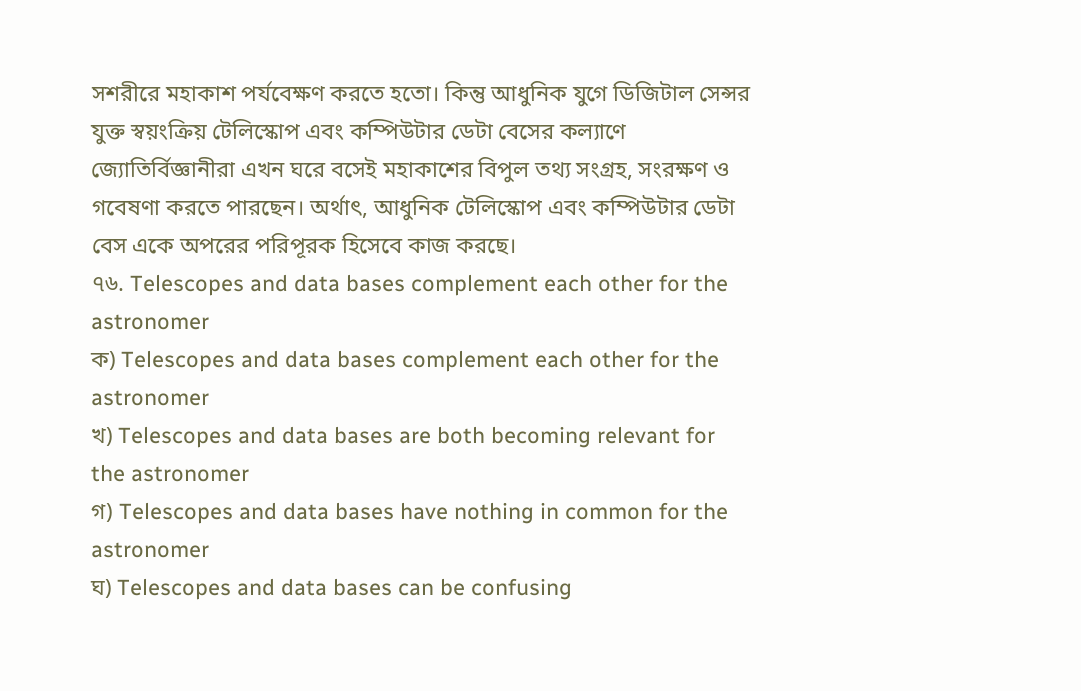সশরীরে মহাকাশ পর্যবেক্ষণ করতে হতো। কিন্তু আধুনিক যুগে ডিজিটাল সেন্সর যুক্ত স্বয়ংক্রিয় টেলিস্কোপ এবং কম্পিউটার ডেটা বেসের কল্যাণে জ্যোতির্বিজ্ঞানীরা এখন ঘরে বসেই মহাকাশের বিপুল তথ্য সংগ্রহ, সংরক্ষণ ও গবেষণা করতে পারছেন। অর্থাৎ, আধুনিক টেলিস্কোপ এবং কম্পিউটার ডেটা বেস একে অপরের পরিপূরক হিসেবে কাজ করছে।
৭৬. Telescopes and data bases complement each other for the astronomer
ক) Telescopes and data bases complement each other for the astronomer
খ) Telescopes and data bases are both becoming relevant for the astronomer
গ) Telescopes and data bases have nothing in common for the astronomer
ঘ) Telescopes and data bases can be confusing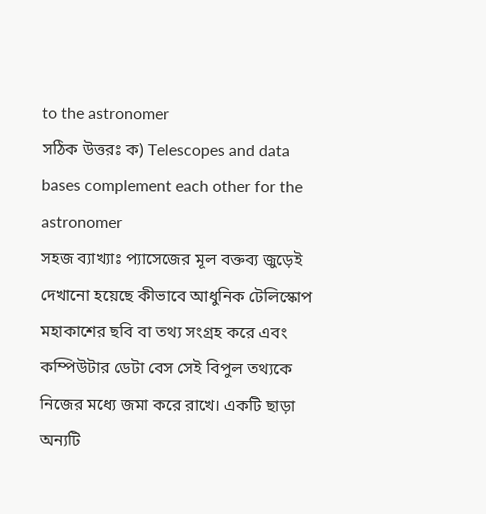to the astronomer
সঠিক উত্তরঃ ক) Telescopes and data bases complement each other for the astronomer
সহজ ব্যাখ্যাঃ প্যাসেজের মূল বক্তব্য জুড়েই দেখানো হয়েছে কীভাবে আধুনিক টেলিস্কোপ মহাকাশের ছবি বা তথ্য সংগ্রহ করে এবং কম্পিউটার ডেটা বেস সেই বিপুল তথ্যকে নিজের মধ্যে জমা করে রাখে। একটি ছাড়া অন্যটি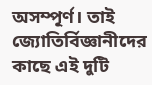অসম্পূর্ণ। তাই জ্যোতির্বিজ্ঞানীদের কাছে এই দুটি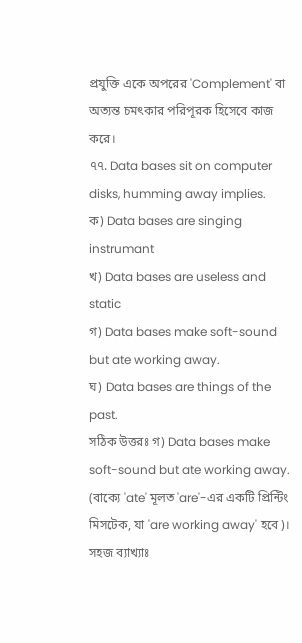প্রযুক্তি একে অপরের 'Complement' বা অত্যন্ত চমৎকার পরিপূরক হিসেবে কাজ করে।
৭৭. Data bases sit on computer disks, humming away implies.
ক) Data bases are singing instrumant
খ) Data bases are useless and static
গ) Data bases make soft-sound but ate working away.
ঘ) Data bases are things of the past.
সঠিক উত্তরঃ গ) Data bases make soft-sound but ate working away. (বাক্যে 'ate' মূলত 'are'-এর একটি প্রিন্টিং মিসটেক, যা 'are working away' হবে)।
সহজ ব্যাখ্যাঃ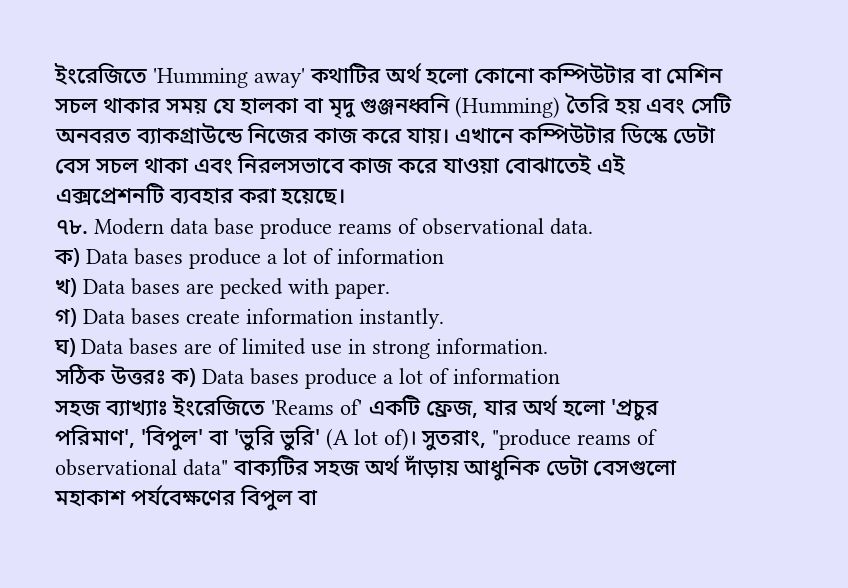ইংরেজিতে 'Humming away' কথাটির অর্থ হলো কোনো কম্পিউটার বা মেশিন সচল থাকার সময় যে হালকা বা মৃদু গুঞ্জনধ্বনি (Humming) তৈরি হয় এবং সেটি অনবরত ব্যাকগ্রাউন্ডে নিজের কাজ করে যায়। এখানে কম্পিউটার ডিস্কে ডেটা বেস সচল থাকা এবং নিরলসভাবে কাজ করে যাওয়া বোঝাতেই এই এক্সপ্রেশনটি ব্যবহার করা হয়েছে।
৭৮. Modern data base produce reams of observational data.
ক) Data bases produce a lot of information
খ) Data bases are pecked with paper.
গ) Data bases create information instantly.
ঘ) Data bases are of limited use in strong information.
সঠিক উত্তরঃ ক) Data bases produce a lot of information
সহজ ব্যাখ্যাঃ ইংরেজিতে 'Reams of' একটি ফ্রেজ, যার অর্থ হলো 'প্রচুর পরিমাণ', 'বিপুল' বা 'ভুরি ভুরি' (A lot of)। সুতরাং, "produce reams of observational data" বাক্যটির সহজ অর্থ দাঁড়ায় আধুনিক ডেটা বেসগুলো মহাকাশ পর্যবেক্ষণের বিপুল বা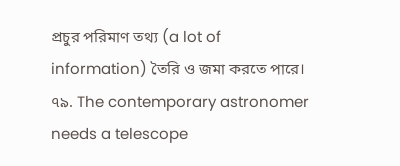প্রচুর পরিমাণ তথ্য (a lot of information) তৈরি ও জমা করতে পারে।
৭৯. The contemporary astronomer needs a telescope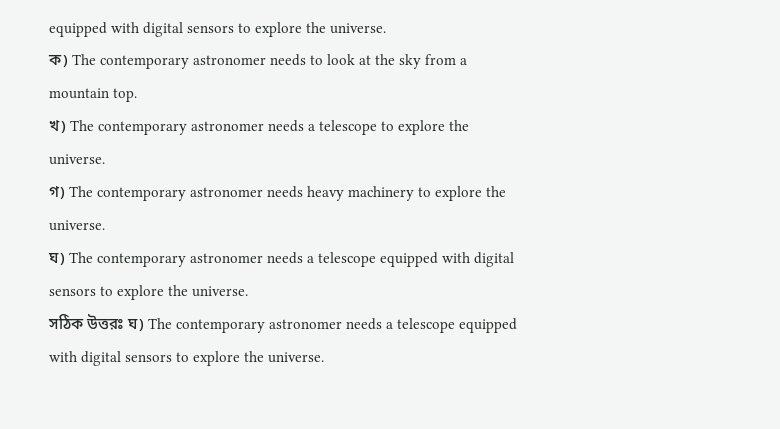equipped with digital sensors to explore the universe.
ক) The contemporary astronomer needs to look at the sky from a mountain top.
খ) The contemporary astronomer needs a telescope to explore the universe.
গ) The contemporary astronomer needs heavy machinery to explore the universe.
ঘ) The contemporary astronomer needs a telescope equipped with digital sensors to explore the universe.
সঠিক উত্তরঃ ঘ) The contemporary astronomer needs a telescope equipped with digital sensors to explore the universe.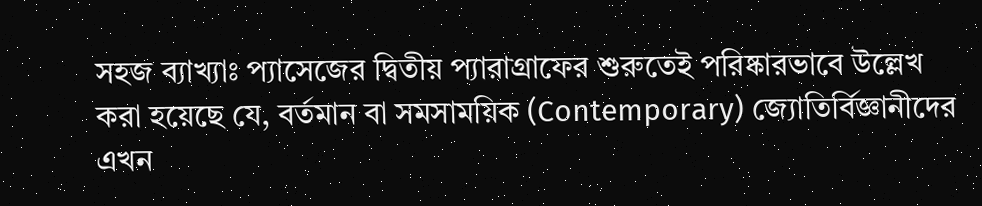সহজ ব্যাখ্যাঃ প্যাসেজের দ্বিতীয় প্যারাগ্রাফের শুরুতেই পরিষ্কারভাবে উল্লেখ করা হয়েছে যে, বর্তমান বা সমসাময়িক (Contemporary) জ্যোতির্বিজ্ঞানীদের এখন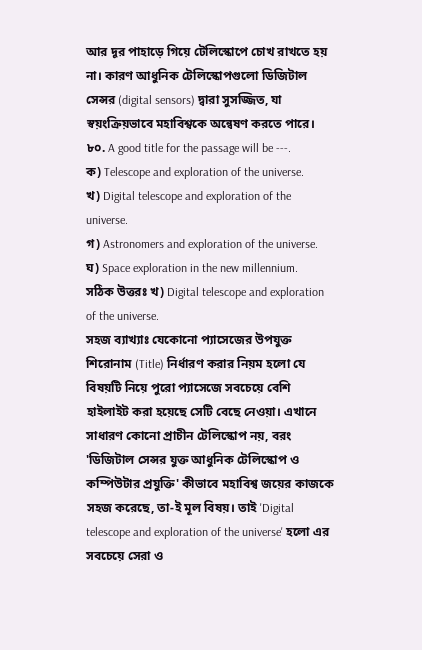আর দূর পাহাড়ে গিয়ে টেলিস্কোপে চোখ রাখতে হয় না। কারণ আধুনিক টেলিস্কোপগুলো ডিজিটাল সেন্সর (digital sensors) দ্বারা সুসজ্জিত, যা স্বয়ংক্রিয়ভাবে মহাবিশ্বকে অন্বেষণ করতে পারে।
৮০. A good title for the passage will be ---.
ক) Telescope and exploration of the universe.
খ) Digital telescope and exploration of the universe.
গ) Astronomers and exploration of the universe.
ঘ) Space exploration in the new millennium.
সঠিক উত্তরঃ খ) Digital telescope and exploration of the universe.
সহজ ব্যাখ্যাঃ যেকোনো প্যাসেজের উপযুক্ত শিরোনাম (Title) নির্ধারণ করার নিয়ম হলো যে বিষয়টি নিয়ে পুরো প্যাসেজে সবচেয়ে বেশি হাইলাইট করা হয়েছে সেটি বেছে নেওয়া। এখানে সাধারণ কোনো প্রাচীন টেলিস্কোপ নয়, বরং 'ডিজিটাল সেন্সর যুক্ত আধুনিক টেলিস্কোপ ও কম্পিউটার প্রযুক্তি' কীভাবে মহাবিশ্ব জয়ের কাজকে সহজ করেছে, তা-ই মূল বিষয়। তাই 'Digital telescope and exploration of the universe' হলো এর সবচেয়ে সেরা ও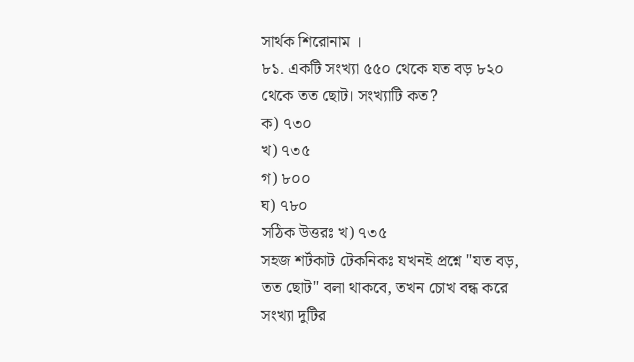সার্থক শিরোনাম ।
৮১. একটি সংখ্যা ৫৫০ থেকে যত বড় ৮২০ থেকে তত ছোট। সংখ্যাটি কত?
ক) ৭৩০
খ) ৭৩৫
গ) ৮০০
ঘ) ৭৮০
সঠিক উত্তরঃ খ) ৭৩৫
সহজ শর্টকাট টেকনিকঃ যখনই প্রশ্নে "যত বড়, তত ছোট" বলা থাকবে, তখন চোখ বন্ধ করে সংখ্যা দুটির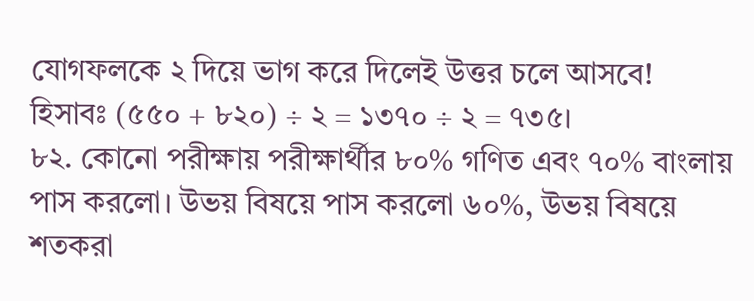যোগফলকে ২ দিয়ে ভাগ করে দিলেই উত্তর চলে আসবে!
হিসাবঃ (৫৫০ + ৮২০) ÷ ২ = ১৩৭০ ÷ ২ = ৭৩৫।
৮২. কোনো পরীক্ষায় পরীক্ষার্থীর ৮০% গণিত এবং ৭০% বাংলায় পাস করলো। উভয় বিষয়ে পাস করলো ৬০%, উভয় বিষয়ে শতকরা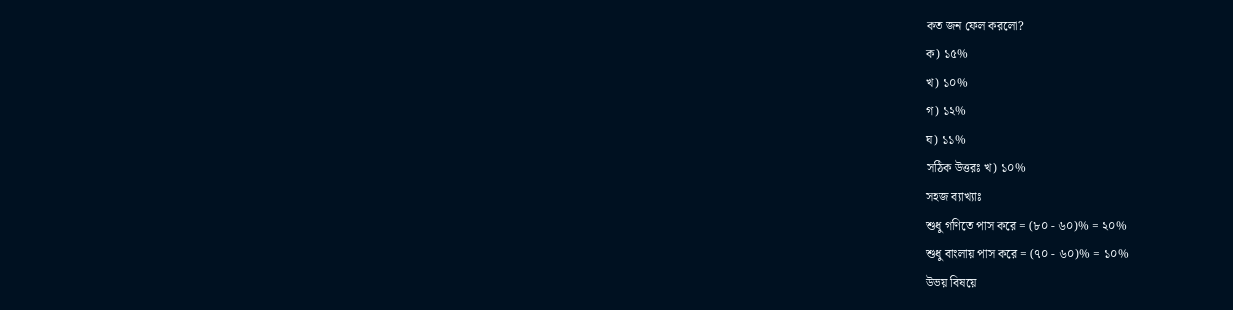কত জন ফেল করলো?
ক) ১৫%
খ) ১০%
গ) ১২%
ঘ) ১১%
সঠিক উত্তরঃ খ) ১০%
সহজ ব্যাখ্যাঃ
শুধু গণিতে পাস করে = (৮০ - ৬০)% = ২০%
শুধু বাংলায় পাস করে = (৭০ - ৬০)% = ১০%
উভয় বিষয়ে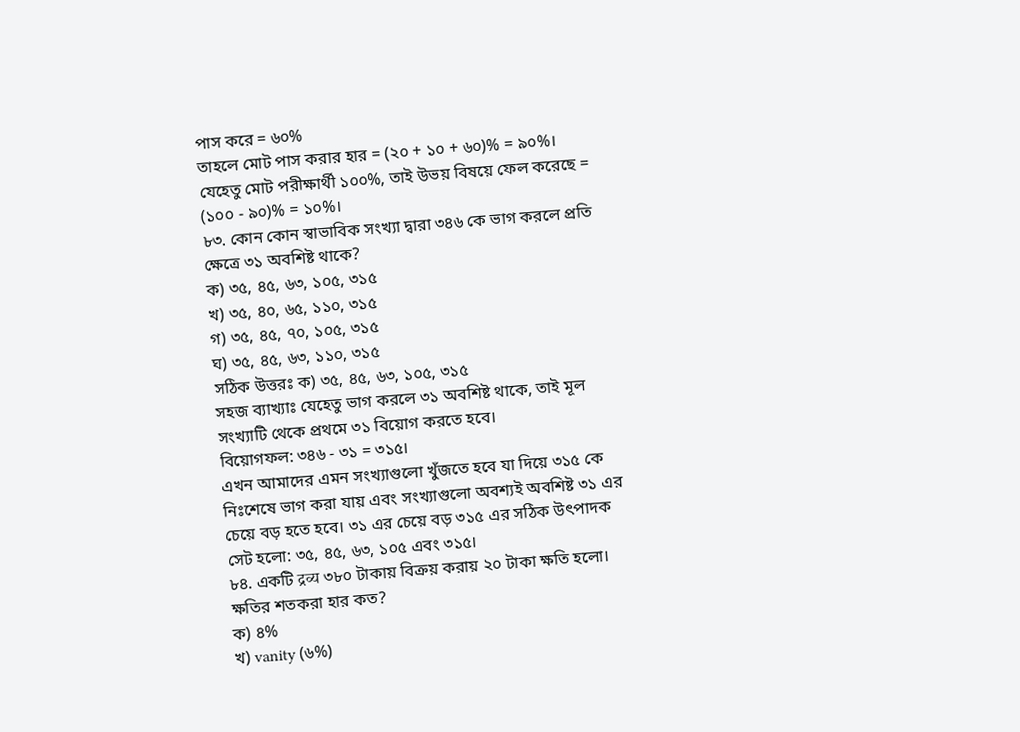পাস করে = ৬০%
তাহলে মোট পাস করার হার = (২০ + ১০ + ৬০)% = ৯০%।
যেহেতু মোট পরীক্ষার্থী ১০০%, তাই উভয় বিষয়ে ফেল করেছে = (১০০ - ৯০)% = ১০%।
৮৩. কোন কোন স্বাভাবিক সংখ্যা দ্বারা ৩৪৬ কে ভাগ করলে প্রতি ক্ষেত্রে ৩১ অবশিষ্ট থাকে?
ক) ৩৫, ৪৫, ৬৩, ১০৫, ৩১৫
খ) ৩৫, ৪০, ৬৫, ১১০, ৩১৫
গ) ৩৫, ৪৫, ৭০, ১০৫, ৩১৫
ঘ) ৩৫, ৪৫, ৬৩, ১১০, ৩১৫
সঠিক উত্তরঃ ক) ৩৫, ৪৫, ৬৩, ১০৫, ৩১৫
সহজ ব্যাখ্যাঃ যেহেতু ভাগ করলে ৩১ অবশিষ্ট থাকে, তাই মূল সংখ্যাটি থেকে প্রথমে ৩১ বিয়োগ করতে হবে।
বিয়োগফল: ৩৪৬ - ৩১ = ৩১৫।
এখন আমাদের এমন সংখ্যাগুলো খুঁজতে হবে যা দিয়ে ৩১৫ কে নিঃশেষে ভাগ করা যায় এবং সংখ্যাগুলো অবশ্যই অবশিষ্ট ৩১ এর চেয়ে বড় হতে হবে। ৩১ এর চেয়ে বড় ৩১৫ এর সঠিক উৎপাদক সেট হলো: ৩৫, ৪৫, ৬৩, ১০৫ এবং ৩১৫।
৮৪. একটি द्रव्य ৩৮০ টাকায় বিক্রয় করায় ২০ টাকা ক্ষতি হলো। ক্ষতির শতকরা হার কত?
ক) ৪%
খ) vanity (৬%)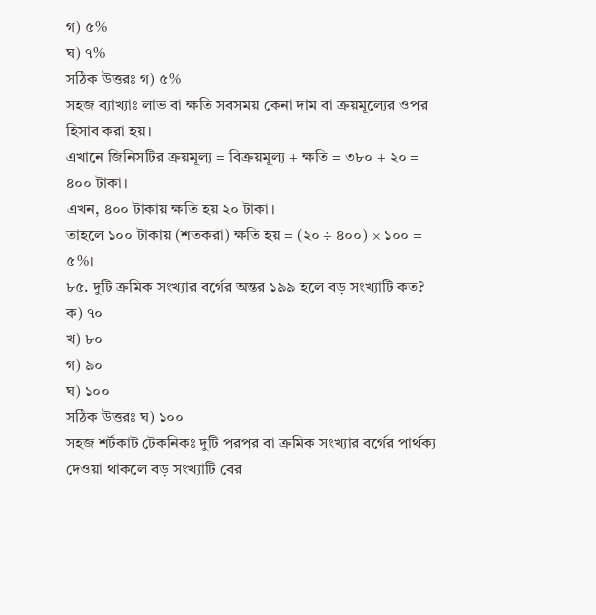গ) ৫%
ঘ) ৭%
সঠিক উত্তরঃ গ) ৫%
সহজ ব্যাখ্যাঃ লাভ বা ক্ষতি সবসময় কেনা দাম বা ক্রয়মূল্যের ওপর হিসাব করা হয়।
এখানে জিনিসটির ক্রয়মূল্য = বিক্রয়মূল্য + ক্ষতি = ৩৮০ + ২০ = ৪০০ টাকা।
এখন, ৪০০ টাকায় ক্ষতি হয় ২০ টাকা।
তাহলে ১০০ টাকায় (শতকরা) ক্ষতি হয় = (২০ ÷ ৪০০) × ১০০ = ৫%।
৮৫. দুটি ক্রমিক সংখ্যার বর্গের অন্তর ১৯৯ হলে বড় সংখ্যাটি কত?
ক) ৭০
খ) ৮০
গ) ৯০
ঘ) ১০০
সঠিক উত্তরঃ ঘ) ১০০
সহজ শর্টকাট টেকনিকঃ দুটি পরপর বা ক্রমিক সংখ্যার বর্গের পার্থক্য দেওয়া থাকলে বড় সংখ্যাটি বের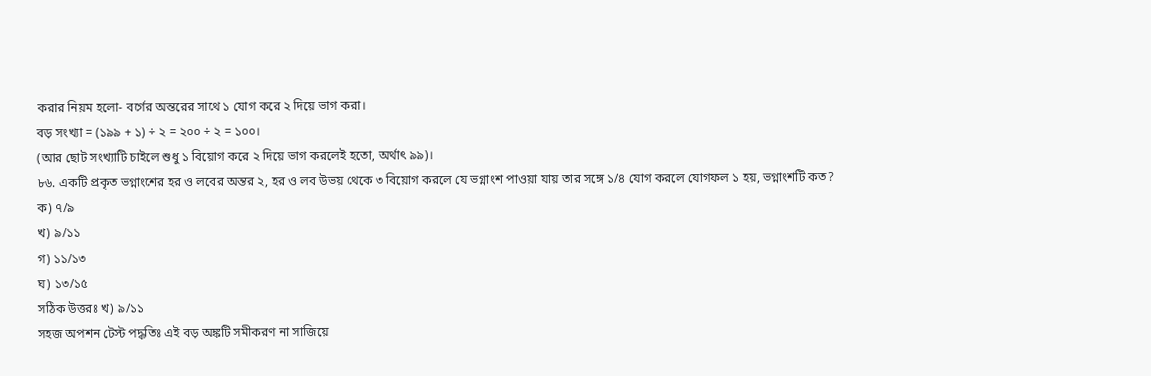করার নিয়ম হলো- বর্গের অন্তরের সাথে ১ যোগ করে ২ দিয়ে ভাগ করা।
বড় সংখ্যা = (১৯৯ + ১) ÷ ২ = ২০০ ÷ ২ = ১০০।
(আর ছোট সংখ্যাটি চাইলে শুধু ১ বিয়োগ করে ২ দিয়ে ভাগ করলেই হতো, অর্থাৎ ৯৯)।
৮৬. একটি প্রকৃত ভগ্নাংশের হর ও লবের অন্তর ২, হর ও লব উভয় থেকে ৩ বিয়োগ করলে যে ভগ্নাংশ পাওয়া যায় তার সঙ্গে ১/৪ যোগ করলে যোগফল ১ হয়, ভগ্নাংশটি কত?
ক) ৭/৯
খ) ৯/১১
গ) ১১/১৩
ঘ) ১৩/১৫
সঠিক উত্তরঃ খ) ৯/১১
সহজ অপশন টেস্ট পদ্ধতিঃ এই বড় অঙ্কটি সমীকরণ না সাজিয়ে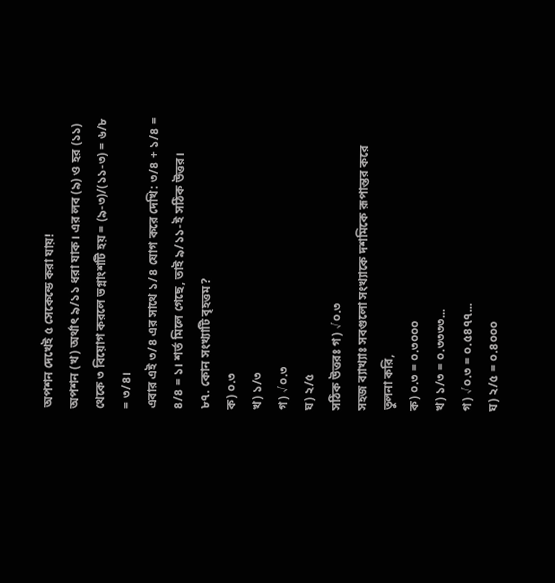অপশন দেখেই ৫ সেকেন্ডে করা যায়!
অপশন (খ) অর্থাৎ ৯/১১ ধরা যাক। এর লব (৯) ও হর (১১) থেকে ৩ বিয়োগ করলে ভগ্নাংশটি হয় = (৯-৩)/(১১-৩) = ৬/৮ = ৩/৪।
এবার এই ৩/৪ এর সাথে ১/৪ যোগ করে দেখি: ৩/৪ + ১/৪ = ৪/৪ = ১। শর্ত মিলে গেছে, তাই ৯/১১-ই সঠিক উত্তর।
৮৭. কোন সংখ্যাটি বৃহত্তম?
ক) ০.৩
খ) ১/৩
গ) √০.৩
ঘ) ২/৫
সঠিক উত্তরঃ গ) √০.৩
সহজ ব্যাখ্যাঃ সবগুলো সংখ্যাকে দশমিকে রূপান্তর করে তুলনা করি,
ক) ০.৩ = ০.৩০০০
খ) ১/৩ = ০.৩৩৩৩...
গ) √০.৩ = ০.৫৪৭৭...
ঘ) ২/৫ = ০.৪০০০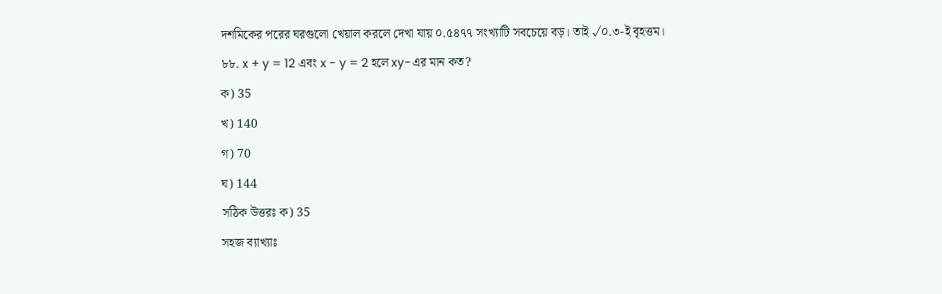দশমিকের পরের ঘরগুলো খেয়াল করলে দেখা যায় ০.৫৪৭৭ সংখ্যাটি সবচেয়ে বড়। তাই √০.৩-ই বৃহত্তম।
৮৮. x + y = 12 এবং x - y = 2 হলে xy-এর মান কত?
ক) 35
খ) 140
গ) 70
ঘ) 144
সঠিক উত্তরঃ ক) 35
সহজ ব্যাখ্যাঃ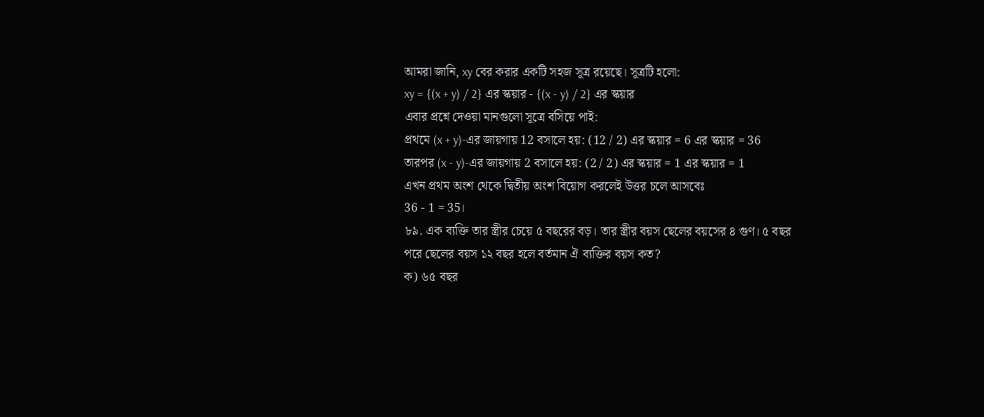আমরা জানি, xy বের করার একটি সহজ সূত্র রয়েছে। সূত্রটি হলো:
xy = {(x + y) / 2} এর স্কয়ার - {(x - y) / 2} এর স্কয়ার
এবার প্রশ্নে দেওয়া মানগুলো সূত্রে বসিয়ে পাই:
প্রথমে (x + y)-এর জায়গায় 12 বসালে হয়: (12 / 2) এর স্কয়ার = 6 এর স্কয়ার = 36
তারপর (x - y)-এর জায়গায় 2 বসালে হয়: (2 / 2) এর স্কয়ার = 1 এর স্কয়ার = 1
এখন প্রথম অংশ থেকে দ্বিতীয় অংশ বিয়োগ করলেই উত্তর চলে আসবেঃ
36 - 1 = 35।
৮৯. এক ব্যক্তি তার স্ত্রীর চেয়ে ৫ বছরের বড়। তার স্ত্রীর বয়স ছেলের বয়সের ৪ গুণ। ৫ বছর পরে ছেলের বয়স ১২ বছর হলে বর্তমান ঐ ব্যক্তির বয়স কত?
ক) ৬৫ বছর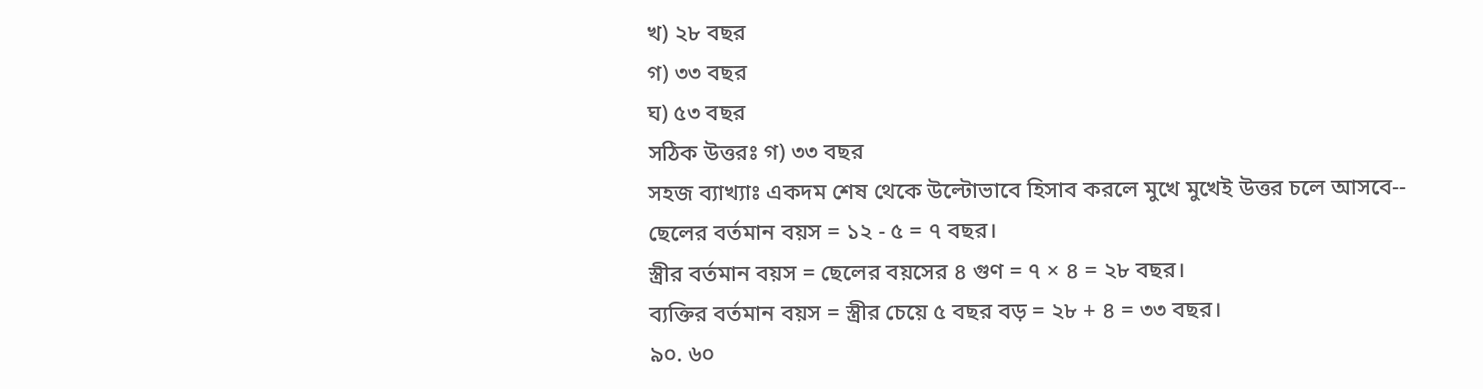খ) ২৮ বছর
গ) ৩৩ বছর
ঘ) ৫৩ বছর
সঠিক উত্তরঃ গ) ৩৩ বছর
সহজ ব্যাখ্যাঃ একদম শেষ থেকে উল্টোভাবে হিসাব করলে মুখে মুখেই উত্তর চলে আসবে--
ছেলের বর্তমান বয়স = ১২ - ৫ = ৭ বছর।
স্ত্রীর বর্তমান বয়স = ছেলের বয়সের ৪ গুণ = ৭ × ৪ = ২৮ বছর।
ব্যক্তির বর্তমান বয়স = স্ত্রীর চেয়ে ৫ বছর বড় = ২৮ + ৪ = ৩৩ বছর।
৯০. ৬০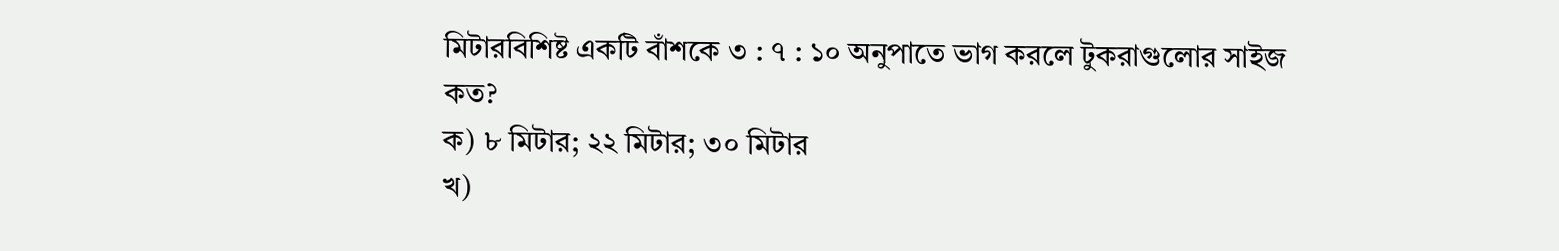মিটারবিশিষ্ট একটি বাঁশকে ৩ : ৭ : ১০ অনুপাতে ভাগ করলে টুকরাগুলোর সাইজ কত?
ক) ৮ মিটার; ২২ মিটার; ৩০ মিটার
খ)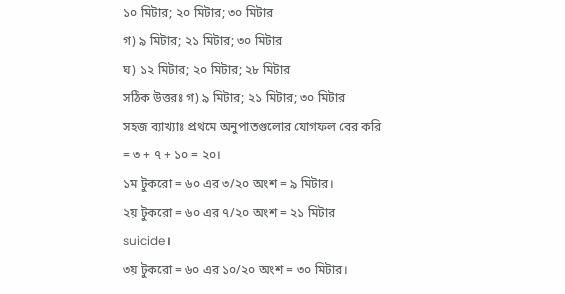১০ মিটার; ২০ মিটার; ৩০ মিটার
গ) ৯ মিটার; ২১ মিটার; ৩০ মিটার
ঘ) ১২ মিটার; ২০ মিটার; ২৮ মিটার
সঠিক উত্তরঃ গ) ৯ মিটার; ২১ মিটার; ৩০ মিটার
সহজ ব্যাখ্যাঃ প্রথমে অনুপাতগুলোর যোগফল বের করি = ৩ + ৭ + ১০ = ২০।
১ম টুকরো = ৬০ এর ৩/২০ অংশ = ৯ মিটার।
২য় টুকরো = ৬০ এর ৭/২০ অংশ = ২১ মিটার suicide।
৩য় টুকরো = ৬০ এর ১০/২০ অংশ = ৩০ মিটার।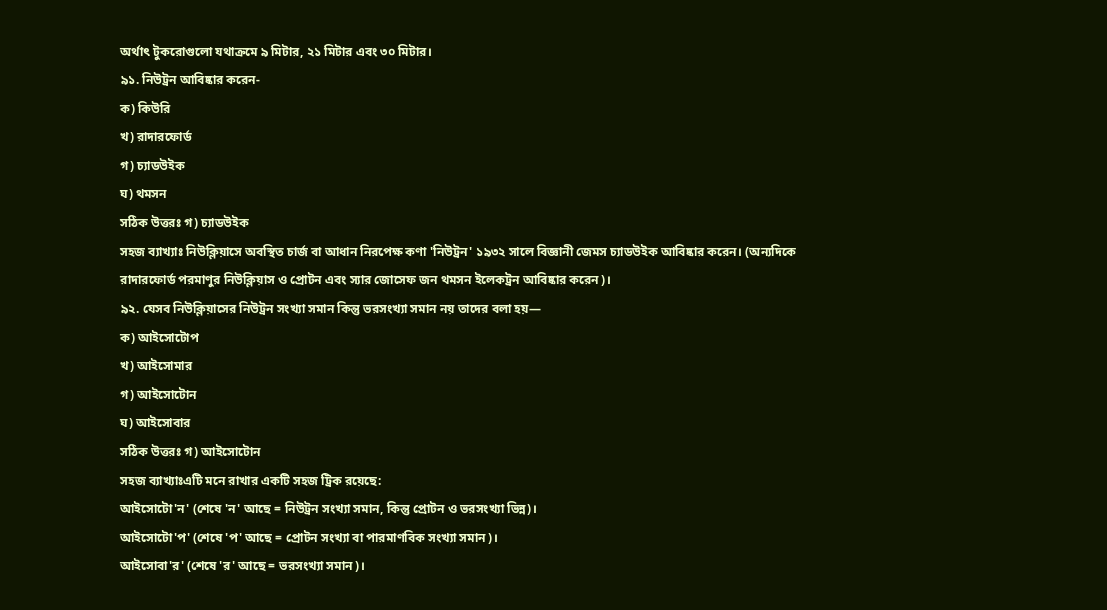অর্থাৎ টুকরোগুলো যথাক্রমে ৯ মিটার, ২১ মিটার এবং ৩০ মিটার।
৯১. নিউট্রন আবিষ্কার করেন-
ক) কিউরি
খ) রাদারফোর্ড
গ) চ্যাডউইক
ঘ) থমসন
সঠিক উত্তরঃ গ) চ্যাডউইক
সহজ ব্যাখ্যাঃ নিউক্লিয়াসে অবস্থিত চার্জ বা আধান নিরপেক্ষ কণা 'নিউট্রন' ১৯৩২ সালে বিজ্ঞানী জেমস চ্যাডউইক আবিষ্কার করেন। (অন্যদিকে রাদারফোর্ড পরমাণুর নিউক্লিয়াস ও প্রোটন এবং স্যার জোসেফ জন থমসন ইলেকট্রন আবিষ্কার করেন)।
৯২. যেসব নিউক্লিয়াসের নিউট্রন সংখ্যা সমান কিন্তু ভরসংখ্যা সমান নয় তাদের বলা হয়—
ক) আইসোটোপ
খ) আইসোমার
গ) আইসোটোন
ঘ) আইসোবার
সঠিক উত্তরঃ গ) আইসোটোন
সহজ ব্যাখ্যাঃএটি মনে রাখার একটি সহজ ট্রিক রয়েছে:
আইসোটো'ন' (শেষে 'ন' আছে = নিউট্রন সংখ্যা সমান, কিন্তু প্রোটন ও ভরসংখ্যা ভিন্ন)।
আইসোটো'প' (শেষে 'প' আছে = প্রোটন সংখ্যা বা পারমাণবিক সংখ্যা সমান)।
আইসোবা'র' (শেষে 'র' আছে = ভরসংখ্যা সমান)।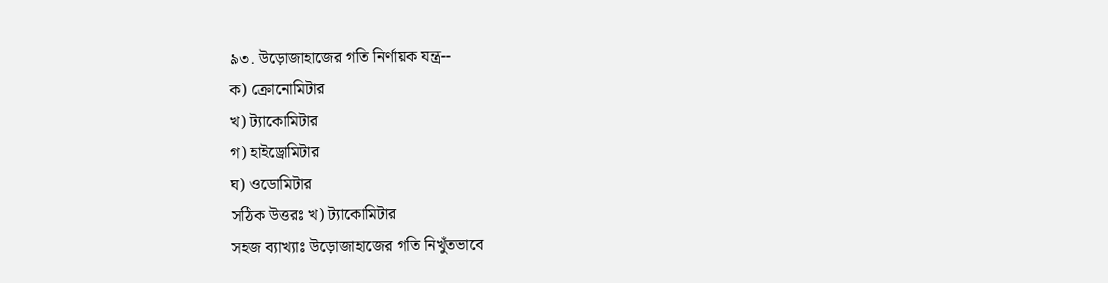৯৩. উড়োজাহাজের গতি নির্ণায়ক যন্ত্র--
ক) ক্রোনোমিটার
খ) ট্যাকোমিটার
গ) হাইড্রোমিটার
ঘ) ওডোমিটার
সঠিক উত্তরঃ খ) ট্যাকোমিটার
সহজ ব্যাখ্যাঃ উড়োজাহাজের গতি নিখুঁতভাবে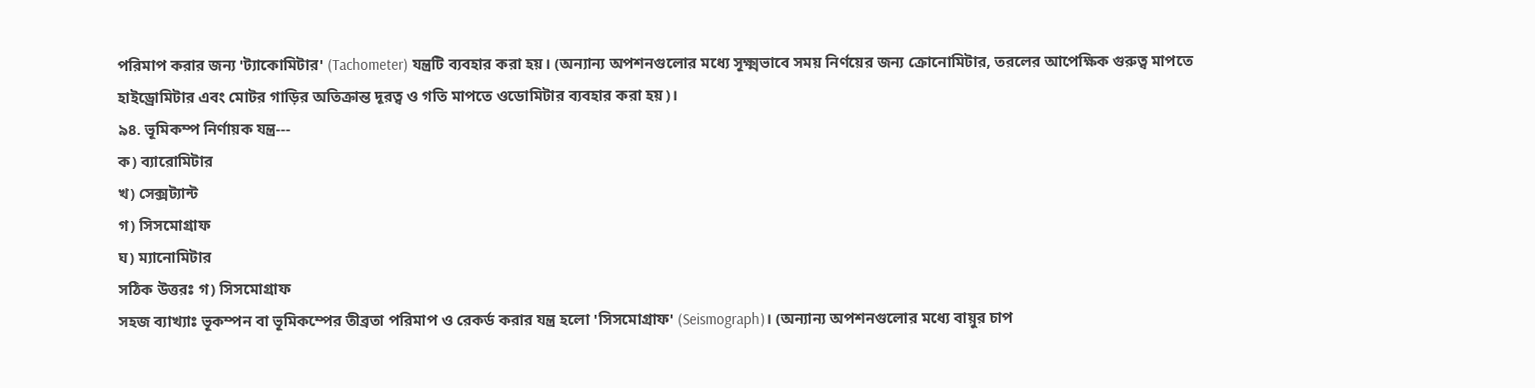পরিমাপ করার জন্য 'ট্যাকোমিটার' (Tachometer) যন্ত্রটি ব্যবহার করা হয়। (অন্যান্য অপশনগুলোর মধ্যে সূক্ষ্মভাবে সময় নির্ণয়ের জন্য ক্রোনোমিটার, তরলের আপেক্ষিক গুরুত্ব মাপতে হাইড্রোমিটার এবং মোটর গাড়ির অতিক্রান্ত দূরত্ব ও গতি মাপতে ওডোমিটার ব্যবহার করা হয়)।
৯৪. ভূমিকম্প নির্ণায়ক যন্ত্র---
ক) ব্যারোমিটার
খ) সেক্সট্যান্ট
গ) সিসমোগ্রাফ
ঘ) ম্যানোমিটার
সঠিক উত্তরঃ গ) সিসমোগ্রাফ
সহজ ব্যাখ্যাঃ ভূকম্পন বা ভূমিকম্পের তীব্রতা পরিমাপ ও রেকর্ড করার যন্ত্র হলো 'সিসমোগ্রাফ' (Seismograph)। (অন্যান্য অপশনগুলোর মধ্যে বায়ুর চাপ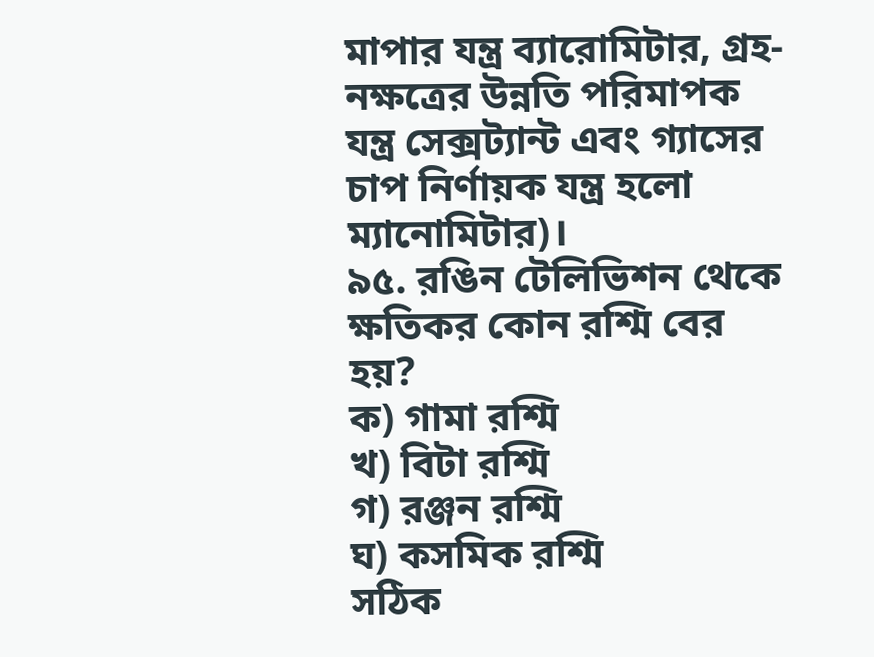মাপার যন্ত্র ব্যারোমিটার, গ্রহ-নক্ষত্রের উন্নতি পরিমাপক যন্ত্র সেক্সট্যান্ট এবং গ্যাসের চাপ নির্ণায়ক যন্ত্র হলো ম্যানোমিটার)।
৯৫. রঙিন টেলিভিশন থেকে ক্ষতিকর কোন রশ্মি বের হয়?
ক) গামা রশ্মি
খ) বিটা রশ্মি
গ) রঞ্জন রশ্মি
ঘ) কসমিক রশ্মি
সঠিক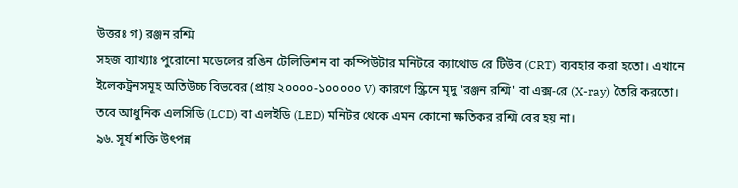উত্তরঃ গ) রঞ্জন রশ্মি
সহজ ব্যাখ্যাঃ পুরোনো মডেলের রঙিন টেলিভিশন বা কম্পিউটার মনিটরে ক্যাথোড রে টিউব (CRT) ব্যবহার করা হতো। এখানে ইলেকট্রনসমূহ অতিউচ্চ বিভবের (প্রায় ২০০০০-১০০০০০ V) কারণে স্ক্রিনে মৃদু 'রঞ্জন রশ্মি' বা এক্স-রে (X-ray) তৈরি করতো। তবে আধুনিক এলসিডি (LCD) বা এলইডি (LED) মনিটর থেকে এমন কোনো ক্ষতিকর রশ্মি বের হয় না।
৯৬. সূর্য শক্তি উৎপন্ন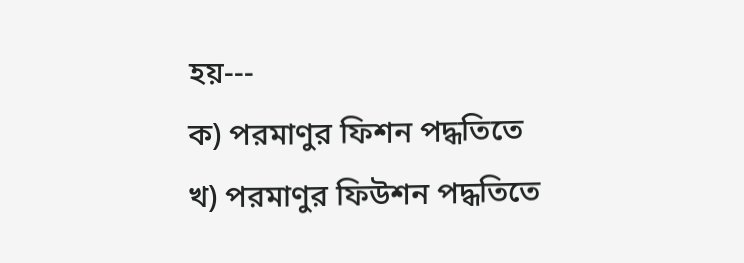হয়---
ক) পরমাণুর ফিশন পদ্ধতিতে
খ) পরমাণুর ফিউশন পদ্ধতিতে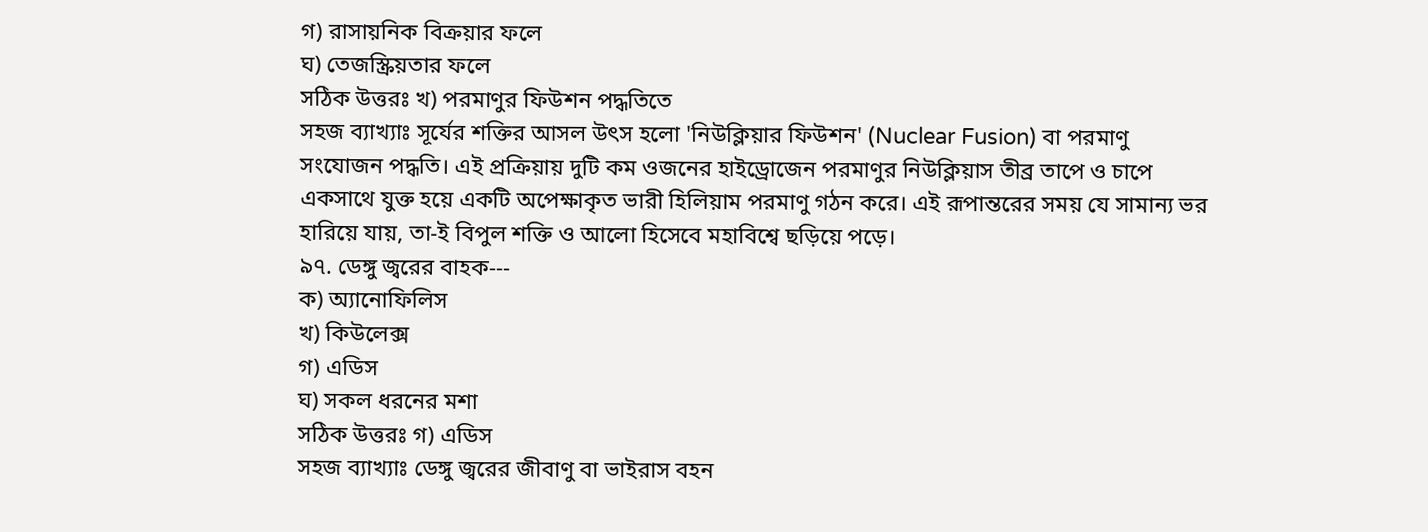গ) রাসায়নিক বিক্রয়ার ফলে
ঘ) তেজস্ক্রিয়তার ফলে
সঠিক উত্তরঃ খ) পরমাণুর ফিউশন পদ্ধতিতে
সহজ ব্যাখ্যাঃ সূর্যের শক্তির আসল উৎস হলো 'নিউক্লিয়ার ফিউশন' (Nuclear Fusion) বা পরমাণু সংযোজন পদ্ধতি। এই প্রক্রিয়ায় দুটি কম ওজনের হাইড্রোজেন পরমাণুর নিউক্লিয়াস তীব্র তাপে ও চাপে একসাথে যুক্ত হয়ে একটি অপেক্ষাকৃত ভারী হিলিয়াম পরমাণু গঠন করে। এই রূপান্তরের সময় যে সামান্য ভর হারিয়ে যায়, তা-ই বিপুল শক্তি ও আলো হিসেবে মহাবিশ্বে ছড়িয়ে পড়ে।
৯৭. ডেঙ্গু জ্বরের বাহক---
ক) অ্যানোফিলিস
খ) কিউলেক্স
গ) এডিস
ঘ) সকল ধরনের মশা
সঠিক উত্তরঃ গ) এডিস
সহজ ব্যাখ্যাঃ ডেঙ্গু জ্বরের জীবাণু বা ভাইরাস বহন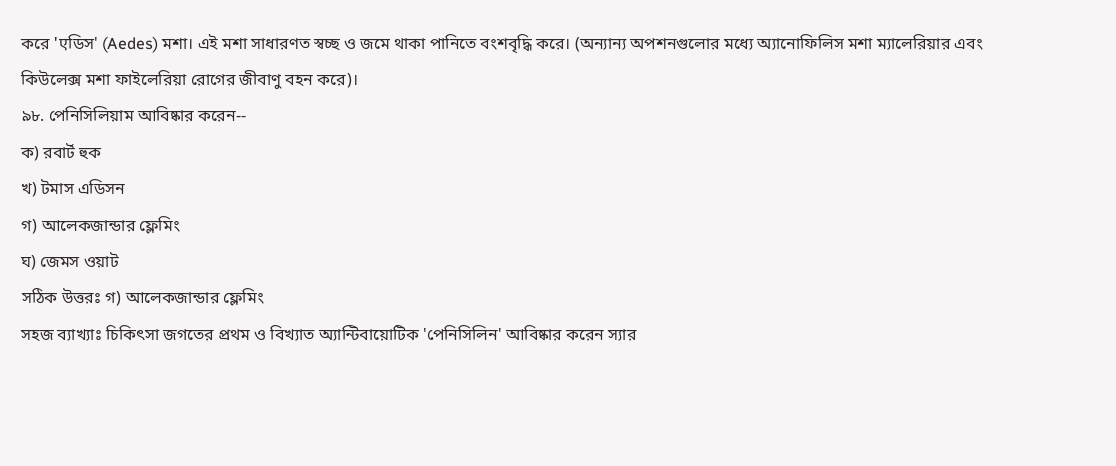করে 'एডিস' (Aedes) মশা। এই মশা সাধারণত স্বচ্ছ ও জমে থাকা পানিতে বংশবৃদ্ধি করে। (অন্যান্য অপশনগুলোর মধ্যে অ্যানোফিলিস মশা ম্যালেরিয়ার এবং কিউলেক্স মশা ফাইলেরিয়া রোগের জীবাণু বহন করে)।
৯৮. পেনিসিলিয়াম আবিষ্কার করেন--
ক) রবার্ট হুক
খ) টমাস এডিসন
গ) আলেকজান্ডার ফ্লেমিং
ঘ) জেমস ওয়াট
সঠিক উত্তরঃ গ) আলেকজান্ডার ফ্লেমিং
সহজ ব্যাখ্যাঃ চিকিৎসা জগতের প্রথম ও বিখ্যাত অ্যান্টিবায়োটিক 'পেনিসিলিন' আবিষ্কার করেন স্যার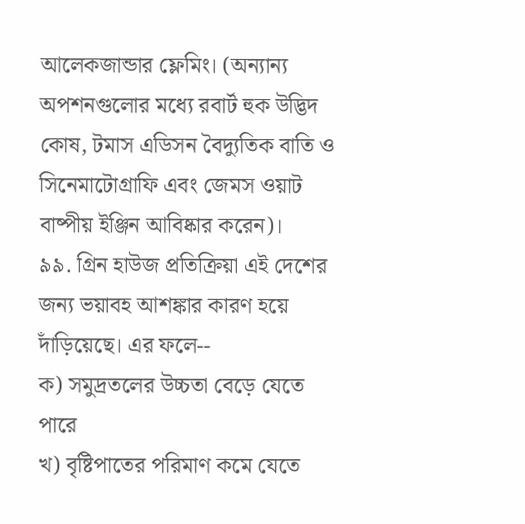আলেকজান্ডার ফ্লেমিং। (অন্যান্য অপশনগুলোর মধ্যে রবার্ট হুক উদ্ভিদ কোষ, টমাস এডিসন বৈদ্যুতিক বাতি ও সিনেমাটোগ্রাফি এবং জেমস ওয়াট বাষ্পীয় ইঞ্জিন আবিষ্কার করেন)।
৯৯. গ্রিন হাউজ প্রতিক্রিয়া এই দেশের জন্য ভয়াবহ আশঙ্কার কারণ হয়ে দাঁড়িয়েছে। এর ফলে--
ক) সমুদ্রতলের উচ্চতা বেড়ে যেতে পারে
খ) বৃষ্টিপাতের পরিমাণ কমে যেতে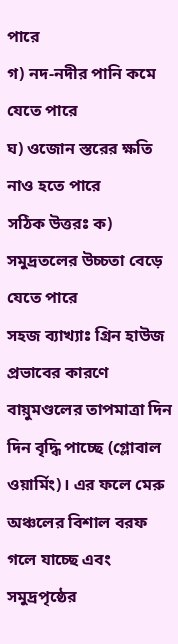পারে
গ) নদ-নদীর পানি কমে যেতে পারে
ঘ) ওজোন স্তরের ক্ষতি নাও হতে পারে
সঠিক উত্তরঃ ক) সমুদ্রতলের উচ্চতা বেড়ে যেতে পারে
সহজ ব্যাখ্যাঃ গ্রিন হাউজ প্রভাবের কারণে বায়ুমণ্ডলের তাপমাত্রা দিন দিন বৃদ্ধি পাচ্ছে (গ্লোবাল ওয়ার্মিং)। এর ফলে মেরু অঞ্চলের বিশাল বরফ গলে যাচ্ছে এবং সমুদ্রপৃষ্ঠের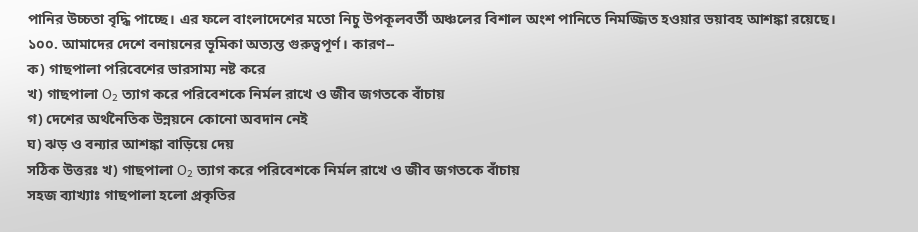পানির উচ্চতা বৃদ্ধি পাচ্ছে। এর ফলে বাংলাদেশের মতো নিচু উপকূলবর্তী অঞ্চলের বিশাল অংশ পানিতে নিমজ্জিত হওয়ার ভয়াবহ আশঙ্কা রয়েছে।
১০০. আমাদের দেশে বনায়নের ভূমিকা অত্যন্ত গুরুত্বপূর্ণ। কারণ--
ক) গাছপালা পরিবেশের ভারসাম্য নষ্ট করে
খ) গাছপালা O₂ ত্যাগ করে পরিবেশকে নির্মল রাখে ও জীব জগতকে বাঁচায়
গ) দেশের অর্থনৈতিক উন্নয়নে কোনো অবদান নেই
ঘ) ঝড় ও বন্যার আশঙ্কা বাড়িয়ে দেয়
সঠিক উত্তরঃ খ) গাছপালা O₂ ত্যাগ করে পরিবেশকে নির্মল রাখে ও জীব জগতকে বাঁচায়
সহজ ব্যাখ্যাঃ গাছপালা হলো প্রকৃতির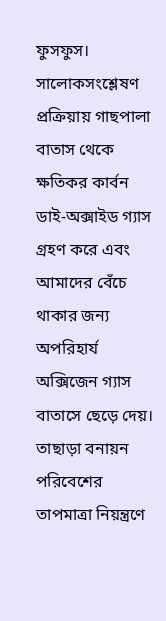ফুসফুস। সালোকসংশ্লেষণ প্রক্রিয়ায় গাছপালা বাতাস থেকে ক্ষতিকর কার্বন ডাই-অক্সাইড গ্যাস গ্রহণ করে এবং আমাদের বেঁচে থাকার জন্য অপরিহার্য অক্সিজেন গ্যাস বাতাসে ছেড়ে দেয়। তাছাড়া বনায়ন পরিবেশের তাপমাত্রা নিয়ন্ত্রণে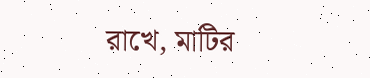রাখে, মাটির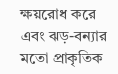ক্ষয়রোধ করে এবং ঝড়-বন্যার মতো প্রাকৃতিক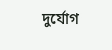দুর্যোগ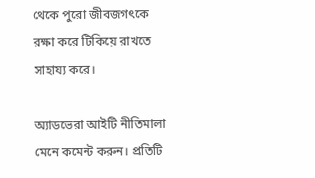থেকে পুরো জীবজগৎকে রক্ষা করে টিকিয়ে রাখতে সাহায্য করে।

অ্যাডভেরা আইটি নীতিমালা মেনে কমেন্ট করুন। প্রতিটি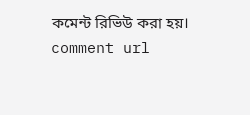কমেন্ট রিভিউ করা হয়।
comment url